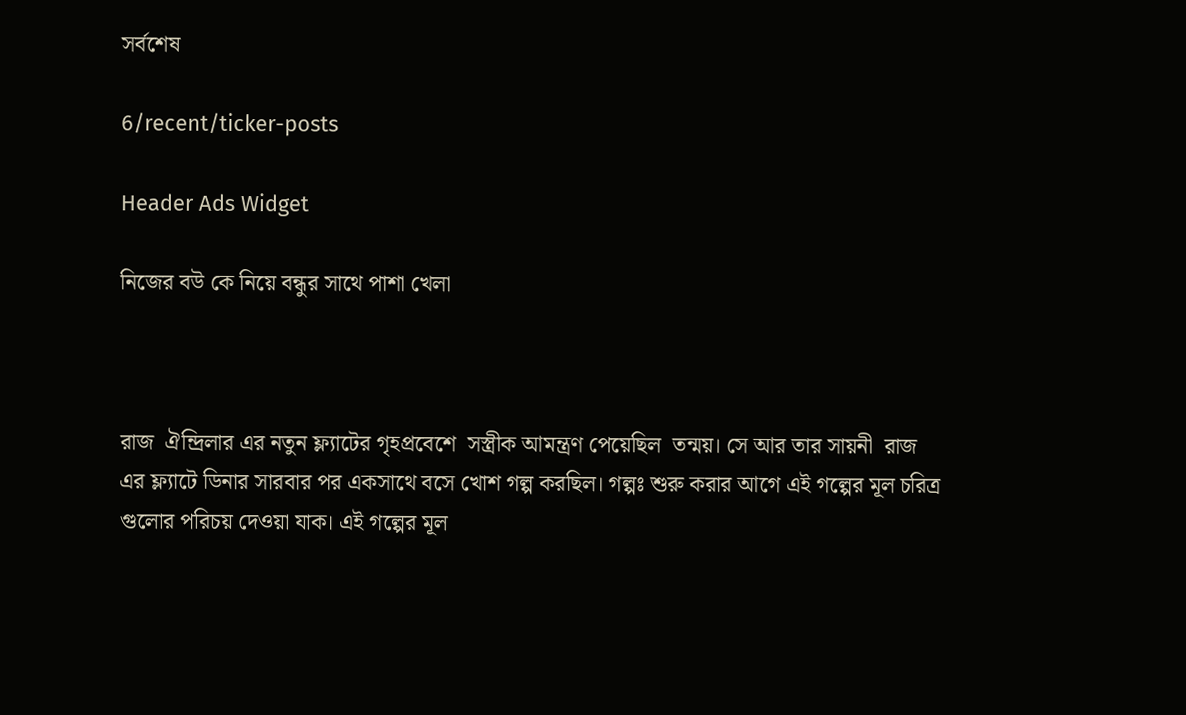সর্বশেষ

6/recent/ticker-posts

Header Ads Widget

নিজের বউ কে নিয়ে বন্ধুর সাথে পাশা খেলা



রাজ  ঐন্দ্রিলার এর নতুন ফ্ল্যাটের গৃহপ্রবেশে  সস্ত্রীক আমন্ত্রণ পেয়েছিল  তন্ময়। সে আর তার সায়নী  রাজ এর ফ্ল্যাটে ডিনার সারবার পর একসাথে বসে খোশ গল্প করছিল। গল্পঃ শুরু করার আগে এই গল্পের মূল চরিত্র গুলোর পরিচয় দেওয়া যাক। এই গল্পের মূল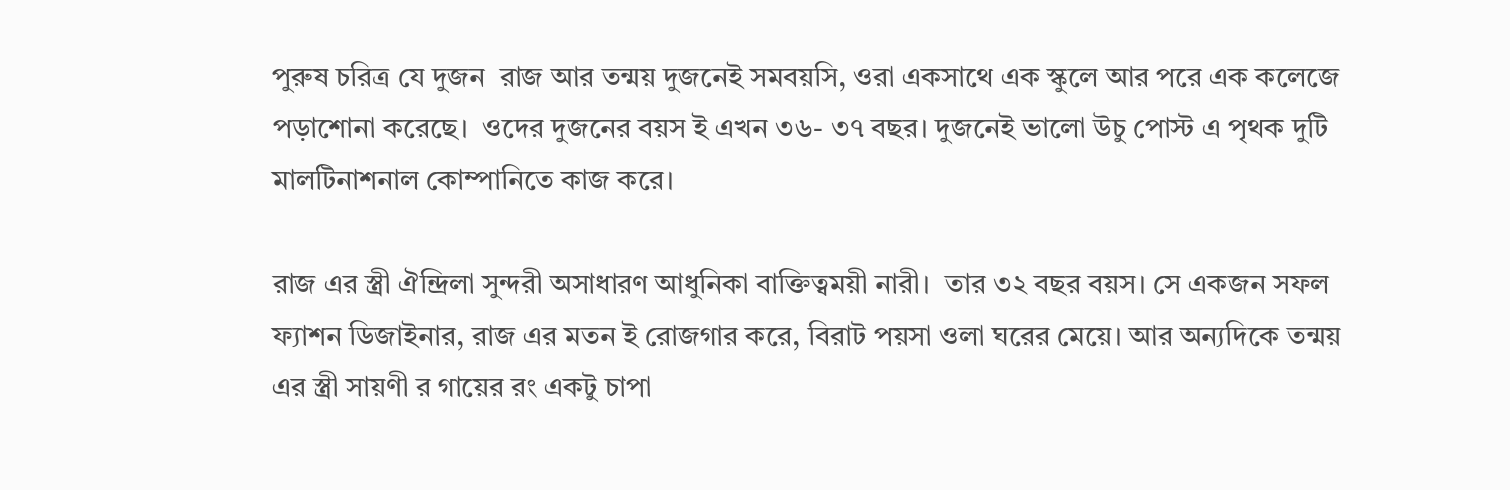পুরুষ চরিত্র যে দুজন  রাজ আর তন্ময় দুজনেই সমবয়সি, ওরা একসাথে এক স্কুলে আর পরে এক কলেজে পড়াশোনা করেছে।  ওদের দুজনের বয়স ই এখন ৩৬- ৩৭ বছর। দুজনেই ভালো উচু পোস্ট এ পৃথক দুটি মালটিনাশনাল কোম্পানিতে কাজ করে।

রাজ এর স্ত্রী ঐন্দ্রিলা সুন্দরী অসাধারণ আধুনিকা বাক্তিত্বময়ী নারী।  তার ৩২ বছর বয়স। সে একজন সফল ফ্যাশন ডিজাইনার, রাজ এর মতন ই রোজগার করে, বিরাট পয়সা ওলা ঘরের মেয়ে। আর অন্যদিকে তন্ময় এর স্ত্রী সায়ণী র গায়ের রং একটু চাপা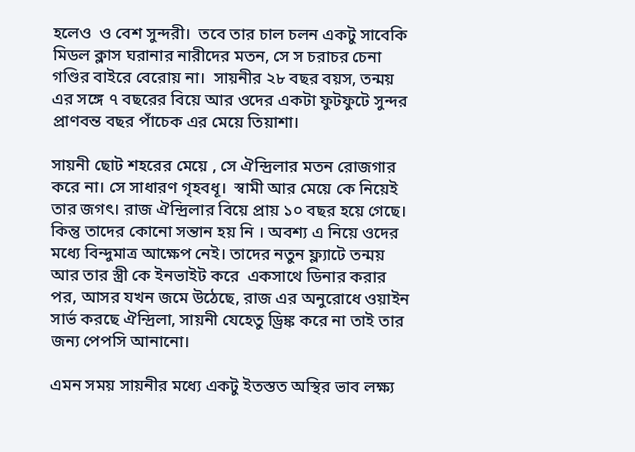হলেও  ও বেশ সুন্দরী।  তবে তার চাল চলন একটু সাবেকি মিডল ক্লাস ঘরানার নারীদের মতন, সে স চরাচর চেনা গণ্ডির বাইরে বেরোয় না।  সায়নীর ২৮ বছর বয়স, তন্ময় এর সঙ্গে ৭ বছরের বিয়ে আর ওদের একটা ফুটফুটে সুন্দর প্রাণবন্ত বছর পাঁচেক এর মেয়ে তিয়াশা।

সায়নী ছোট শহরের মেয়ে , সে ঐন্দ্রিলার মতন রোজগার করে না। সে সাধারণ গৃহবধূ।  স্বামী আর মেয়ে কে নিয়েই তার জগৎ। রাজ ঐন্দ্রিলার বিয়ে প্রায় ১০ বছর হয়ে গেছে। কিন্তু তাদের কোনো সন্তান হয় নি । অবশ্য এ নিয়ে ওদের মধ্যে বিন্দুমাত্র আক্ষেপ নেই। তাদের নতুন ফ্ল্যাটে তন্ময় আর তার স্ত্রী কে ইনভাইট করে  একসাথে ডিনার করার পর, আসর যখন জমে উঠেছে, রাজ এর অনুরোধে ওয়াইন সার্ভ করছে ঐন্দ্রিলা, সায়নী যেহেতু ড্রিঙ্ক করে না তাই তার জন্য পেপসি আনানো।

এমন সময় সায়নীর মধ্যে একটু ইতস্তত অস্থির ভাব লক্ষ্য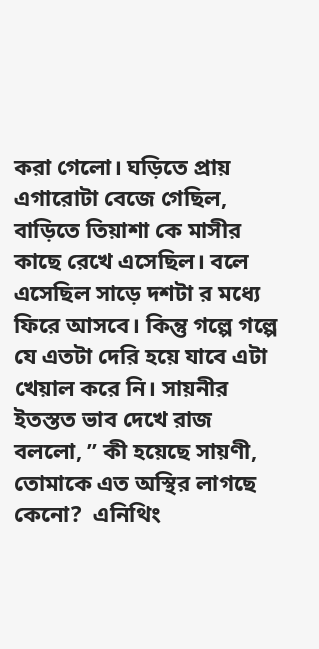করা গেলো। ঘড়িতে প্রায় এগারোটা বেজে গেছিল, বাড়িতে তিয়াশা কে মাসীর কাছে রেখে এসেছিল। বলে এসেছিল সাড়ে দশটা র মধ্যে ফিরে আসবে। কিন্তু গল্পে গল্পে যে এতটা দেরি হয়ে যাবে এটা খেয়াল করে নি। সায়নীর ইতস্তত ভাব দেখে রাজ বললো, ” কী হয়েছে সায়ণী, তোমাকে এত অস্থির লাগছে কেনো?  এনিথিং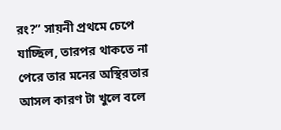রং?” সায়নী প্রথমে চেপে যাচ্ছিল, তারপর থাকতে না পেরে তার মনের অস্থিরতার আসল কারণ টা খুলে বলে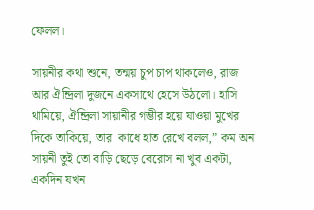ফেলল।

সায়নীর কথা শুনে, তন্ময় চুপ চাপ থাকলেও, রাজ আর ঐন্দ্রিলা দুজনে একসাথে হেসে উঠলো। হাসি থামিয়ে, ঐন্দ্রিলা সায়ানীর গম্ভীর হয়ে যাওয়া মুখের দিকে তাকিয়ে, তার  কাধে হাত রেখে বলল,” কম অন সায়নী তুই তো বাড়ি ছেড়ে বেরোস না খুব একটা, একদিন যখন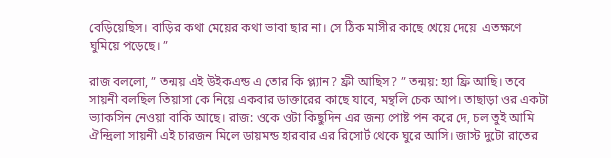বেড়িয়েছিস। বাড়ির কথা মেয়ের কথা ভাবা ছার না। সে ঠিক মাসীর কাছে খেয়ে দেয়ে  এতক্ষণে ঘুমিয়ে পড়েছে। ”

রাজ বললো, ” তন্ময় এই উইকএন্ড এ তোর কি প্ল্যান? ফ্রী আছিস? ” তন্ময়: হ্যা ফ্রি আছি। তবে সায়নী বলছিল তিয়াসা কে নিয়ে একবার ডাক্তারের কাছে যাবে, মন্থলি চেক আপ। তাছাড়া ওর একটা ভ্যাকসিন নেওয়া বাকি আছে। রাজ: ওকে ওটা কিছুদিন এর জন্য পোষ্ট পন করে দে, চল তুই আমি ঐন্দ্রিলা সায়নী এই চারজন মিলে ডায়মন্ড হারবার এর রিসোর্ট থেকে ঘুরে আসি। জাস্ট দুটো রাতের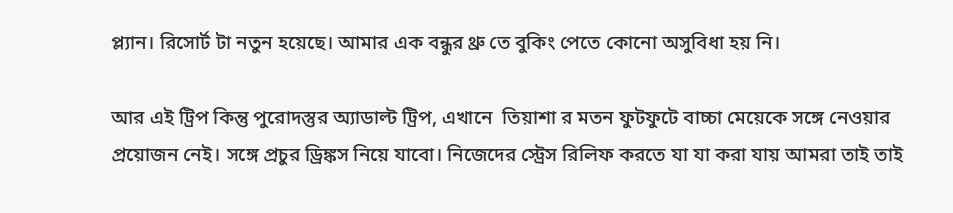প্ল্যান। রিসোর্ট টা নতুন হয়েছে। আমার এক বন্ধুর থ্রু তে বুকিং পেতে কোনো অসুবিধা হয় নি।

আর এই ট্রিপ কিন্তু পুরোদস্তুর অ্যাডাল্ট ট্রিপ, এখানে  তিয়াশা র মতন ফুটফুটে বাচ্চা মেয়েকে সঙ্গে নেওয়ার প্রয়োজন নেই। সঙ্গে প্রচুর ড্রিঙ্কস নিয়ে যাবো। নিজেদের স্ট্রেস রিলিফ করতে যা যা করা যায় আমরা তাই তাই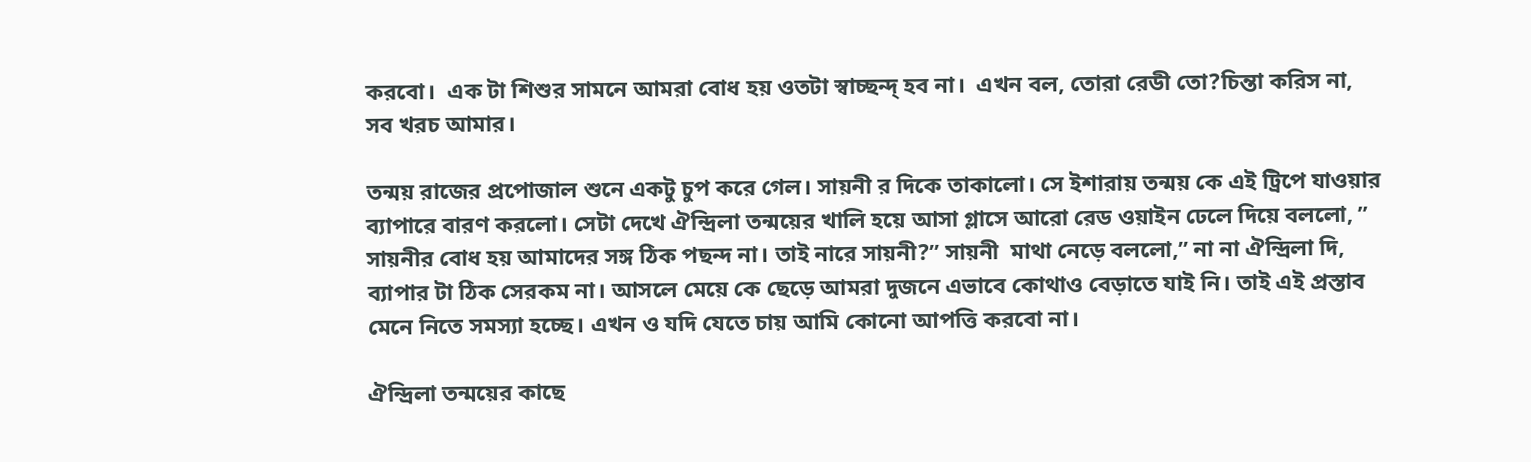করবো।  এক টা শিশুর সামনে আমরা বোধ হয় ওতটা স্বাচ্ছন্দ্ হব না।  এখন বল, তোরা রেডী তো?চিন্তা করিস না, সব খরচ আমার।

তন্ময় রাজের প্রপোজাল শুনে একটু চুপ করে গেল। সায়নী র দিকে তাকালো। সে ইশারায় তন্ময় কে এই ট্রিপে যাওয়ার ব্যাপারে বারণ করলো। সেটা দেখে ঐন্দ্রিলা তন্ময়ের খালি হয়ে আসা গ্লাসে আরো রেড ওয়াইন ঢেলে দিয়ে বললো, ” সায়নীর বোধ হয় আমাদের সঙ্গ ঠিক পছন্দ না। তাই নারে সায়নী?” সায়নী  মাথা নেড়ে বললো,” না না ঐন্দ্রিলা দি, ব্যাপার টা ঠিক সেরকম না। আসলে মেয়ে কে ছেড়ে আমরা দুজনে এভাবে কোথাও বেড়াতে যাই নি। তাই এই প্রস্তাব মেনে নিতে সমস্যা হচ্ছে। এখন ও যদি যেতে চায় আমি কোনো আপত্তি করবো না।

ঐন্দ্রিলা তন্ময়ের কাছে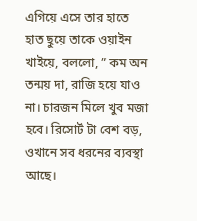এগিয়ে এসে তার হাতে হাত ছুয়ে তাকে ওয়াইন খাইয়ে, বললো, ” কম অন তন্ময় দা, রাজি হয়ে যাও না। চারজন মিলে খুব মজা হবে। রিসোর্ট টা বেশ বড়, ওখানে সব ধরনের ব্যবস্থা আছে।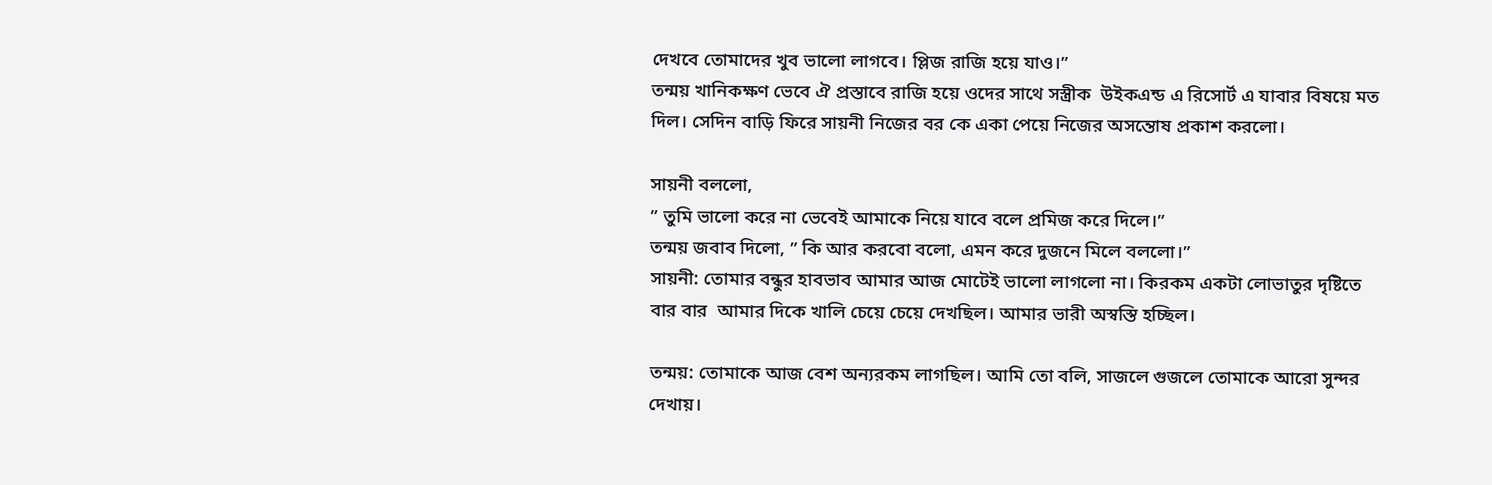দেখবে তোমাদের খুব ভালো লাগবে। প্লিজ রাজি হয়ে যাও।”
তন্ময় খানিকক্ষণ ভেবে ঐ প্রস্তাবে রাজি হয়ে ওদের সাথে সস্ত্রীক  উইকএন্ড এ রিসোর্ট এ যাবার বিষয়ে মত দিল। সেদিন বাড়ি ফিরে সায়নী নিজের বর কে একা পেয়ে নিজের অসন্তোষ প্রকাশ করলো।

সায়নী বললো,
” তুমি ভালো করে না ভেবেই আমাকে নিয়ে যাবে বলে প্রমিজ করে দিলে।”
তন্ময় জবাব দিলো, ” কি আর করবো বলো, এমন করে দুজনে মিলে বললো।”
সায়নী: তোমার বন্ধুর হাবভাব আমার আজ মোটেই ভালো লাগলো না। কিরকম একটা লোভাতুর দৃষ্টিতে বার বার  আমার দিকে খালি চেয়ে চেয়ে দেখছিল। আমার ভারী অস্বস্তি হচ্ছিল।

তন্ময়: তোমাকে আজ বেশ অন্যরকম লাগছিল। আমি তো বলি, সাজলে গুজলে তোমাকে আরো সুন্দর দেখায়।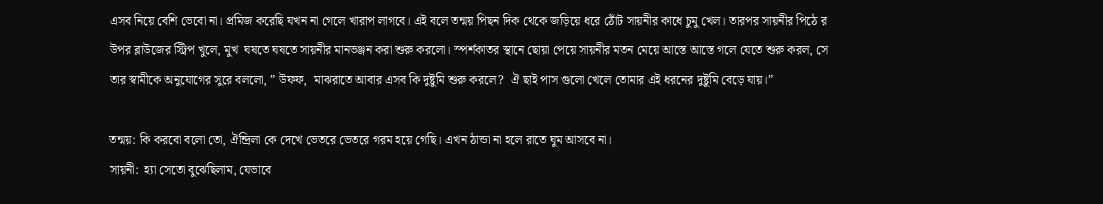এসব নিয়ে বেশি ভেবো না। প্রমিজ করেছি যখন না গেলে খারাপ লাগবে। এই বলে তন্ময় পিছন দিক থেকে জড়িয়ে ধরে ঠোঁট সায়নীর কাধে চুমু খেল। তারপর সায়নীর পিঠে র উপর ব্লাউজের স্ট্রিপ খুলে, মুখ  ঘষতে ঘষতে সায়নীর মানভঞ্জন করা শুরু করলো। স্পর্শকাতর স্থানে ছোয়া পেয়ে সায়নীর মতন মেয়ে আস্তে আস্তে গলে যেতে শুরু করল, সে তার স্বামীকে অনুযোগের সুরে বললো, ” উফফ,  মাঝরাতে আবার এসব কি দুষ্টুমি শুরু করলে?  ঐ ছাই পাস গুলো খেলে তোমার এই ধরনের দুষ্টুমি বেড়ে যায়।”

তন্ময়: কি করবো বলো তো, ঐন্দ্রিলা কে দেখে ভেতরে ভেতরে গরম হয়ে গেছি। এখন ঠান্ডা না হলে রাতে ঘুম আসবে না।
সায়নী:  হ্যা সেতো বুঝেছিলাম, যেভাবে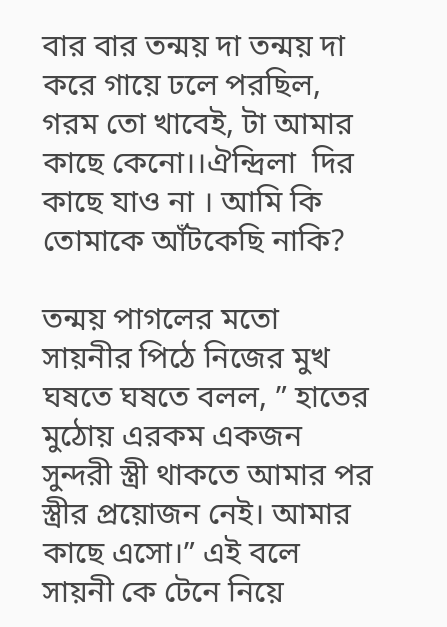বার বার তন্ময় দা তন্ময় দা করে গায়ে ঢলে পরছিল, গরম তো খাবেই, টা আমার কাছে কেনো।।ঐন্দ্রিলা  দির কাছে যাও না । আমি কি তোমাকে আঁটকেছি নাকি?

তন্ময় পাগলের মতো সায়নীর পিঠে নিজের মুখ ঘষতে ঘষতে বলল, ” হাতের মুঠোয় এরকম একজন সুন্দরী স্ত্রী থাকতে আমার পর স্ত্রীর প্রয়োজন নেই। আমার কাছে এসো।” এই বলে সায়নী কে টেনে নিয়ে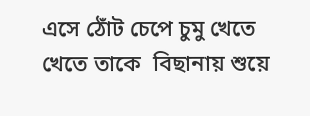এসে ঠোঁট চেপে চুমু খেতে খেতে তাকে  বিছানায় শুয়ে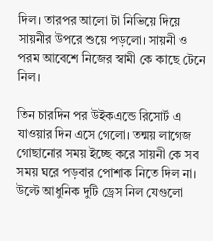দিল। তারপর আলো টা নিভিয়ে দিয়ে সায়নীর উপরে শুয়ে পড়লো। সায়নী ও পরম আবেশে নিজের স্বামী কে কাছে টেনে নিল।

তিন চারদিন পর উইকএন্ডে রিসোর্ট এ যাওয়ার দিন এসে গেলো। তন্ময় লাগেজ গোছানোর সময় ইচ্ছে করে সায়নী কে সব সময় ঘরে পড়বার পোশাক নিতে দিল না। উল্টে আধুনিক দুটি ড্রেস নিল যেগুলো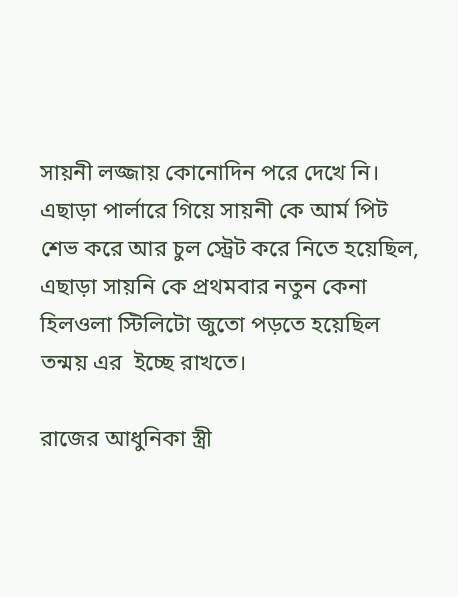সায়নী লজ্জায় কোনোদিন পরে দেখে নি। এছাড়া পার্লারে গিয়ে সায়নী কে আর্ম পিট শেভ করে আর চুল স্ট্রেট করে নিতে হয়েছিল, এছাড়া সায়নি কে প্রথমবার নতুন কেনা  হিলওলা স্টিলিটো জুতো পড়তে হয়েছিল তন্ময় এর  ইচ্ছে রাখতে।

রাজের আধুনিকা স্ত্রী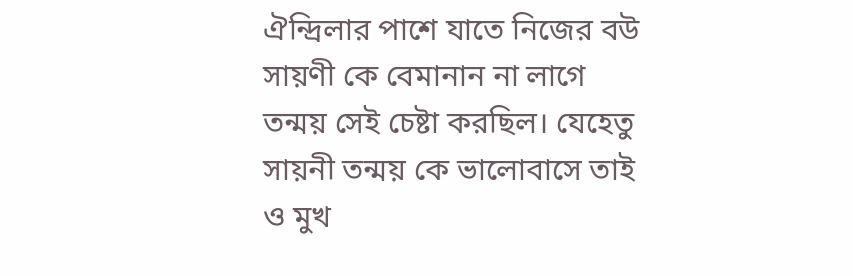ঐন্দ্রিলার পাশে যাতে নিজের বউ সায়ণী কে বেমানান না লাগে তন্ময় সেই চেষ্টা করছিল। যেহেতু সায়নী তন্ময় কে ভালোবাসে তাই ও মুখ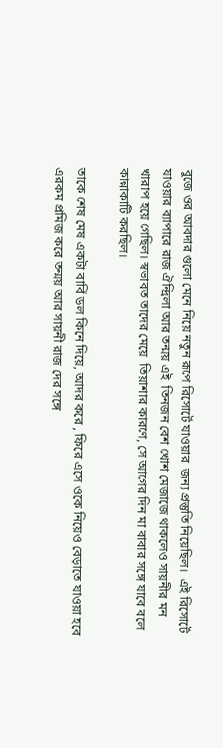বুজে ওর আবদার গুলো মেনে নিয়ে নতুন রূপে রিসোর্টে যাওয়ার  জন্য প্রস্তুতি নিয়েছিল।  এই রিসোর্টে যাওয়ার ব্যাপারে রাজ ঐন্দ্রিলা আর তন্ময় এই  তিনজন বেশ খোশ মেজাজে থাকলেও সায়নীর মন খারাপ হয়ে গেছিল। স্বভাবত তাদের মেয়ে  তিয়াশার কারণে, সে আগের দিন মা বাবার সঙ্গে যাবে বলে কান্নাকাটি করছিল।

তাকে শেষ মেষ একটা বার্বি ডল কিনে দিয়ে, আদর করে , ফিরে এসে ওকে নিয়েও বেড়াতে যাওয়া হবে এরকম প্রমিজ করে তন্ময় আর সায়নী রাজ দের সঙ্গে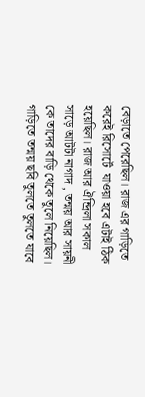বেড়াতে পেরেছিল। রাজ এর গাড়িতে করেই রিসোর্টে  যাওয়া হবে এটাই ঠিক হয়েছিল। রাজ আর ঐন্দ্রিলা সকাল সাড়ে আটটা নাগাদ , তন্ময় আর সায়নী কে তাদের বাড়ি থেকে তুলে নিয়েছিল। গাড়িতে তন্ময় ছবি তুলতে তুলতে যাবে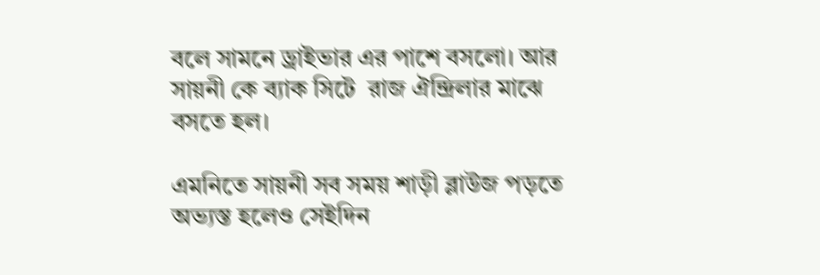বলে সামনে ড্রাইভার এর পাশে বসলো। আর সায়নী কে ব্যাক সিটে  রাজ ঐন্দ্রিলার মাঝে বসতে হল।

এমনিতে সায়নী সব সময় শাড়ী ব্লাউজ পড়তে অভ্যস্ত হলেও সেইদিন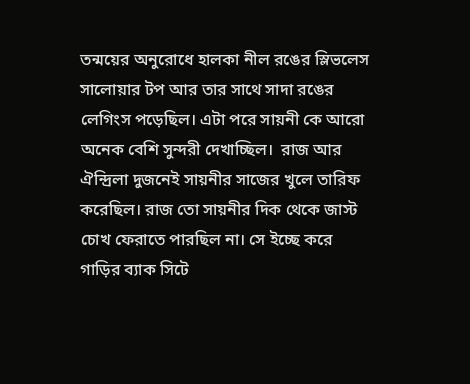তন্ময়ের অনুরোধে হালকা নীল রঙের স্লিভলেস সালোয়ার টপ আর তার সাথে সাদা রঙের লেগিংস পড়েছিল। এটা পরে সায়নী কে আরো অনেক বেশি সুন্দরী দেখাচ্ছিল।  রাজ আর ঐন্দ্রিলা দুজনেই সায়নীর সাজের খুলে তারিফ করেছিল। রাজ তো সায়নীর দিক থেকে জাস্ট চোখ ফেরাতে পারছিল না। সে ইচ্ছে করে গাড়ির ব্যাক সিটে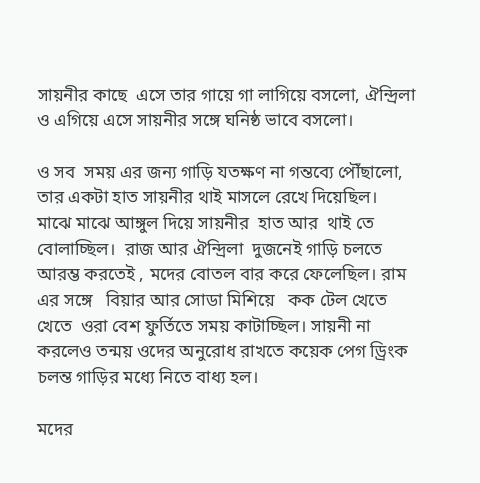সায়নীর কাছে  এসে তার গায়ে গা লাগিয়ে বসলো, ঐন্দ্রিলা ও এগিয়ে এসে সায়নীর সঙ্গে ঘনিষ্ঠ ভাবে বসলো।

ও সব  সময় এর জন্য গাড়ি যতক্ষণ না গন্তব্যে পৌঁছালো, তার একটা হাত সায়নীর থাই মাসলে রেখে দিয়েছিল। মাঝে মাঝে আঙ্গুল দিয়ে সায়নীর  হাত আর  থাই তে বোলাচ্ছিল।  রাজ আর ঐন্দ্রিলা  দুজনেই গাড়ি চলতে আরম্ভ করতেই , মদের বোতল বার করে ফেলেছিল। রাম এর সঙ্গে   বিয়ার আর সোডা মিশিয়ে   কক টেল খেতে খেতে  ওরা বেশ ফুর্তিতে সময় কাটাচ্ছিল। সায়নী না করলেও তন্ময় ওদের অনুরোধ রাখতে কয়েক পেগ ড্রিংক চলন্ত গাড়ির মধ্যে নিতে বাধ্য হল।

মদের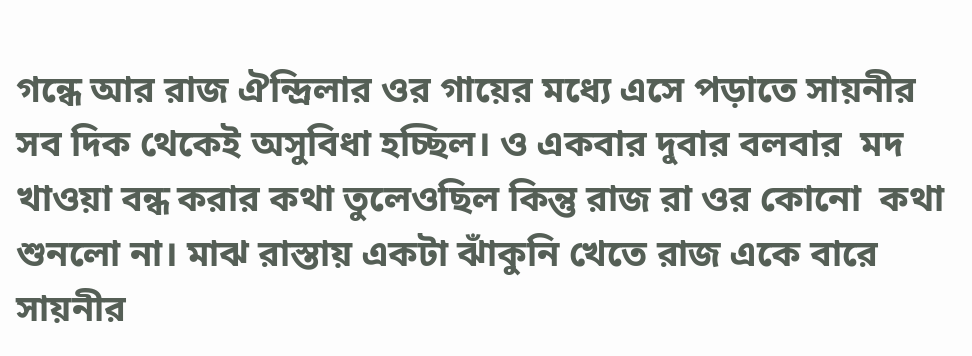গন্ধে আর রাজ ঐন্দ্রিলার ওর গায়ের মধ্যে এসে পড়াতে সায়নীর  সব দিক থেকেই অসুবিধা হচ্ছিল। ও একবার দুবার বলবার  মদ খাওয়া বন্ধ করার কথা তুলেওছিল কিন্তু রাজ রা ওর কোনো  কথা শুনলো না। মাঝ রাস্তায় একটা ঝাঁকুনি খেতে রাজ একে বারে সায়নীর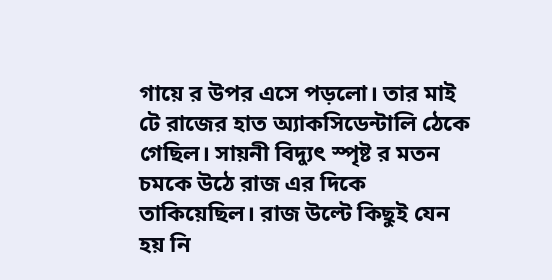গায়ে র উপর এসে পড়লো। তার মাই টে রাজের হাত অ্যাকসিডেন্টালি ঠেকে গেছিল। সায়নী বিদ্যুৎ স্পৃষ্ট র মতন চমকে উঠে রাজ এর দিকে তাকিয়েছিল। রাজ উল্টে কিছুই যেন হয় নি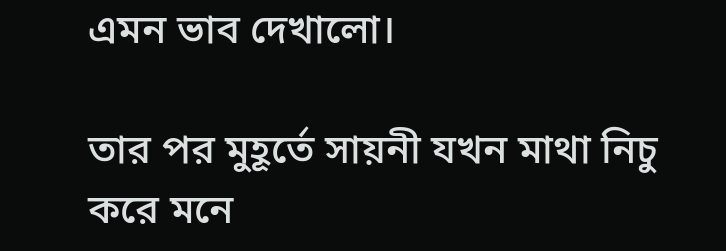এমন ভাব দেখালো।

তার পর মুহূর্তে সায়নী যখন মাথা নিচু করে মনে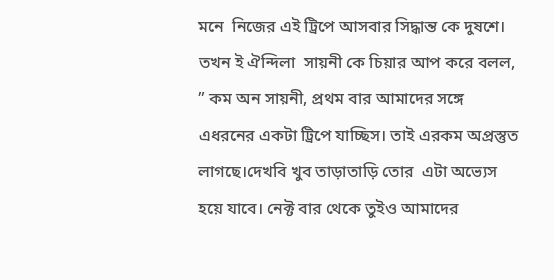মনে  নিজের এই ট্রিপে আসবার সিদ্ধান্ত কে দুষশে। তখন ই ঐন্দিলা  সায়নী কে চিয়ার আপ করে বলল, ” কম অন সায়নী, প্রথম বার আমাদের সঙ্গে এধরনের একটা ট্রিপে যাচ্ছিস। তাই এরকম অপ্রস্তুত লাগছে।দেখবি খুব তাড়াতাড়ি তোর  এটা অভ্যেস  হয়ে যাবে। নেক্ট বার থেকে তুইও আমাদের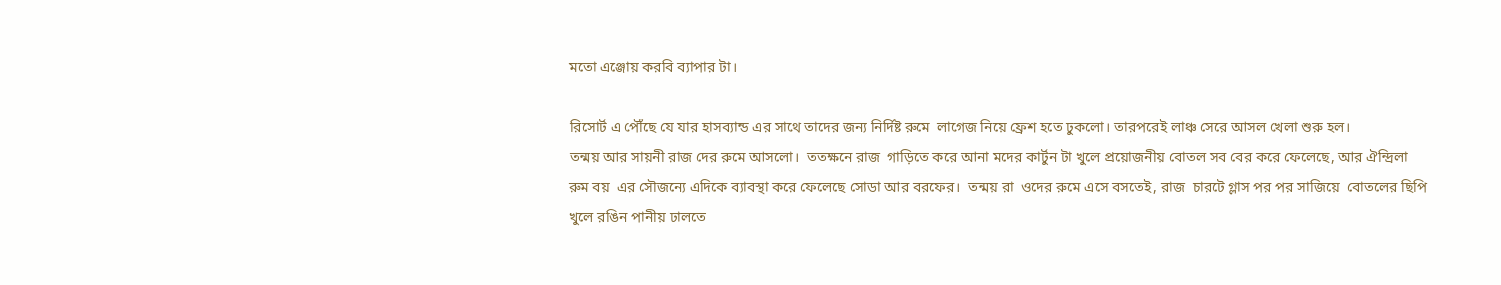মতো এঞ্জোয় করবি ব্যাপার টা।

রিসোর্ট এ পৌঁছে যে যার হাসব্যান্ড এর সাথে তাদের জন্য নির্দিষ্ট রুমে  লাগেজ নিয়ে ফ্রেশ হতে ঢুকলো। তারপরেই লাঞ্চ সেরে আসল খেলা শুরু হল।
তন্ময় আর সায়নী রাজ দের রুমে আসলো।  ততক্ষনে রাজ  গাড়িতে করে আনা মদের কার্টুন টা খুলে প্রয়োজনীয় বোতল সব বের করে ফেলেছে, আর ঐন্দ্রিলা রুম বয়  এর সৌজন্যে এদিকে ব্যাবস্থা করে ফেলেছে সোডা আর বরফের।  তন্ময় রা  ওদের রুমে এসে বসতেই, রাজ  চারটে গ্লাস পর পর সাজিয়ে  বোতলের ছিপি খুলে রঙিন পানীয় ঢালতে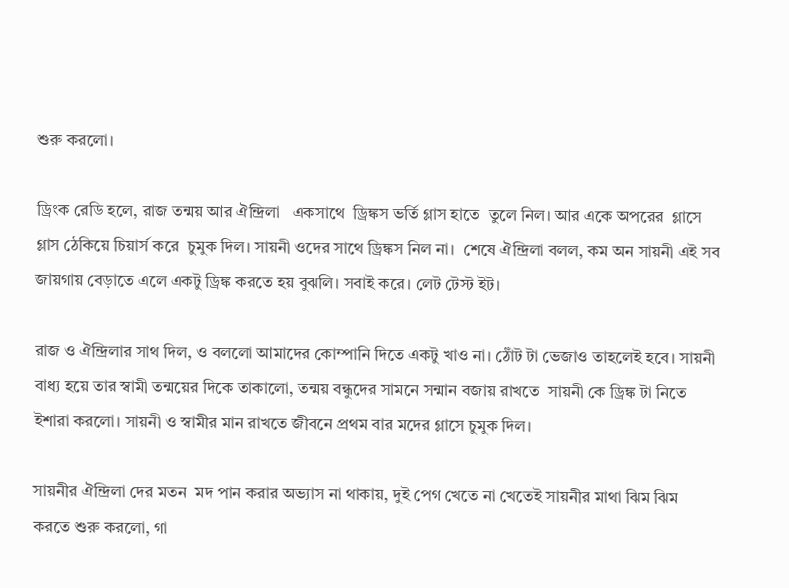শুরু করলো।

ড্রিংক রেডি হলে, রাজ তন্ময় আর ঐন্দ্রিলা   একসাথে  ড্রিঙ্কস ভর্তি গ্লাস হাতে  তুলে নিল। আর একে অপরের  গ্লাসে গ্লাস ঠেকিয়ে চিয়ার্স করে  চুমুক দিল। সায়নী ওদের সাথে ড্রিঙ্কস নিল না।  শেষে ঐন্দ্রিলা বলল, কম অন সায়নী এই সব জায়গায় বেড়াতে এলে একটু ড্রিঙ্ক করতে হয় বুঝলি। সবাই করে। লেট টেস্ট ইট।

রাজ ও ঐন্দ্রিলার সাথ দিল, ও বললো আমাদের কোম্পানি দিতে একটু খাও না। ঠোঁট টা ভেজাও তাহলেই হবে। সায়নী  বাধ্য হয়ে তার স্বামী তন্ময়ের দিকে তাকালো, তন্ময় বন্ধুদের সামনে সন্মান বজায় রাখতে  সায়নী কে ড্রিঙ্ক টা নিতে ইশারা করলো। সায়নী ও স্বামীর মান রাখতে জীবনে প্রথম বার মদের গ্লাসে চুমুক দিল।

সায়নীর ঐন্দ্রিলা দের মতন  মদ পান করার অভ্যাস না থাকায়, দুই পেগ খেতে না খেতেই সায়নীর মাথা ঝিম ঝিম করতে শুরু করলো, গা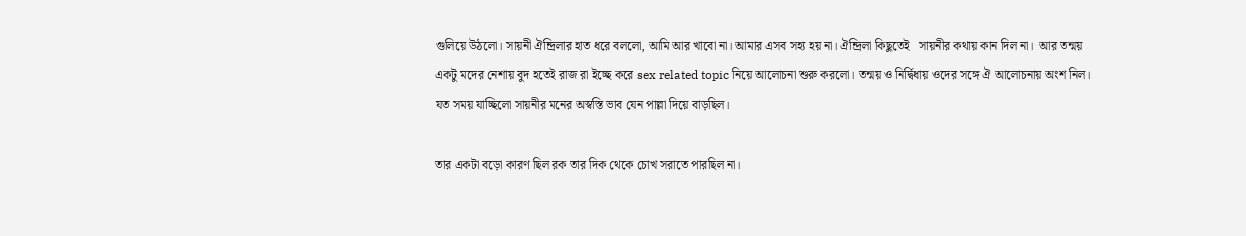গুলিয়ে উঠলো। সায়নী ঐন্দ্রিলার হাত ধরে বললো, আমি আর খাবো না। আমার এসব সহ্য হয় না। ঐন্দ্রিলা কিছুতেই   সায়নীর কথায় কান দিল না।  আর তন্ময় একটু মদের নেশায় বুদ হতেই রাজ রা ইচ্ছে করে sex related topic নিয়ে আলোচনা শুরু করলো। তন্ময় ও নির্দ্বিধায় ওদের সঙ্গে ঐ আলোচনায় অংশ নিল। যত সময় যাচ্ছিলো সায়নীর মনের অস্বস্তি ভাব যেন পাল্লা দিয়ে বাড়ছিল।

তার একটা বড়ো কারণ ছিল রক তার দিক থেকে চোখ সরাতে পারছিল না।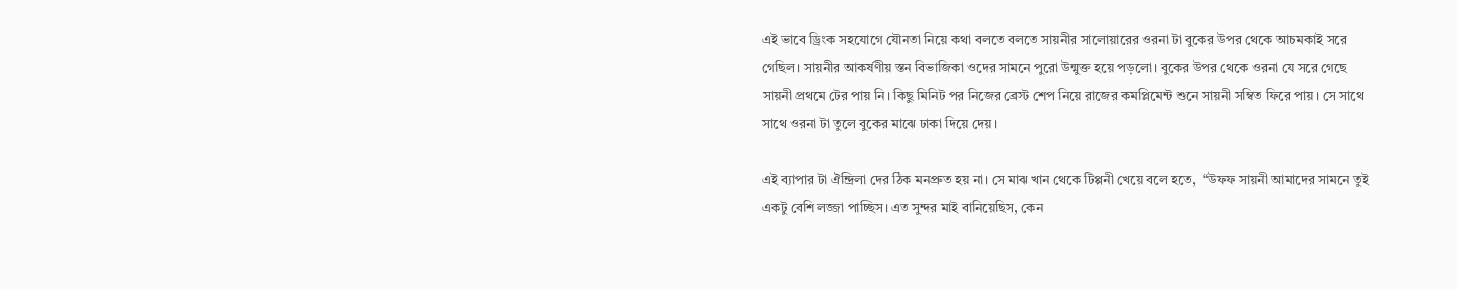এই ভাবে ড্রিংক সহযোগে যৌনতা নিয়ে কথা বলতে বলতে সায়নীর সালোয়ারের ওরনা টা বুকের উপর থেকে আচমকাই সরে গেছিল। সায়নীর আকর্ষণীয় স্তন বিভাজিকা ওদের সামনে পুরো উন্মুক্ত হয়ে পড়লো। বুকের উপর থেকে ওরনা যে সরে গেছে সায়নী প্রথমে টের পায় নি। কিছু মিনিট পর নিজের ব্রেস্ট শেপ নিয়ে রাজের কমপ্লিমেন্ট শুনে সায়নী সম্বিত ফিরে পায়। সে সাথে সাথে ওরনা টা তুলে বুকের মাঝে ঢাকা দিয়ে দেয়।

এই ব্যাপার টা ঐন্দ্রিলা দের ঠিক মনপ্রুত হয় না। সে মাঝ খান থেকে টিপ্পনী খেয়ে বলে হতে,  “উফফ সায়নী আমাদের সামনে তুই একটু বেশি লজ্জা পাচ্ছিস। এত সুন্দর মাই বানিয়েছিস, কেন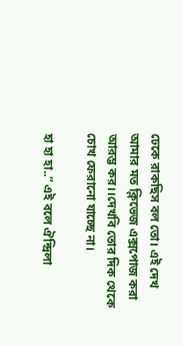ঢেকে রাকছিস বল তো। এই দেখ আমার মত ক্লিভেজ এক্সপোজ করা আরম্ভ কর।।দেখবি তোর দিক থেকে চোখ ফেরানো যাচ্ছে না।

হা হা হা..” এই বলে ঐন্দ্রিলা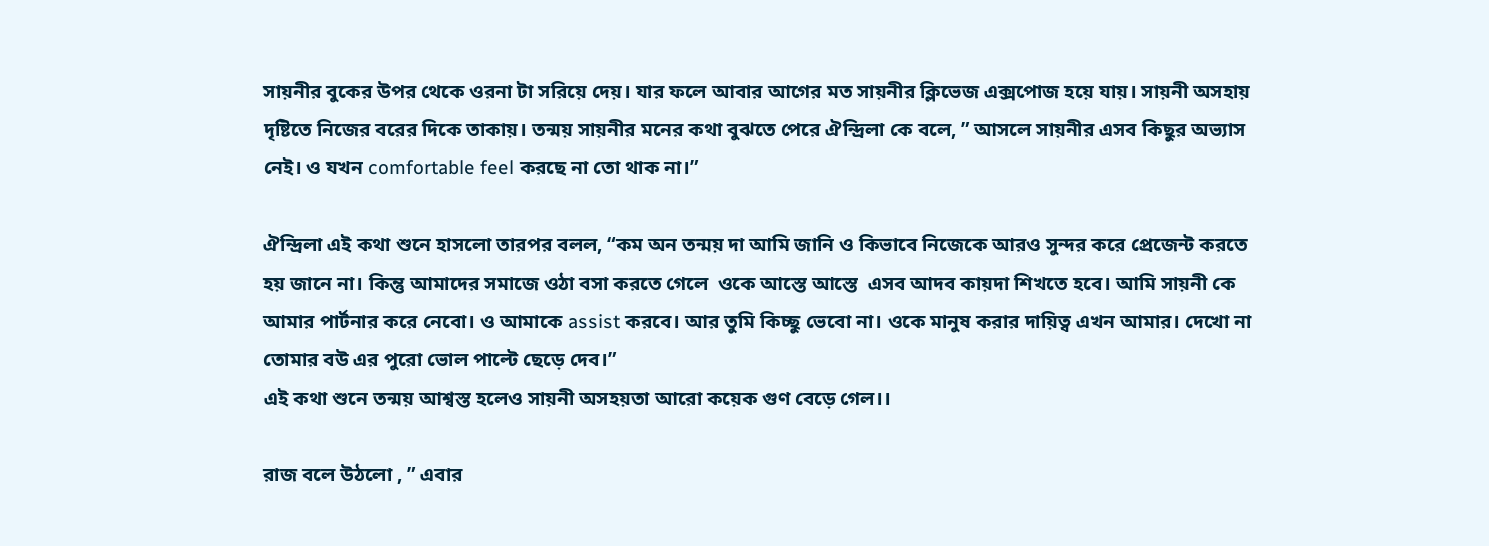সায়নীর বুকের উপর থেকে ওরনা টা সরিয়ে দেয়। যার ফলে আবার আগের মত সায়নীর ক্লিভেজ এক্সপোজ হয়ে যায়। সায়নী অসহায় দৃষ্টিতে নিজের বরের দিকে তাকায়। তন্ময় সায়নীর মনের কথা বুঝতে পেরে ঐন্দ্রিলা কে বলে, ” আসলে সায়নীর এসব কিছুর অভ্যাস নেই। ও যখন comfortable feel করছে না তো থাক না।”

ঐন্দ্রিলা এই কথা শুনে হাসলো তারপর বলল, “কম অন তন্ময় দা আমি জানি ও কিভাবে নিজেকে আরও সুন্দর করে প্রেজেন্ট করতে হয় জানে না। কিন্তু আমাদের সমাজে ওঠা বসা করতে গেলে  ওকে আস্তে আস্তে  এসব আদব কায়দা শিখতে হবে। আমি সায়নী কে আমার পার্টনার করে নেবো। ও আমাকে assist করবে। আর তুমি কিচ্ছু ভেবো না। ওকে মানুষ করার দায়িত্ব এখন আমার। দেখো না তোমার বউ এর পুরো ভোল পাল্টে ছেড়ে দেব।”
এই কথা শুনে তন্ময় আশ্বস্ত হলেও সায়নী অসহয়তা আরো কয়েক গুণ বেড়ে গেল।।

রাজ বলে উঠলো , ” এবার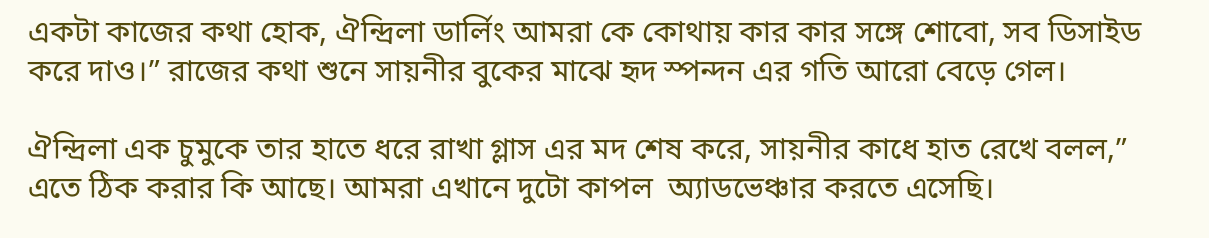একটা কাজের কথা হোক, ঐন্দ্রিলা ডার্লিং আমরা কে কোথায় কার কার সঙ্গে শোবো, সব ডিসাইড করে দাও।” রাজের কথা শুনে সায়নীর বুকের মাঝে হৃদ স্পন্দন এর গতি আরো বেড়ে গেল।

ঐন্দ্রিলা এক চুমুকে তার হাতে ধরে রাখা গ্লাস এর মদ শেষ করে, সায়নীর কাধে হাত রেখে বলল,” এতে ঠিক করার কি আছে। আমরা এখানে দুটো কাপল  অ্যাডভেঞ্চার করতে এসেছি।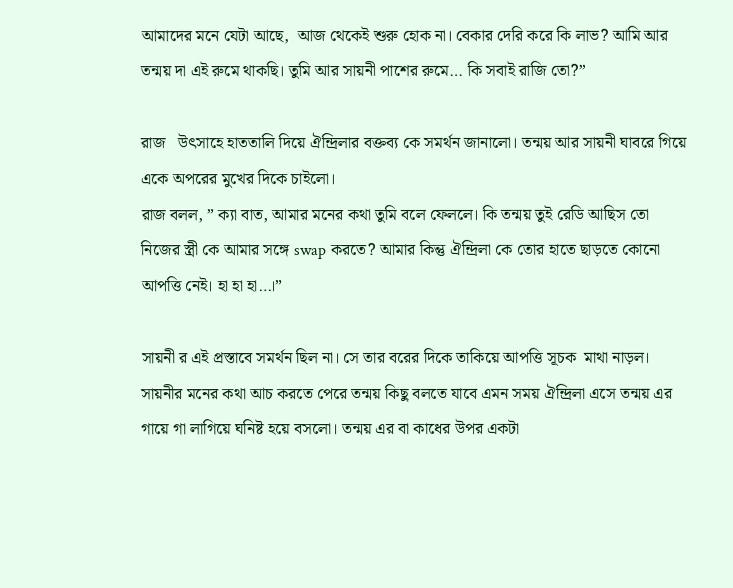আমাদের মনে যেটা আছে,  আজ থেকেই শুরু হোক না। বেকার দেরি করে কি লাভ? আমি আর তন্ময় দা এই রুমে থাকছি। তুমি আর সায়নী পাশের রুমে… কি সবাই রাজি তো?”

রাজ   উৎসাহে হাততালি দিয়ে ঐন্দ্রিলার বক্তব্য কে সমর্থন জানালো। তন্ময় আর সায়নী ঘাবরে গিয়ে একে অপরের মুখের দিকে চাইলো।
রাজ বলল, ” ক্যা বাত, আমার মনের কথা তুমি বলে ফেললে। কি তন্ময় তুই রেডি আছিস তো নিজের স্ত্রী কে আমার সঙ্গে swap করতে? আমার কিন্তু ঐন্দ্রিলা কে তোর হাতে ছাড়তে কোনো আপত্তি নেই। হা হা হা…।”

সায়নী র এই প্রস্তাবে সমর্থন ছিল না। সে তার বরের দিকে তাকিয়ে আপত্তি সূচক  মাথা নাড়ল। সায়নীর মনের কথা আচ করতে পেরে তন্ময় কিছু বলতে যাবে এমন সময় ঐন্দ্রিলা এসে তন্ময় এর গায়ে গা লাগিয়ে ঘনিষ্ট হয়ে বসলো। তন্ময় এর বা কাধের উপর একটা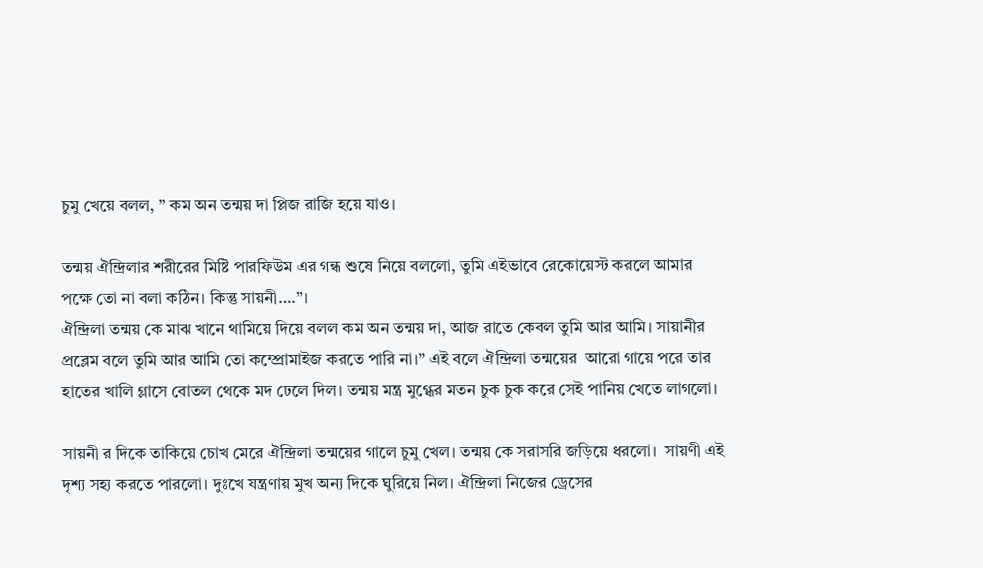চুমু খেয়ে বলল, ” কম অন তন্ময় দা প্লিজ রাজি হয়ে যাও।

তন্ময় ঐন্দ্রিলার শরীরের মিষ্টি পারফিউম এর গন্ধ শুষে নিয়ে বললো, তুমি এইভাবে রেকোয়েস্ট করলে আমার পক্ষে তো না বলা কঠিন। কিন্তু সায়নী….”।
ঐন্দ্রিলা তন্ময় কে মাঝ খানে থামিয়ে দিয়ে বলল কম অন তন্ময় দা, আজ রাতে কেবল তুমি আর আমি। সায়ানীর প্রব্লেম বলে তুমি আর আমি তো কম্প্রোমাইজ করতে পারি না।” এই বলে ঐন্দ্রিলা তন্ময়ের  আরো গায়ে পরে তার হাতের খালি গ্লাসে বোতল থেকে মদ ঢেলে দিল। তন্ময় মন্ত্র মুগ্ধের মতন চুক চুক করে সেই পানিয় খেতে লাগলো।

সায়নী র দিকে তাকিয়ে চোখ মেরে ঐন্দ্রিলা তন্ময়ের গালে চুমু খেল। তন্ময় কে সরাসরি জড়িয়ে ধরলো।  সায়ণী এই দৃশ্য সহ্য করতে পারলো। দুঃখে যন্ত্রণায় মুখ অন্য দিকে ঘুরিয়ে নিল। ঐন্দ্রিলা নিজের ড্রেসের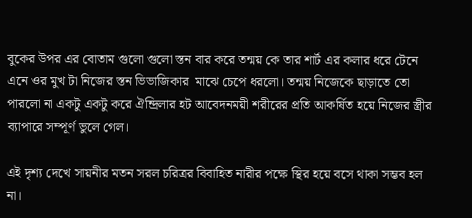বুকের উপর এর বোতাম গুলো গুলো স্তন বার করে তন্ময় কে তার শার্ট এর কলার ধরে টেনে এনে ওর মুখ টা নিজের স্তন ভিভাজিকার  মাঝে চেপে ধরলো। তন্ময় নিজেকে ছাড়াতে তো পারলো না একটু একটু করে ঐন্দ্রিলার হট আবেদনময়ী শরীরের প্রতি আকর্ষিত হয়ে নিজের স্ত্রীর ব্যাপারে সম্পূর্ণ ভুলে গেল।

এই দৃশ্য দেখে সায়নীর মতন সরল চরিত্রর বিবাহিত নারীর পক্ষে স্থির হয়ে বসে থাকা সম্ভব হল না।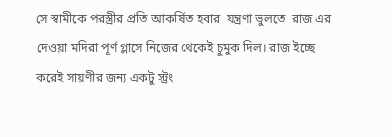সে স্বামীকে পরস্ত্রীর প্রতি আকর্ষিত হবার  যন্ত্রণা ভুলতে  রাজ এর দেওয়া মদিরা পূর্ণ গ্লাসে নিজের থেকেই চুমুক দিল। রাজ ইচ্ছে করেই সায়ণীর জন্য একটু স্ট্রং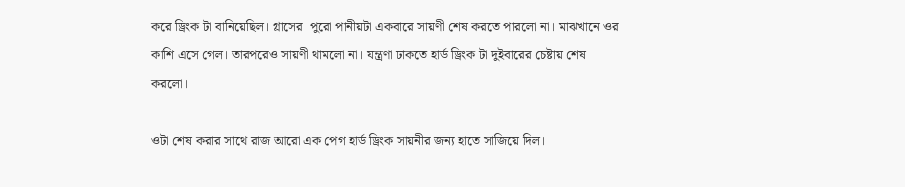করে ড্রিংক টা বানিয়েছিল। গ্লাসের  পুরো পানীয়টা একবারে সায়ণী শেষ করতে পারলো না। মাঝখানে ওর কাশি এসে গেল। তারপরেও সায়ণী থামলো না। যন্ত্রণা ঢাকতে হার্ড ড্রিংক টা দুইবারের চেষ্টায় শেষ করলো।

ওটা শেষ করার সাথে রাজ আরো এক পেগ হার্ড ড্রিংক সায়নীর জন্য হাতে সাজিয়ে দিল।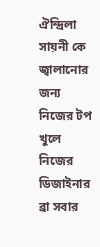ঐন্দ্রিলা সায়নী কে জ্বালানোর জন্য নিজের টপ খুলে নিজের  ডিজাইনার ব্রা সবার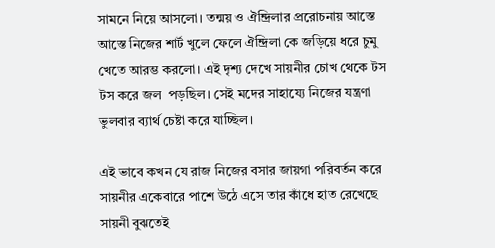সামনে নিয়ে আসলো। তন্ময় ও ঐন্দ্রিলার প্ররোচনায় আস্তে আস্তে নিজের শার্ট খুলে ফেলে ঐন্দ্রিলা কে জড়িয়ে ধরে চুমু খেতে আরম্ভ করলো। এই দৃশ্য দেখে সায়নীর চোখ থেকে টস টস করে জল  পড়ছিল। সেই মদের সাহায্যে নিজের যন্ত্রণা ভুলবার ব্যার্থ চেষ্টা করে যাচ্ছিল।

এই ভাবে কখন যে রাজ নিজের বসার জায়গা পরিবর্তন করে সায়নীর একেবারে পাশে উঠে এসে তার কাঁধে হাত রেখেছে সায়নী বুঝতেই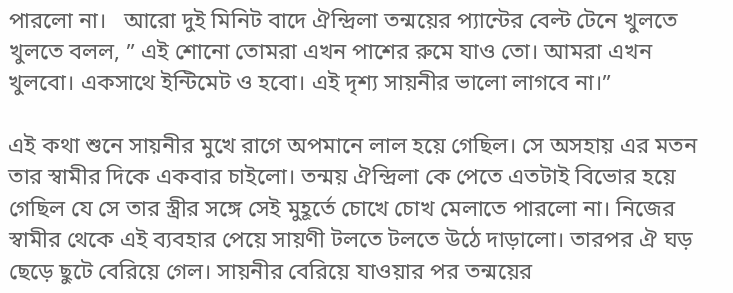পারলো না।   আরো দুই মিনিট বাদে ঐন্দ্রিলা তন্ময়ের প্যান্টের বেল্ট টেনে খুলতে খুলতে বলল, ” এই শোনো তোমরা এখন পাশের রুমে যাও তো। আমরা এখন খুলবো। একসাথে ইন্টিমেট ও হবো। এই দৃশ্য সায়নীর ভালো লাগবে না।”

এই কথা শুনে সায়নীর মুখে রাগে অপমানে লাল হয়ে গেছিল। সে অসহায় এর মতন তার স্বামীর দিকে একবার চাইলো। তন্ময় ঐন্দ্রিলা কে পেতে এতটাই বিভোর হয়ে গেছিল যে সে তার স্ত্রীর সঙ্গে সেই মুহূর্তে চোখে চোখ মেলাতে পারলো না। নিজের স্বামীর থেকে এই ব্যবহার পেয়ে সায়ণী টলতে টলতে উঠে দাড়ালো। তারপর ঐ ঘড় ছেড়ে ছুটে বেরিয়ে গেল। সায়নীর বেরিয়ে যাওয়ার পর তন্ময়ের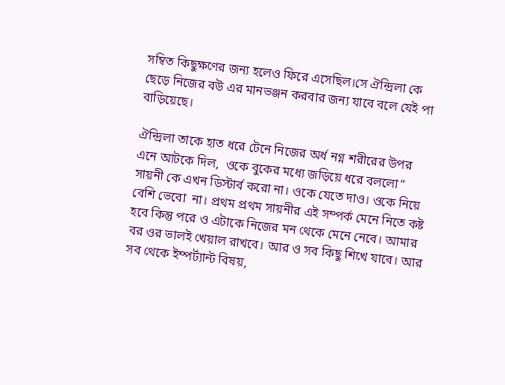সম্বিত কিছুক্ষণের জন্য হলেও ফিরে এসেছিল।সে ঐন্দ্রিলা কে ছেড়ে নিজের বউ এর মানভঞ্জন করবার জন্য যাবে বলে যেই পা বাড়িয়েছে।

ঐন্দ্রিলা তাকে হাত ধরে টেনে নিজের অর্ধ নগ্ন শরীরের উপর এনে আটকে দিল,  ওকে বুকের মধ্যে জড়িয়ে ধরে বললো” সায়নী কে এখন ডিস্টার্ব করো না। ওকে যেতে দাও। ওকে নিয়ে বেশি ভেবো  না। প্রথম প্রথম সায়নীর এই সম্পর্ক মেনে নিতে কষ্ট হবে কিন্তু পরে ও এটাকে নিজের মন থেকে মেনে নেবে। আমার বর ওর ভালই খেয়াল রাখবে। আর ও সব কিছু শিখে যাবে। আর সব থেকে ইম্পর্ট্যান্ট বিষয়,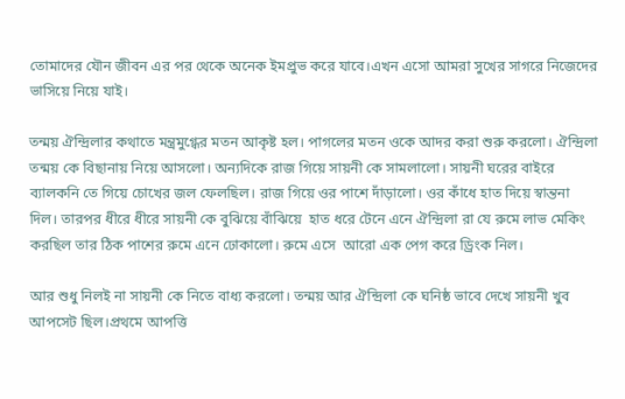তোমাদের যৌন জীবন এর পর থেকে অনেক ইমপ্রুভ করে যাবে।এখন এসো আমরা সুখের সাগরে নিজেদের ভাসিয়ে নিয়ে যাই।

তন্ময় ঐন্দ্রিলার কথাতে মন্ত্রমুগ্ধের মতন আকৃষ্ট হল। পাগলের মতন ওকে আদর করা শুরু করলো। ঐন্দ্রিলা তন্ময় কে বিছানায় নিয়ে আসলো। অন্যদিকে রাজ গিয়ে সায়নী কে সামলালো। সায়নী ঘরের বাইরে ব্যালকনি তে গিয়ে চোখের জল ফেলছিল। রাজ গিয়ে ওর পাশে দাঁড়ালো। ওর কাঁধে হাত দিয়ে স্বান্তনা দিল। তারপর ধীরে ধীরে সায়নী কে বুঝিয়ে বাঁঝিয়ে  হাত ধরে টেনে এনে ঐন্দ্রিলা রা যে রুমে লাভ মেকিং করছিল তার ঠিক পাশের রুমে এনে ঢোকালো। রুমে এসে  আরো এক পেগ করে ড্রিংক নিল।

আর শুধু নিলই না সায়নী কে নিতে বাধ্য করলো। তন্ময় আর ঐন্দ্রিলা কে ঘনিষ্ঠ ভাবে দেখে সায়নী খুব আপসেট ছিল।প্রথমে আপত্তি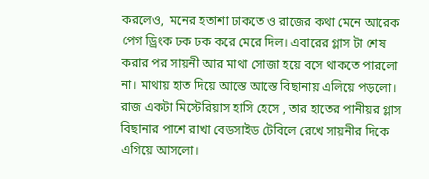করলেও,  মনের হতাশা ঢাকতে ও রাজের কথা মেনে আরেক পেগ ড্রিংক ঢক ঢক করে মেরে দিল। এবারের গ্লাস টা শেষ করার পর সায়নী আর মাথা সোজা হয়ে বসে থাকতে পারলো না। মাথায় হাত দিয়ে আস্তে আস্তে বিছানায় এলিয়ে পড়লো। রাজ একটা মিস্টেরিয়াস হাসি হেসে , তার হাতের পানীয়র গ্লাস বিছানার পাশে রাখা বেডসাইড টেবিলে রেখে সায়নীর দিকে এগিয়ে আসলো।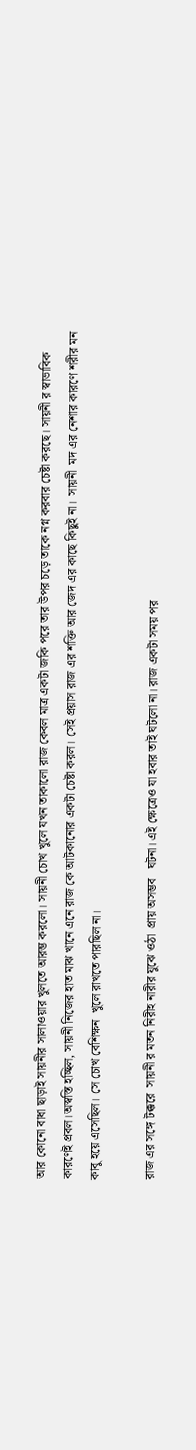আর কোনো বাধা ছাড়াই সায়নীর সালাওয়ার খুলতে আরম্ভ করলো। সায়নী চোখ খুলে যখন তাকালো রাজ কেবল মাত্র একটা জকি পরে তার উপর চড়ে তাকে নগ্ন করবার চেষ্টা করছে। সায়নী র স্বাভাবিক কারণেই প্রবল।অস্বস্তি হচ্ছিল, সায়নী নিজের হাত মাঝ খানে এনে রাজ কে আটকানোর একটা চেষ্টা করল। সেই প্রয়াস রাজ এর শক্তি আর জেদ এর কাছে কিছুই না।  সায়নী  মদ এর নেশার কারণে শরীর মন  কাবু হয়ে এসেছিল। সে চোখ বেশিক্ষন  খুলে রাখতে পারছিল না।

রাজ এর সঙ্গে টক্করে  সায়নী র মতন নিরীহ নারীর যুঝে ওঠা  প্রায় অসম্ভব   ঘটনা। এই ক্ষেত্রেও যা হবার তাই ঘটলো না। রাজ একটা সময় পর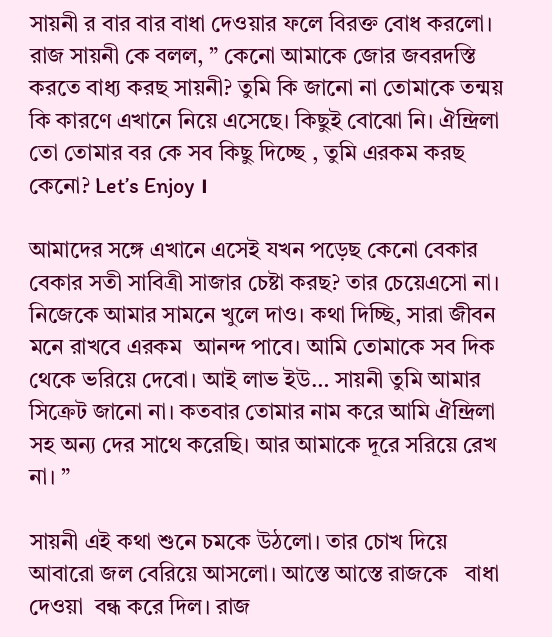সায়নী র বার বার বাধা দেওয়ার ফলে বিরক্ত বোধ করলো। রাজ সায়নী কে বলল, ” কেনো আমাকে জোর জবরদস্তি করতে বাধ্য করছ সায়নী? তুমি কি জানো না তোমাকে তন্ময় কি কারণে এখানে নিয়ে এসেছে। কিছুই বোঝো নি। ঐন্দ্রিলা তো তোমার বর কে সব কিছু দিচ্ছে , তুমি এরকম করছ কেনো? Let’s Enjoy ।

আমাদের সঙ্গে এখানে এসেই যখন পড়েছ কেনো বেকার বেকার সতী সাবিত্রী সাজার চেষ্টা করছ? তার চেয়েএসো না।  নিজেকে আমার সামনে খুলে দাও। কথা দিচ্ছি, সারা জীবন মনে রাখবে এরকম  আনন্দ পাবে। আমি তোমাকে সব দিক থেকে ভরিয়ে দেবো। আই লাভ ইউ… সায়নী তুমি আমার সিক্রেট জানো না। কতবার তোমার নাম করে আমি ঐন্দ্রিলা সহ অন্য দের সাথে করেছি। আর আমাকে দূরে সরিয়ে রেখ না। ”

সায়নী এই কথা শুনে চমকে উঠলো। তার চোখ দিয়ে আবারো জল বেরিয়ে আসলো। আস্তে আস্তে রাজকে   বাধা দেওয়া  বন্ধ করে দিল। রাজ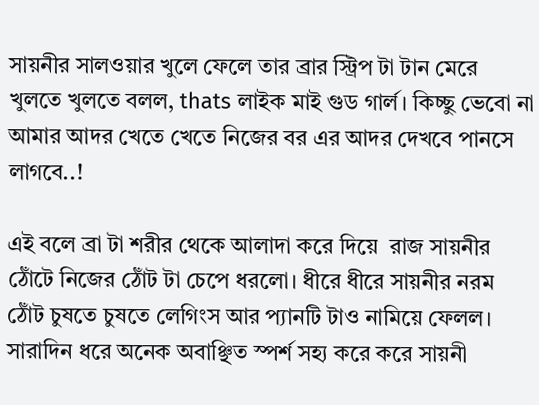সায়নীর সালওয়ার খুলে ফেলে তার ব্রার স্ট্রিপ টা টান মেরে খুলতে খুলতে বলল, thats লাইক মাই গুড গার্ল। কিচ্ছু ভেবো না আমার আদর খেতে খেতে নিজের বর এর আদর দেখবে পানসে লাগবে..!

এই বলে ব্রা টা শরীর থেকে আলাদা করে দিয়ে  রাজ সায়নীর ঠোঁটে নিজের ঠোঁট টা চেপে ধরলো। ধীরে ধীরে সায়নীর নরম ঠোঁট চুষতে চুষতে লেগিংস আর প্যানটি টাও নামিয়ে ফেলল। সারাদিন ধরে অনেক অবাঞ্ছিত স্পর্শ সহ্য করে করে সায়নী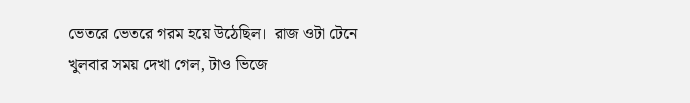ভেতরে ভেতরে গরম হয়ে উঠেছিল।  রাজ ওটা টেনে খুলবার সময় দেখা গেল, টাও ভিজে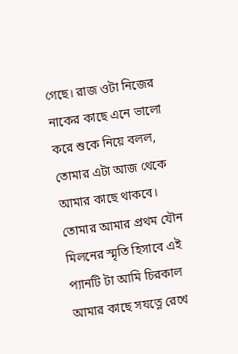গেছে। রাজ ওটা নিজের নাকের কাছে এনে ভালো করে শুকে নিয়ে বলল, তোমার এটা আজ থেকে আমার কাছে থাকবে। তোমার আমার প্রথম যৌন মিলনের স্মৃতি হিসাবে এই প্যানটি টা আমি চিরকাল আমার কাছে সযত্নে রেখে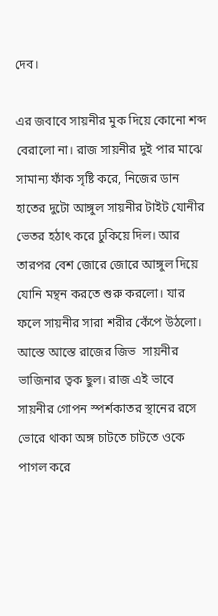দেব।

এর জবাবে সায়নীর মুক দিয়ে কোনো শব্দ বেরালো না। রাজ সায়নীর দুই পার মাঝে সামান্য ফাঁক সৃষ্টি করে, নিজের ডান হাতের দুটো আঙ্গুল সায়নীর টাইট যোনীর ভেতর হঠাৎ করে ঢুকিয়ে দিল। আর তারপর বেশ জোরে জোরে আঙ্গুল দিয়ে যোনি মন্থন করতে শুরু করলো। যার ফলে সায়নীর সারা শরীর কেঁপে উঠলো। আস্তে আস্তে রাজের জিভ  সায়নীর ভাজিনার ত্বক ছুল। রাজ এই ভাবে সায়নীর গোপন স্পর্শকাতর স্থানের রসে ভোরে থাকা অঙ্গ চাটতে চাটতে ওকে পাগল করে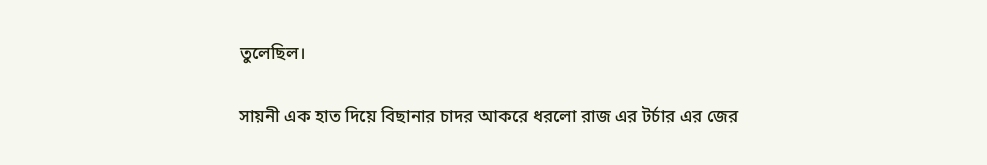তুলেছিল।

সায়নী এক হাত দিয়ে বিছানার চাদর আকরে ধরলো রাজ এর টর্চার এর জের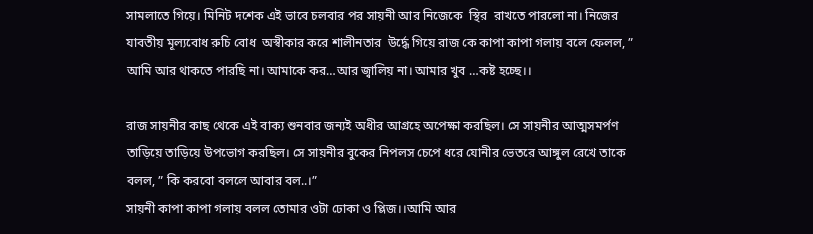সামলাতে গিয়ে। মিনিট দশেক এই ভাবে চলবার পর সায়নী আর নিজেকে  স্থির  রাখতে পারলো না। নিজের যাবতীয় মূল্যবোধ রুচি বোধ  অস্বীকার করে শালীনতার  উর্দ্ধে গিয়ে রাজ কে কাপা কাপা গলায় বলে ফেলল, ” আমি আর থাকতে পারছি না। আমাকে কর…আর জ্বালিয় না। আমার খুব …কষ্ট হচ্ছে।।

রাজ সায়নীর কাছ থেকে এই বাক্য শুনবার জন্যই অধীর আগ্রহে অপেক্ষা করছিল। সে সায়নীর আত্মসমর্পণ তাড়িয়ে তাড়িয়ে উপভোগ করছিল। সে সায়নীর বুকের নিপলস চেপে ধরে যোনীর ভেতরে আঙ্গুল রেখে তাকে বলল, ” কি করবো বললে আবার বল..।”
সায়নী কাপা কাপা গলায় বলল তোমার ওটা ঢোকা ও প্লিজ।।আমি আর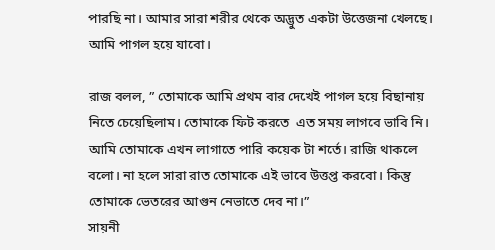পারছি না। আমার সারা শরীর থেকে অদ্ভুত একটা উত্তেজনা খেলছে। আমি পাগল হয়ে যাবো।

রাজ বলল, ” তোমাকে আমি প্রথম বার দেখেই পাগল হয়ে বিছানায় নিতে চেয়েছিলাম। তোমাকে ফিট করতে  এত সময় লাগবে ভাবি নি। আমি তোমাকে এখন লাগাতে পারি কয়েক টা শর্তে। রাজি থাকলে বলো। না হলে সারা রাত তোমাকে এই ভাবে উত্তপ্ত করবো। কিন্তু তোমাকে ভেতরের আগুন নেভাতে দেব না।”
সায়নী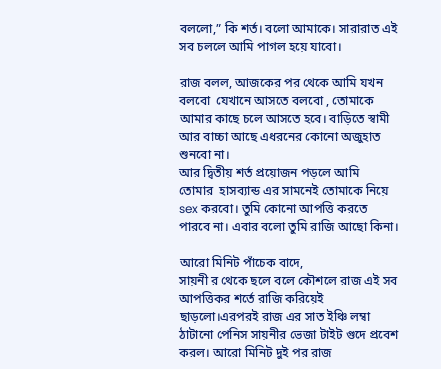বললো,” কি শর্ত। বলো আমাকে। সারারাত এই সব চললে আমি পাগল হয়ে যাবো।

রাজ বলল, আজকের পর থেকে আমি যখন বলবো  যেখানে আসতে বলবো , তোমাকে আমার কাছে চলে আসতে হবে। বাড়িতে স্বামী আর বাচ্চা আছে এধরনের কোনো অজুহাত শুনবো না।
আর দ্বিতীয় শর্ত প্রয়োজন পড়লে আমি    তোমার  হাসব্যান্ড এর সামনেই তোমাকে নিয়ে sex করবো। তুমি কোনো আপত্তি করতে পারবে না। এবার বলো তুমি রাজি আছো কিনা।

আরো মিনিট পাঁচেক বাদে,
সায়নী র থেকে ছলে বলে কৌশলে রাজ এই সব আপত্তিকর শর্তে রাজি করিয়েই ছাড়লো।এরপরই রাজ এর সাত ইঞ্চি লম্বা ঠাটানো পেনিস সায়নীর ভেজা টাইট গুদে প্রবেশ করল। আরো মিনিট দুই পর রাজ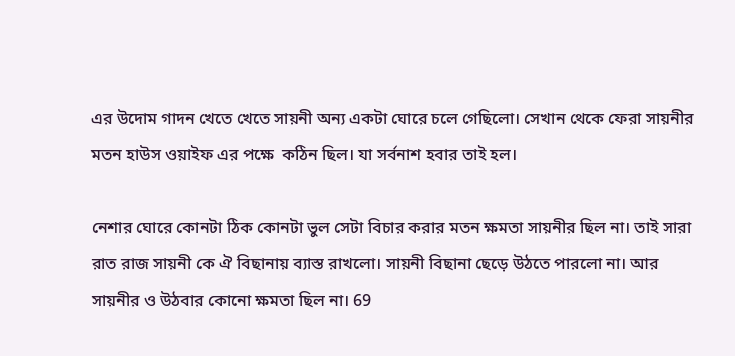এর উদোম গাদন খেতে খেতে সায়নী অন্য একটা ঘোরে চলে গেছিলো। সেখান থেকে ফেরা সায়নীর মতন হাউস ওয়াইফ এর পক্ষে  কঠিন ছিল। যা সর্বনাশ হবার তাই হল।

নেশার ঘোরে কোনটা ঠিক কোনটা ভুল সেটা বিচার করার মতন ক্ষমতা সায়নীর ছিল না। তাই সারা রাত রাজ সায়নী কে ঐ বিছানায় ব্যাস্ত রাখলো। সায়নী বিছানা ছেড়ে উঠতে পারলো না। আর সায়নীর ও উঠবার কোনো ক্ষমতা ছিল না। 69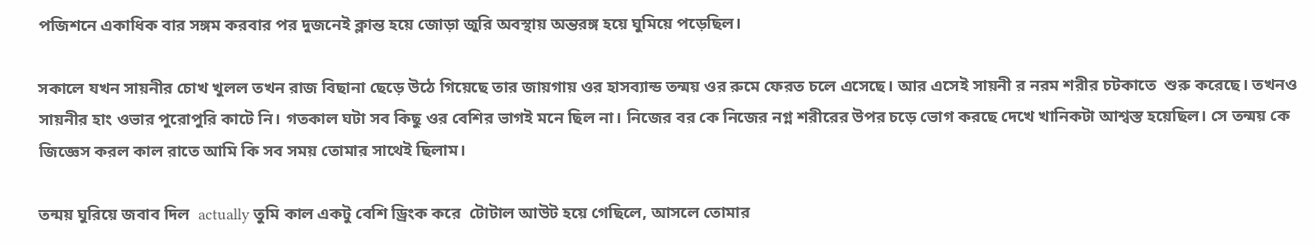পজিশনে একাধিক বার সঙ্গম করবার পর দুজনেই ক্লান্ত হয়ে জোড়া জুরি অবস্থায় অন্তরঙ্গ হয়ে ঘুমিয়ে পড়েছিল।

সকালে যখন সায়নীর চোখ খুলল তখন রাজ বিছানা ছেড়ে উঠে গিয়েছে তার জায়গায় ওর হাসব্যান্ড তন্ময় ওর রুমে ফেরত চলে এসেছে। আর এসেই সায়নী র নরম শরীর চটকাতে  শুরু করেছে। তখনও সায়নীর হাং ওভার পুরোপুরি কাটে নি। গতকাল ঘটা সব কিছু ওর বেশির ভাগই মনে ছিল না। নিজের বর কে নিজের নগ্ন শরীরের উপর চড়ে ভোগ করছে দেখে খানিকটা আশ্বস্ত হয়েছিল। সে তন্ময় কে জিজ্ঞেস করল কাল রাতে আমি কি সব সময় তোমার সাথেই ছিলাম।

তন্ময় ঘুরিয়ে জবাব দিল  actually তুমি কাল একটু বেশি ড্রিংক করে  টোটাল আউট হয়ে গেছিলে, আসলে তোমার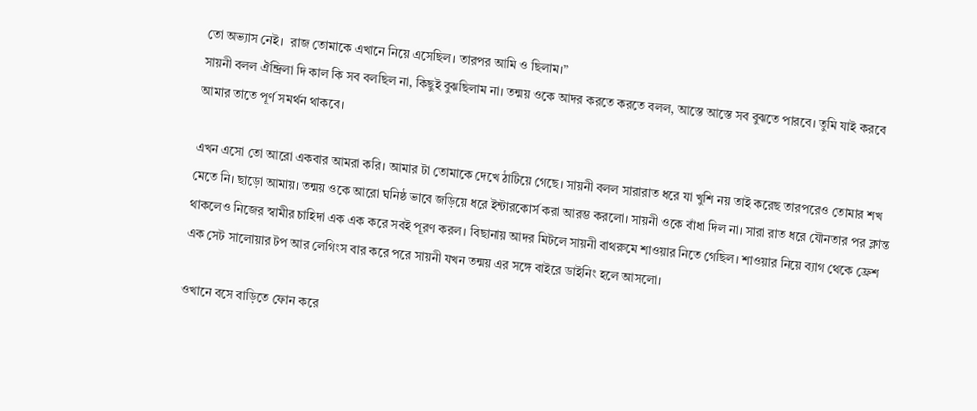তো অভ্যাস নেই।  রাজ তোমাকে এখানে নিয়ে এসেছিল। তারপর আমি ও ছিলাম।”
সায়নী বলল ঐন্দ্রিলা দি কাল কি সব বলছিল না, কিছুই বুঝছিলাম না। তন্ময় ওকে আদর করতে করতে বলল, আস্তে আস্তে সব বুঝতে পারবে। তুমি যাই করবে আমার তাতে পূর্ণ সমর্থন থাকবে।

এখন এসো তো আরো একবার আমরা করি। আমার টা তোমাকে দেখে ঠাটিয়ে গেছে। সায়নী বলল সারারাত ধরে যা খুশি নয় তাই করেছ তারপরেও তোমার শখ মেতে নি। ছাড়ো আমায়। তন্ময় ওকে আরো ঘনিষ্ঠ ভাবে জড়িয়ে ধরে ইন্টারকোর্স করা আরম্ভ করলো। সায়নী ওকে বাঁধা দিল না। সারা রাত ধরে যৌনতার পর ক্লান্ত থাকলেও নিজের স্বামীর চাহিদা এক এক করে সবই পূরণ করল। বিছানায় আদর মিটলে সায়নী বাথরুমে শাওয়ার নিতে গেছিল। শাওয়ার নিয়ে ব্যাগ থেকে ফ্রেশ এক সেট সালোয়ার টপ আর লেগিংস বার করে পরে সায়নী যখন তন্ময় এর সঙ্গে বাইরে ডাইনিং হলে আসলো।

ওখানে বসে বাড়িতে ফোন করে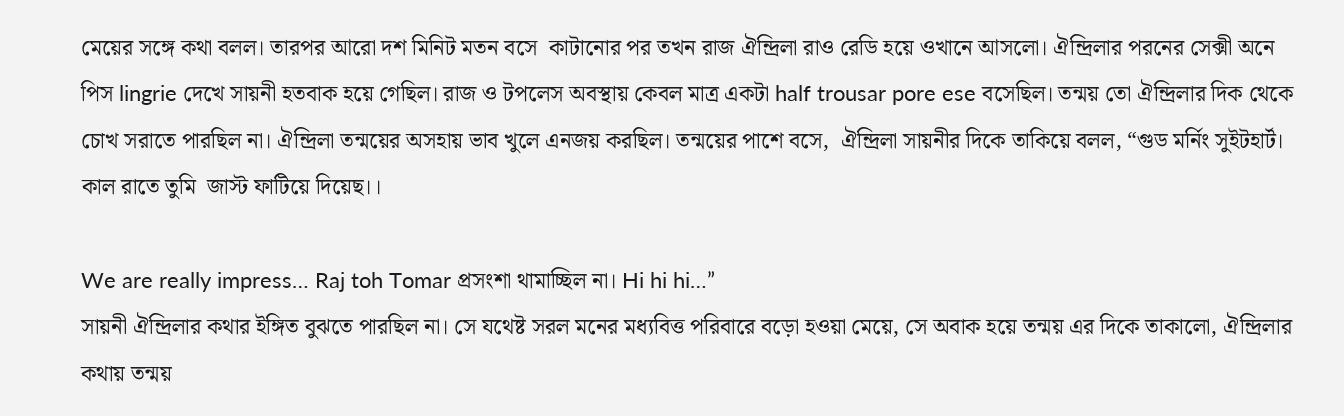মেয়ের সঙ্গে কথা বলল। তারপর আরো দশ মিনিট মতন বসে  কাটানোর পর তখন রাজ ঐন্দ্রিলা রাও রেডি হয়ে ওখানে আসলো। ঐন্দ্রিলার পরনের সেক্সী অনে পিস lingrie দেখে সায়নী হতবাক হয়ে গেছিল। রাজ ও টপলেস অবস্থায় কেবল মাত্র একটা half trousar pore ese বসেছিল। তন্ময় তো ঐন্দ্রিলার দিক থেকে চোখ সরাতে পারছিল না। ঐন্দ্রিলা তন্ময়ের অসহায় ভাব খুলে এনজয় করছিল। তন্ময়ের পাশে বসে,  ঐন্দ্রিলা সায়নীর দিকে তাকিয়ে বলল, “গুড মর্নিং সুইটহার্ট। কাল রাতে তুমি  জাস্ট ফাটিয়ে দিয়েছ।।

We are really impress… Raj toh Tomar প্রসংশা থামাচ্ছিল না। Hi hi hi…”
সায়নী ঐন্দ্রিলার কথার ইঙ্গিত বুঝতে পারছিল না। সে যথেষ্ট সরল মনের মধ্যবিত্ত পরিবারে বড়ো হওয়া মেয়ে, সে অবাক হয়ে তন্ময় এর দিকে তাকালো, ঐন্দ্রিলার কথায় তন্ময়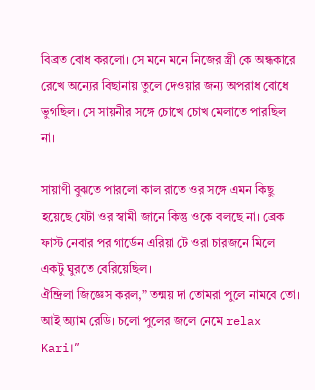বিব্রত বোধ করলো। সে মনে মনে নিজের স্ত্রী কে অন্ধকারে রেখে অন্যের বিছানায় তুলে দেওয়ার জন্য অপরাধ বোধে ভুগছিল। সে সায়নীর সঙ্গে চোখে চোখ মেলাতে পারছিল না।

সায়াণী বুঝতে পারলো কাল রাতে ওর সঙ্গে এমন কিছু হয়েছে যেটা ওর স্বামী জানে কিন্তু ওকে বলছে না। ব্রেক ফাস্ট নেবার পর গার্ডেন এরিয়া টে ওরা চারজনে মিলে একটু ঘুরতে বেরিয়েছিল।
ঐন্দ্রিলা জিজ্ঞেস করল,” তন্ময় দা তোমরা পুলে নামবে তো। আই অ্যাম রেডি। চলো পুলের জলে নেমে relax Kari।”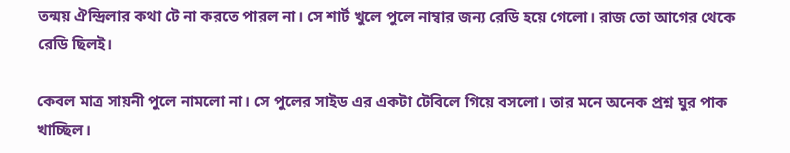তন্ময় ঐন্দ্রিলার কথা টে না করতে পারল না। সে শার্ট খুলে পুলে নাম্বার জন্য রেডি হয়ে গেলো। রাজ তো আগের থেকে রেডি ছিলই।

কেবল মাত্র সায়নী পুলে নামলো না। সে পুলের সাইড এর একটা টেবিলে গিয়ে বসলো। তার মনে অনেক প্রশ্ন ঘুর পাক খাচ্ছিল।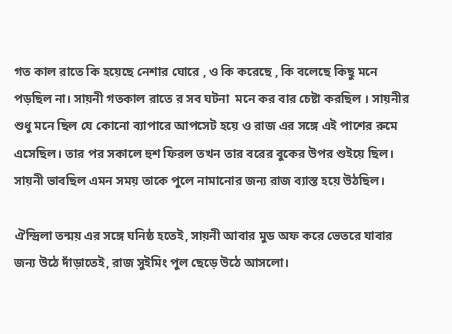গত কাল রাতে কি হয়েছে নেশার ঘোরে , ও কি করেছে , কি বলেছে কিছু মনে পড়ছিল না। সায়নী গতকাল রাতে র সব ঘটনা  মনে কর বার চেষ্টা করছিল । সায়নীর শুধু মনে ছিল যে কোনো ব্যাপারে আপসেট হয়ে ও রাজ এর সঙ্গে এই পাশের রুমে এসেছিল। তার পর সকালে হুশ ফিরল তখন তার বরের বুকের উপর শুইয়ে ছিল। সায়নী ভাবছিল এমন সময় তাকে পুলে নামানোর জন্য রাজ ব্যাস্ত হয়ে উঠছিল।

ঐন্দ্রিলা তন্ময় এর সঙ্গে ঘনিষ্ঠ হতেই, সায়নী আবার মুড অফ করে ভেতরে যাবার জন্য উঠে দাঁড়াতেই, রাজ সুইমিং পুল ছেড়ে উঠে আসলো।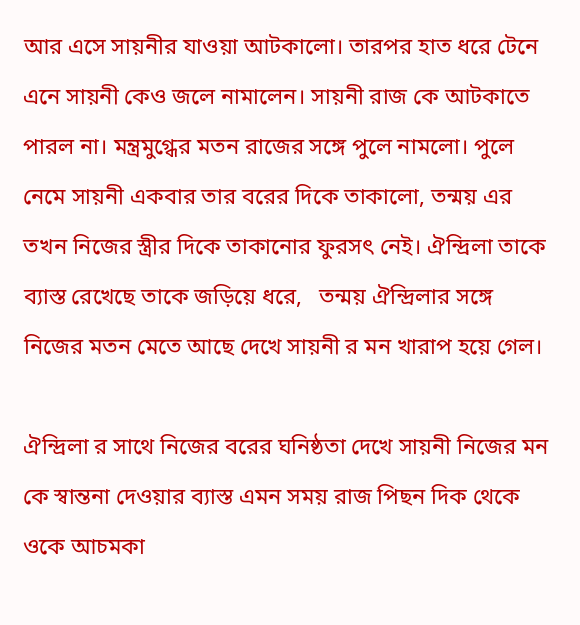আর এসে সায়নীর যাওয়া আটকালো। তারপর হাত ধরে টেনে এনে সায়নী কেও জলে নামালেন। সায়নী রাজ কে আটকাতে পারল না। মন্ত্রমুগ্ধের মতন রাজের সঙ্গে পুলে নামলো। পুলে নেমে সায়নী একবার তার বরের দিকে তাকালো, তন্ময় এর  তখন নিজের স্ত্রীর দিকে তাকানোর ফুরসৎ নেই। ঐন্দ্রিলা তাকে ব্যাস্ত রেখেছে তাকে জড়িয়ে ধরে,   তন্ময় ঐন্দ্রিলার সঙ্গে  নিজের মতন মেতে আছে দেখে সায়নী র মন খারাপ হয়ে গেল।

ঐন্দ্রিলা র সাথে নিজের বরের ঘনিষ্ঠতা দেখে সায়নী নিজের মন কে স্বান্তনা দেওয়ার ব্যাস্ত এমন সময় রাজ পিছন দিক থেকে ওকে আচমকা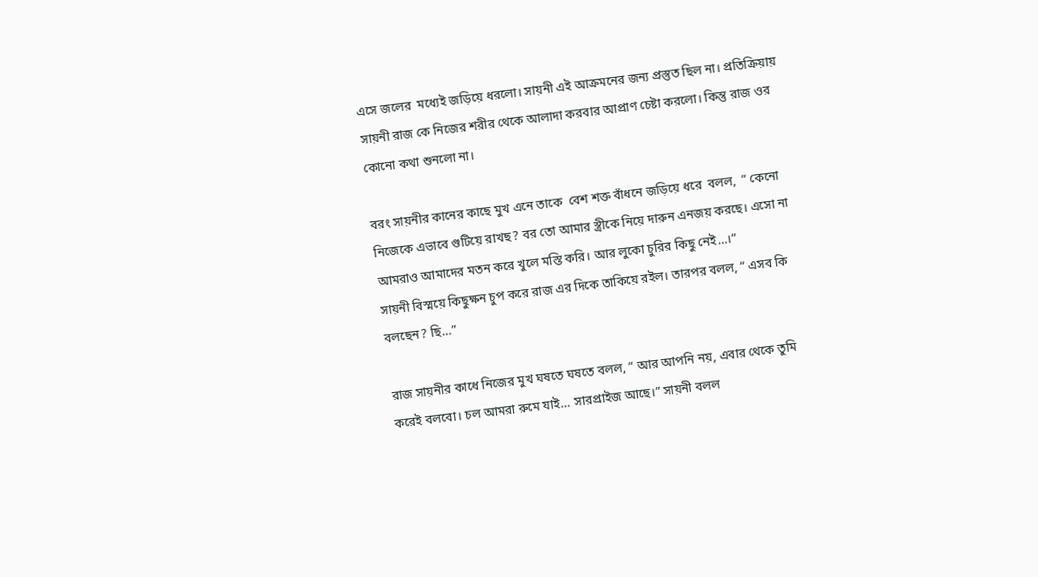এসে জলের  মধ্যেই জড়িয়ে ধরলো। সায়নী এই আক্রমনের জন্য প্রস্তুত ছিল না। প্রতিক্রিয়ায় সায়নী রাজ কে নিজের শরীর থেকে আলাদা করবার আপ্রাণ চেষ্টা করলো। কিন্তু রাজ ওর কোনো কথা শুনলো না।

বরং সায়নীর কানের কাছে মুখ এনে তাকে  বেশ শক্ত বাঁধনে জড়িয়ে ধরে  বলল,  ” কেনো নিজেকে এভাবে গুটিয়ে রাখছ? বর তো আমার স্ত্রীকে নিয়ে দারুন এনজয় করছে। এসো না আমরাও আমাদের মতন করে খুলে মস্তি করি। আর লুকো চুরির কিছু নেই…।”
সায়নী বিস্ময়ে কিছুক্ষন চুপ করে রাজ এর দিকে তাকিয়ে রইল। তারপর বলল, ” এসব কি বলছেন? ছি…”

রাজ সায়নীর কাধে নিজের মুখ ঘষতে ঘষতে বলল, ” আর আপনি নয়, এবার থেকে তুমি করেই বলবো। চল আমরা রুমে যাই… সারপ্রাইজ আছে।” সায়নী বলল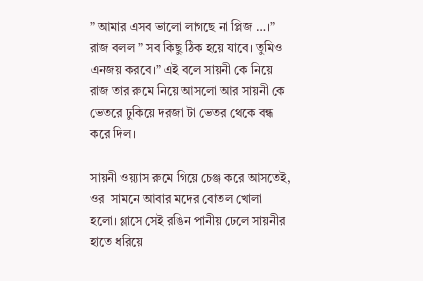” আমার এসব ভালো লাগছে না প্লিজ …।”
রাজ বলল ” সব কিছু ঠিক হয়ে যাবে। তুমিও এনজয় করবে।” এই বলে সায়নী কে নিয়ে রাজ তার রুমে নিয়ে আসলো আর সায়নী কে ভেতরে ঢুকিয়ে দরজা টা ভেতর থেকে বন্ধ করে দিল।

সায়নী ওয়্যাস রুমে গিয়ে চেঞ্জ করে আসতেই, ওর  সামনে আবার মদের বোতল খোলা হলো। গ্লাসে সেই রঙিন পানীয় ঢেলে সায়নীর হাতে ধরিয়ে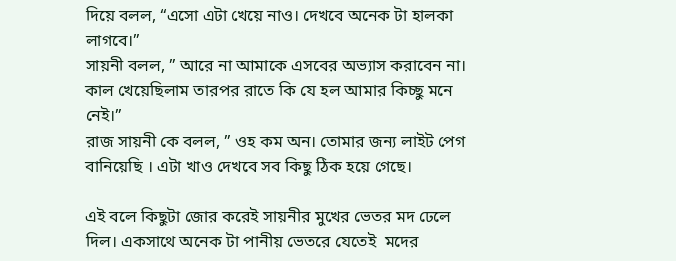দিয়ে বলল, “এসো এটা খেয়ে নাও। দেখবে অনেক টা হালকা লাগবে।”
সায়নী বলল, ” আরে না আমাকে এসবের অভ্যাস করাবেন না। কাল খেয়েছিলাম তারপর রাতে কি যে হল আমার কিচ্ছু মনে নেই।”
রাজ সায়নী কে বলল, ” ওহ কম অন। তোমার জন্য লাইট পেগ বানিয়েছি । এটা খাও দেখবে সব কিছু ঠিক হয়ে গেছে।

এই বলে কিছুটা জোর করেই সায়নীর মুখের ভেতর মদ ঢেলে দিল। একসাথে অনেক টা পানীয় ভেতরে যেতেই  মদের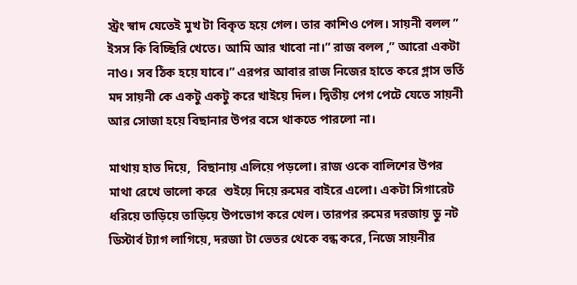স্ট্রং স্বাদ যেতেই মুখ টা বিকৃত হয়ে গেল। তার কাশিও পেল। সায়নী বলল ” ইসস কি বিচ্ছিরি খেতে। আমি আর খাবো না।” রাজ বলল ,” আরো একটা নাও। সব ঠিক হয়ে যাবে।” এরপর আবার রাজ নিজের হাতে করে গ্লাস ভর্তি মদ সায়নী কে একটু একটু করে খাইয়ে দিল। দ্বিতীয় পেগ পেটে যেতে সায়নী আর সোজা হয়ে বিছানার উপর বসে থাকতে পারলো না।

মাথায় হাত দিয়ে,  বিছানায় এলিয়ে পড়লো। রাজ ওকে বালিশের উপর মাথা রেখে ভালো করে  শুইয়ে দিয়ে রুমের বাইরে এলো। একটা সিগারেট ধরিয়ে তাড়িয়ে তাড়িয়ে উপভোগ করে খেল। তারপর রুমের দরজায় ডু নট ডিস্টার্ব ট্যাগ লাগিয়ে, দরজা টা ভেতর থেকে বন্ধ করে, নিজে সায়নীর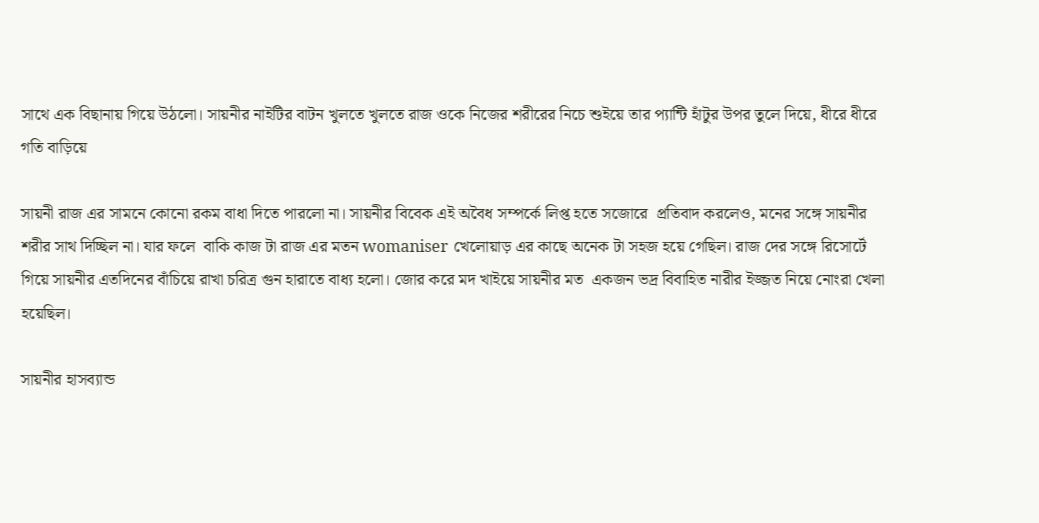সাথে এক বিছানায় গিয়ে উঠলো। সায়নীর নাইটির বাটন খুলতে খুলতে রাজ ওকে নিজের শরীরের নিচে শুইয়ে তার প্যান্টি হাঁটুর উপর তুলে দিয়ে, ধীরে ধীরে গতি বাড়িয়ে

সায়নী রাজ এর সামনে কোনো রকম বাধা দিতে পারলো না। সায়নীর বিবেক এই অবৈধ সম্পর্কে লিপ্ত হতে সজোরে  প্রতিবাদ করলেও, মনের সঙ্গে সায়নীর  শরীর সাথ দিচ্ছিল না। যার ফলে  বাকি কাজ টা রাজ এর মতন womaniser খেলোয়াড় এর কাছে অনেক টা সহজ হয়ে গেছিল। রাজ দের সঙ্গে রিসোর্টে গিয়ে সায়নীর এতদিনের বাঁচিয়ে রাখা চরিত্র গুন হারাতে বাধ্য হলো। জোর করে মদ খাইয়ে সায়নীর মত  একজন ভদ্র বিবাহিত নারীর ইজ্জত নিয়ে নোংরা খেলা হয়েছিল।

সায়নীর হাসব্যান্ড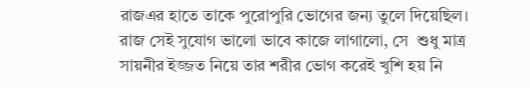রাজএর হাতে তাকে পুরোপুরি ভোগের জন্য তুলে দিয়েছিল। রাজ সেই সুযোগ ভালো ভাবে কাজে লাগালো, সে  শুধু মাত্র সায়নীর ইজ্জত নিয়ে তার শরীর ভোগ করেই খুশি হয় নি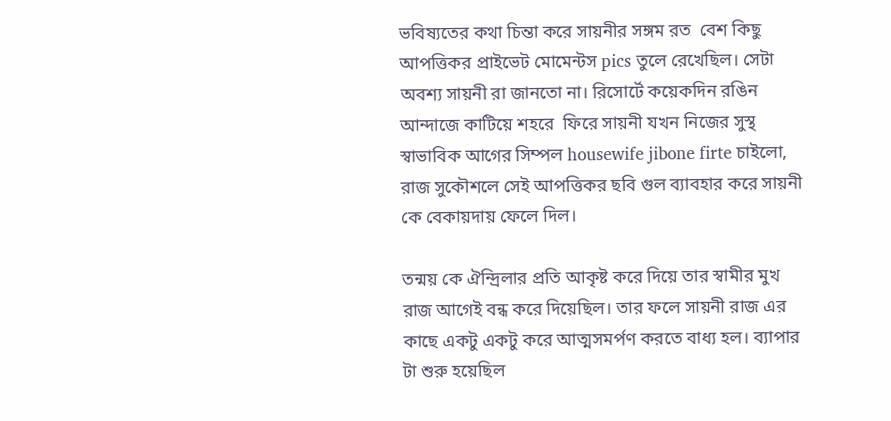ভবিষ্যতের কথা চিন্তা করে সায়নীর সঙ্গম রত  বেশ কিছু আপত্তিকর প্রাইভেট মোমেন্টস pics তুলে রেখেছিল। সেটা অবশ্য সায়নী রা জানতো না। রিসোর্টে কয়েকদিন রঙিন আন্দাজে কাটিয়ে শহরে  ফিরে সায়নী যখন নিজের সুস্থ স্বাভাবিক আগের সিম্পল housewife jibone firte চাইলো,  রাজ সুকৌশলে সেই আপত্তিকর ছবি গুল ব্যাবহার করে সায়নী কে বেকায়দায় ফেলে দিল।

তন্ময় কে ঐন্দ্রিলার প্রতি আকৃষ্ট করে দিয়ে তার স্বামীর মুখ রাজ আগেই বন্ধ করে দিয়েছিল। তার ফলে সায়নী রাজ এর কাছে একটু একটু করে আত্মসমর্পণ করতে বাধ্য হল। ব্যাপার টা শুরু হয়েছিল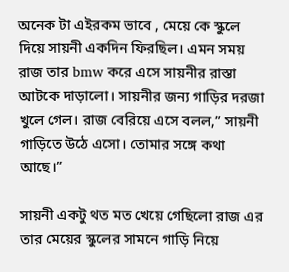অনেক টা এইরকম ভাবে , মেয়ে কে স্কুলে দিয়ে সায়নী একদিন ফিরছিল। এমন সময় রাজ তার bmw করে এসে সায়নীর রাস্তা আটকে দাড়ালো। সায়নীর জন্য গাড়ির দরজা খুলে গেল। রাজ বেরিয়ে এসে বলল,” সায়নী গাড়িতে উঠে এসো। তোমার সঙ্গে কথা আছে।”

সায়নী একটু থত মত খেয়ে গেছিলো রাজ এর তার মেয়ের স্কুলের সামনে গাড়ি নিয়ে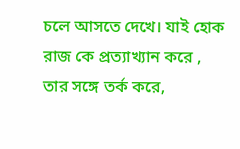চলে আসতে দেখে। যাই হোক রাজ কে প্রত্যাখ্যান করে , তার সঙ্গে তর্ক করে,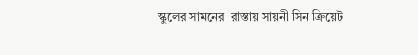স্কুলের সামনের  রাস্তায় সায়নী সিন ক্রিয়েট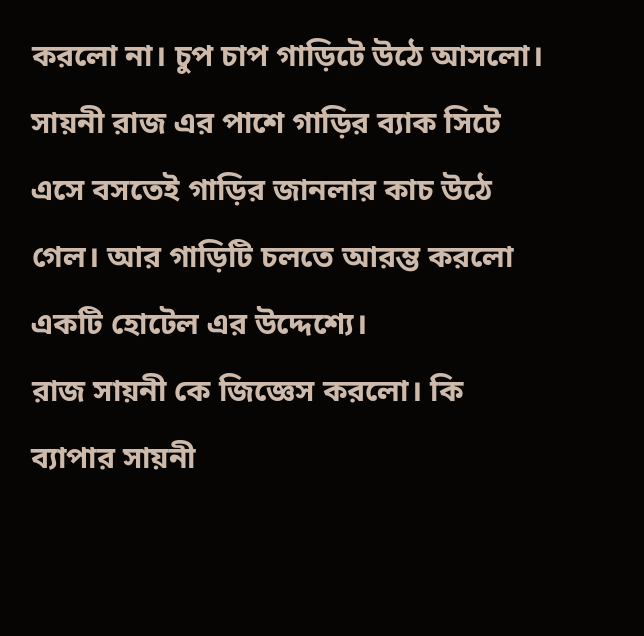করলো না। চুপ চাপ গাড়িটে উঠে আসলো। সায়নী রাজ এর পাশে গাড়ির ব্যাক সিটে এসে বসতেই গাড়ির জানলার কাচ উঠে গেল। আর গাড়িটি চলতে আরম্ভ করলো একটি হোটেল এর উদ্দেশ্যে।
রাজ সায়নী কে জিজ্ঞেস করলো। কি ব্যাপার সায়নী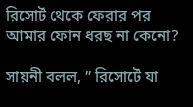রিসোর্ট থেকে ফেরার পর আমার ফোন ধরছ না কেনো?

সায়নী বলল, ” রিসোর্টে যা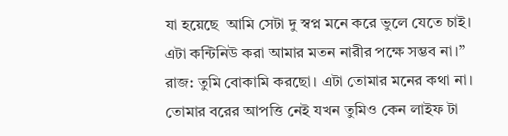যা হয়েছে  আমি সেটা দু স্বপ্ন মনে করে ভুলে যেতে চাই। এটা কন্টিনিউ করা আমার মতন নারীর পক্ষে সম্ভব না।”
রাজ: তুমি বোকামি করছো। এটা তোমার মনের কথা না। তোমার বরের আপত্তি নেই যখন তুমিও কেন লাইফ টা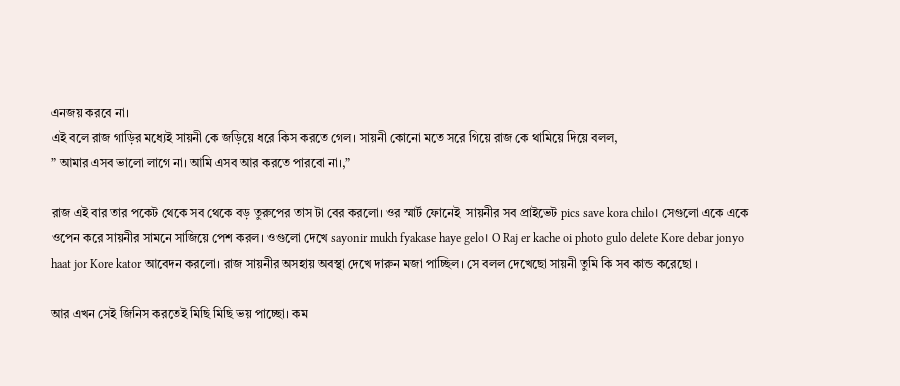এনজয় করবে না।
এই বলে রাজ গাড়ির মধ্যেই সায়নী কে জড়িয়ে ধরে কিস করতে গেল। সায়নী কোনো মতে সরে গিয়ে রাজ কে থামিয়ে দিয়ে বলল,
” আমার এসব ভালো লাগে না। আমি এসব আর করতে পারবো না।,”

রাজ এই বার তার পকেট থেকে সব থেকে বড় তুরুপের তাস টা বের করলো। ওর স্মার্ট ফোনেই  সায়নীর সব প্রাইভেট pics save kora chilo। সেগুলো একে একে ওপেন করে সায়নীর সামনে সাজিয়ে পেশ করল। ওগুলো দেখে sayonir mukh fyakase haye gelo। O Raj er kache oi photo gulo delete Kore debar jonyo  haat jor Kore kator আবেদন করলো। রাজ সায়নীর অসহায় অবস্থা দেখে দারুন মজা পাচ্ছিল। সে বলল দেখেছো সায়নী তুমি কি সব কান্ড করেছো ।

আর এখন সেই জিনিস করতেই মিছি মিছি ভয় পাচ্ছো। কম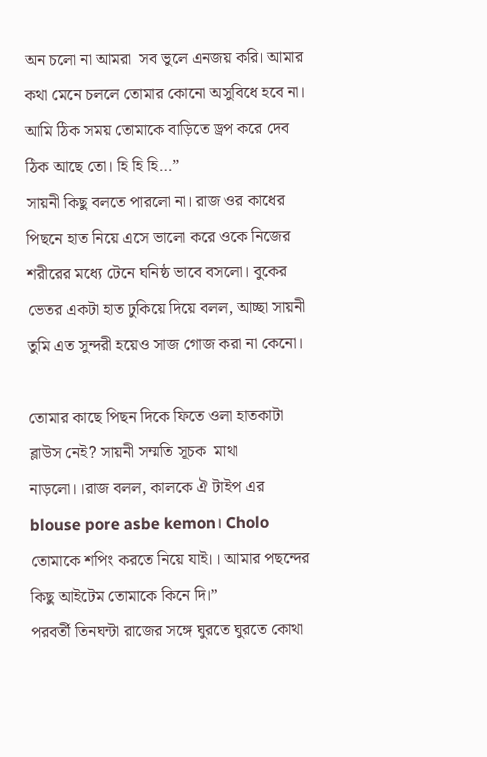অন চলো না আমরা  সব ভুলে এনজয় করি। আমার কথা মেনে চললে তোমার কোনো অসুবিধে হবে না। আমি ঠিক সময় তোমাকে বাড়িতে ড্রপ করে দেব ঠিক আছে তো। হি হি হি…”
সায়নী কিছু বলতে পারলো না। রাজ ওর কাধের পিছনে হাত নিয়ে এসে ভালো করে ওকে নিজের শরীরের মধ্যে টেনে ঘনিষ্ঠ ভাবে বসলো। বুকের ভেতর একটা হাত ঢুকিয়ে দিয়ে বলল, আচ্ছা সায়নী তুমি এত সুন্দরী হয়েও সাজ গোজ করা না কেনো।

তোমার কাছে পিছন দিকে ফিতে ওলা হাতকাটা ব্লাউস নেই? সায়নী সম্মতি সূচক  মাথা নাড়লো।।রাজ বলল, কালকে ঐ টাইপ এর blouse pore asbe kemon। Cholo তোমাকে শপিং করতে নিয়ে যাই।। আমার পছন্দের কিছু আইটেম তোমাকে কিনে দি।”
পরবর্তী তিনঘন্টা রাজের সঙ্গে ঘুরতে ঘুরতে কোথা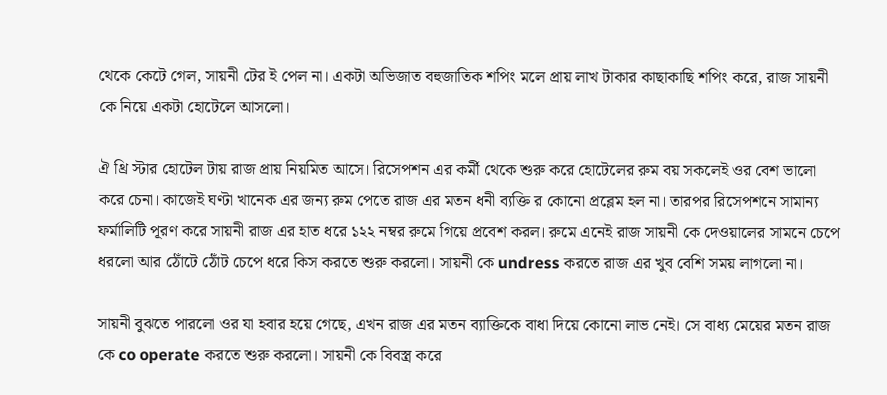থেকে কেটে গেল, সায়নী টের ই পেল না। একটা অভিজাত বহুজাতিক শপিং মলে প্রায় লাখ টাকার কাছাকাছি শপিং করে, রাজ সায়নী কে নিয়ে একটা হোটেলে আসলো।

ঐ থ্রি স্টার হোটেল টায় রাজ প্রায় নিয়মিত আসে। রিসেপশন এর কর্মী থেকে শুরু করে হোটেলের রুম বয় সকলেই ওর বেশ ভালো করে চেনা। কাজেই ঘণ্টা খানেক এর জন্য রুম পেতে রাজ এর মতন ধনী ব্যক্তি র কোনো প্রব্লেম হল না। তারপর রিসেপশনে সামান্য ফর্মালিটি পূরণ করে সায়নী রাজ এর হাত ধরে ১২২ নম্বর রুমে গিয়ে প্রবেশ করল। রুমে এনেই রাজ সায়নী কে দেওয়ালের সামনে চেপে ধরলো আর ঠোঁটে ঠোঁট চেপে ধরে কিস করতে শুরু করলো। সায়নী কে undress করতে রাজ এর খুব বেশি সময় লাগলো না।

সায়নী বুঝতে পারলো ওর যা হবার হয়ে গেছে, এখন রাজ এর মতন ব্যাক্তিকে বাধা দিয়ে কোনো লাভ নেই। সে বাধ্য মেয়ের মতন রাজ কে co operate করতে শুরু করলো। সায়নী কে বিবস্ত্র করে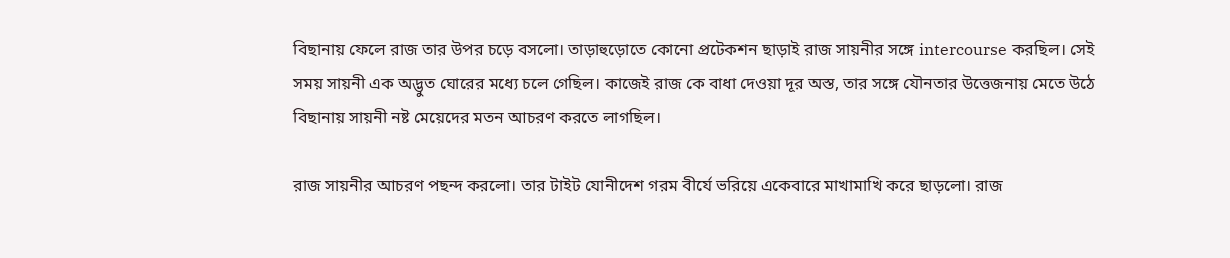বিছানায় ফেলে রাজ তার উপর চড়ে বসলো। তাড়াহুড়োতে কোনো প্রটেকশন ছাড়াই রাজ সায়নীর সঙ্গে intercourse করছিল। সেই সময় সায়নী এক অদ্ভুত ঘোরের মধ্যে চলে গেছিল। কাজেই রাজ কে বাধা দেওয়া দূর অস্ত, তার সঙ্গে যৌনতার উত্তেজনায় মেতে উঠে বিছানায় সায়নী নষ্ট মেয়েদের মতন আচরণ করতে লাগছিল।

রাজ সায়নীর আচরণ পছন্দ করলো। তার টাইট যোনীদেশ গরম বীর্যে ভরিয়ে একেবারে মাখামাখি করে ছাড়লো। রাজ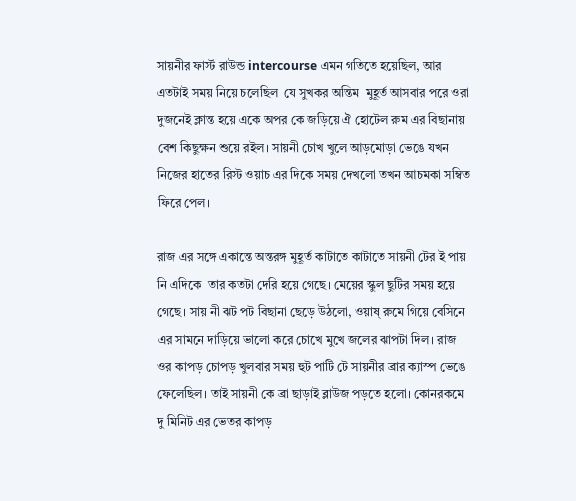সায়নীর ফার্স্ট রাউন্ড intercourse এমন গতিতে হয়েছিল, আর এতটাই সময় নিয়ে চলেছিল  যে সুখকর অন্তিম  মুহূর্ত আসবার পরে ওরা দুজনেই ক্লান্ত হয়ে একে অপর কে জড়িয়ে ঐ হোটেল রুম এর বিছানায় বেশ কিছুক্ষন শুয়ে রইল। সায়নী চোখ খুলে আড়মোড়া ভেঙে যখন নিজের হাতের রিস্ট ওয়াচ এর দিকে সময় দেখলো তখন আচমকা সম্বিত ফিরে পেল।

রাজ এর সঙ্গে একান্তে অন্তরঙ্গ মুহূর্ত কাটাতে কাটাতে সায়নী টের ই পায় নি এদিকে  তার কতটা দেরি হয়ে গেছে। মেয়ের স্কুল ছুটির সময় হয়ে গেছে। সায় নী ঝট পট বিছানা ছেড়ে উঠলো, ওয়াষ্ রুমে গিয়ে বেসিনে এর সামনে দাড়িয়ে ভালো করে চোখে মুখে জলের ঝাপটা দিল। রাজ ওর কাপড় চোপড় খুলবার সময় হুট পাটি টে সায়নীর ব্রার ক্যাস্প ভেঙে ফেলেছিল। তাই সায়নী কে ব্রা ছাড়াই ব্লাউজ পড়তে হলো। কোনরকমে দু মিনিট এর ভেতর কাপড়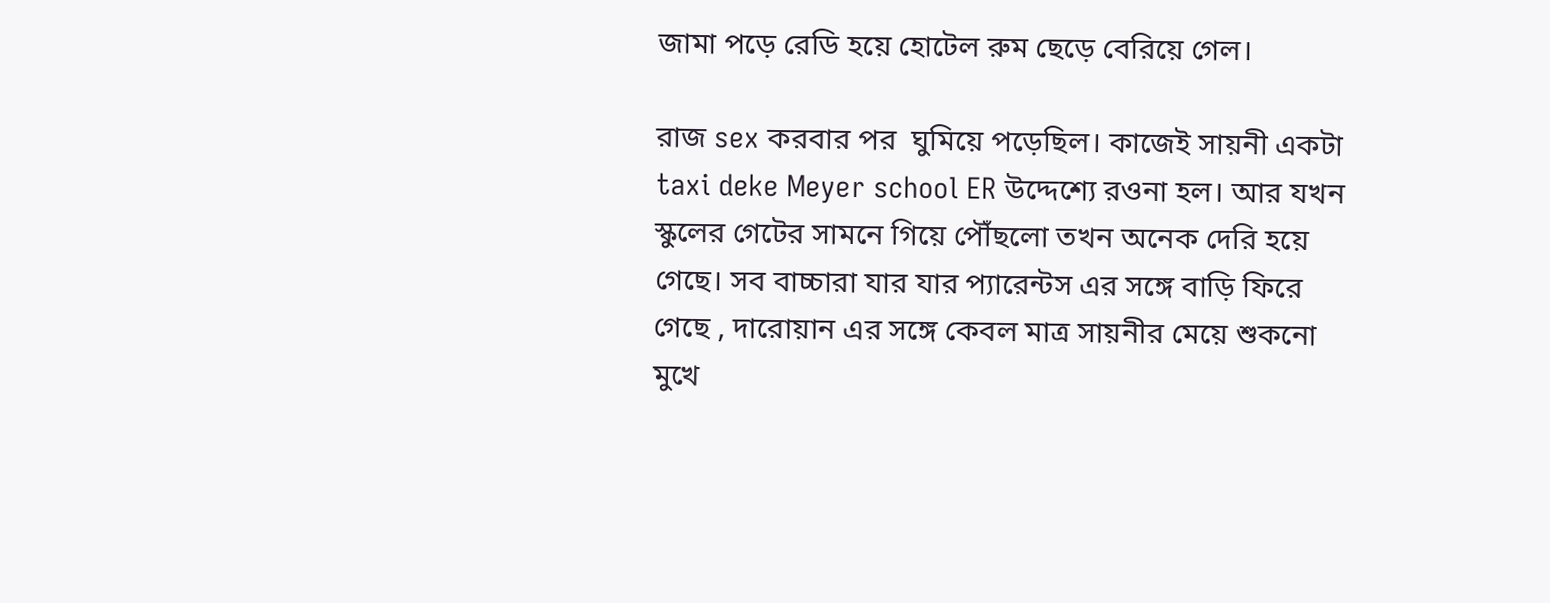জামা পড়ে রেডি হয়ে হোটেল রুম ছেড়ে বেরিয়ে গেল।

রাজ sex করবার পর  ঘুমিয়ে পড়েছিল। কাজেই সায়নী একটা taxi deke Meyer school ER উদ্দেশ্যে রওনা হল। আর যখন স্কুলের গেটের সামনে গিয়ে পৌঁছলো তখন অনেক দেরি হয়ে গেছে। সব বাচ্চারা যার যার প্যারেন্টস এর সঙ্গে বাড়ি ফিরে গেছে , দারোয়ান এর সঙ্গে কেবল মাত্র সায়নীর মেয়ে শুকনো মুখে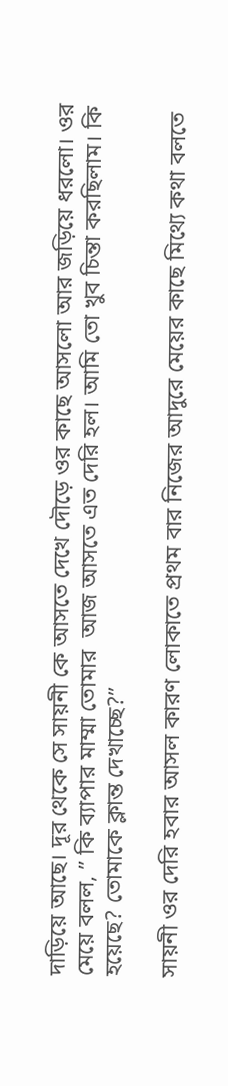দাড়িয়ে আছে। দূর থেকে সে সায়নী কে আসতে দেখে দৌড়ে ওর কাছে আসলো আর জড়িয়ে ধরলো। ওর মেয়ে বলল, ” কি ব্যাপার মাম্মা তোমার  আজ আসতে এত দেরি হল। আমি তো খুব চিন্তা করছিলাম। কি হয়েছে? তোমাকে ক্লান্ত দেখাচ্ছে?”

সায়নী ওর দেরি হবার আসল কারণ লোকাতে প্রথম বার নিজের আদুরে মেয়ের কাছে মিথ্যে কথা বলতে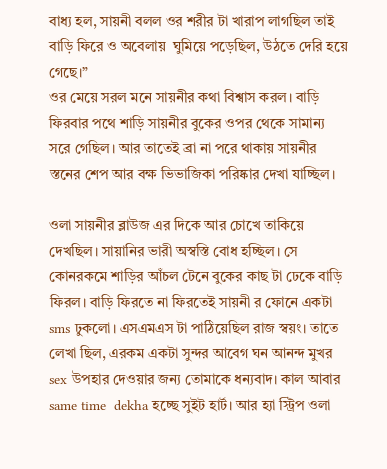বাধ্য হল, সায়নী বলল ওর শরীর টা খারাপ লাগছিল তাই বাড়ি ফিরে ও অবেলায়  ঘুমিয়ে পড়েছিল, উঠতে দেরি হয়ে গেছে।”
ওর মেয়ে সরল মনে সায়নীর কথা বিশ্বাস করল। বাড়ি ফিরবার পথে শাড়ি সায়নীর বুকের ওপর থেকে সামান্য সরে গেছিল। আর তাতেই ব্রা না পরে থাকায় সায়নীর স্তনের শেপ আর বক্ষ ভিভাজিকা পরিষ্কার দেখা যাচ্ছিল।

ওলা সায়নীর ব্লাউজ এর দিকে আর চোখে তাকিয়ে দেখছিল। সায়ানির ভারী অস্বস্তি বোধ হচ্ছিল। সে কোনরকমে শাড়ির আঁচল টেনে বুকের কাছ টা ঢেকে বাড়ি ফিরল। বাড়ি ফিরতে না ফিরতেই সায়নী র ফোনে একটা sms ঢুকলো। এসএমএস টা পাঠিয়েছিল রাজ স্বয়ং। তাতে লেখা ছিল, এরকম একটা সুন্দর আবেগ ঘন আনন্দ মুখর sex উপহার দেওয়ার জন্য তোমাকে ধন্যবাদ। কাল আবার  same time  dekha হচ্ছে সুইট হার্ট। আর হ্যা স্ট্রিপ ওলা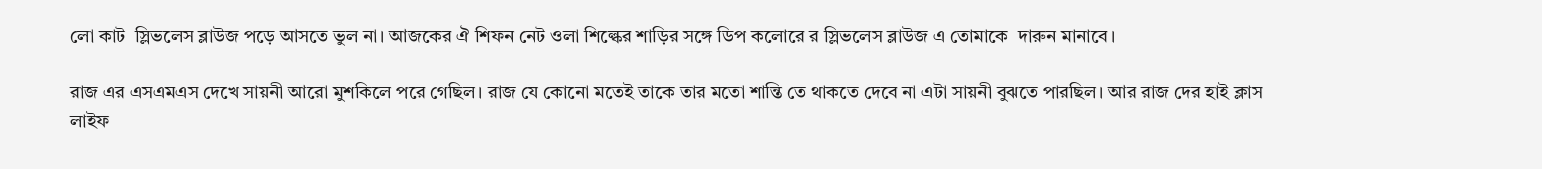লো কাট  স্লিভলেস ব্লাউজ পড়ে আসতে ভুল না। আজকের ঐ শিফন নেট ওলা শিল্কের শাড়ির সঙ্গে ডিপ কলোরে র স্লিভলেস ব্লাউজ এ তোমাকে  দারুন মানাবে।

রাজ এর এসএমএস দেখে সায়নী আরো মুশকিলে পরে গেছিল। রাজ যে কোনো মতেই তাকে তার মতো শান্তি তে থাকতে দেবে না এটা সায়নী বুঝতে পারছিল। আর রাজ দের হাই ক্লাস লাইফ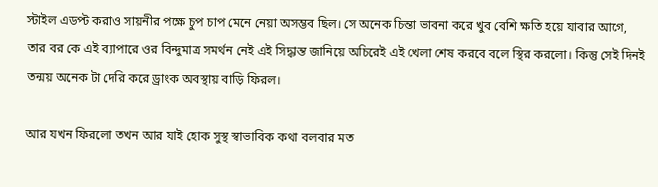স্টাইল এডপ্ট করাও সায়নীর পক্ষে চুপ চাপ মেনে নেয়া অসম্ভব ছিল। সে অনেক চিন্তা ভাবনা করে খুব বেশি ক্ষতি হয়ে যাবার আগে, তার বর কে এই ব্যাপারে ওর বিন্দুমাত্র সমর্থন নেই এই সিদ্ধান্ত জানিয়ে অচিরেই এই খেলা শেষ করবে বলে স্থির করলো। কিন্তু সেই দিনই তন্ময় অনেক টা দেরি করে ড্রাংক অবস্থায় বাড়ি ফিরল।

আর যখন ফিরলো তখন আর যাই হোক সুস্থ স্বাভাবিক কথা বলবার মত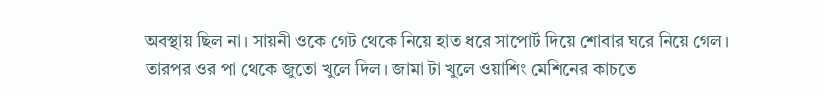অবস্থায় ছিল না। সায়নী ওকে গেট থেকে নিয়ে হাত ধরে সাপোর্ট দিয়ে শোবার ঘরে নিয়ে গেল। তারপর ওর পা থেকে জুতো খুলে দিল। জামা টা খুলে ওয়াশিং মেশিনের কাচতে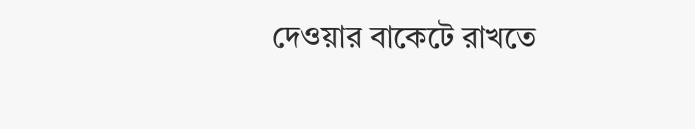দেওয়ার বাকেটে রাখতে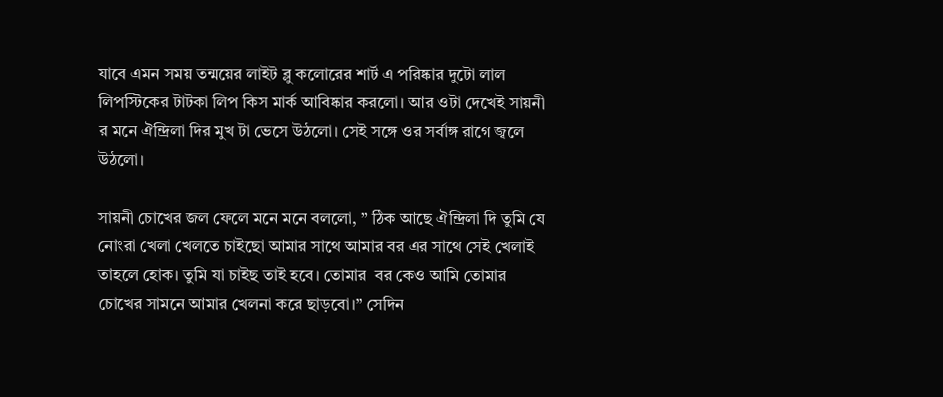যাবে এমন সময় তন্ময়ের লাইট ব্লু কলোরের শার্ট এ পরিষ্কার দুটো লাল লিপস্টিকের টাটকা লিপ কিস মার্ক আবিষ্কার করলো। আর ওটা দেখেই সায়নী র মনে ঐন্দ্রিলা দির মুখ টা ভেসে উঠলো। সেই সঙ্গে ওর সর্বাঙ্গ রাগে জ্বলে উঠলো।

সায়নী চোখের জল ফেলে মনে মনে বললো, ” ঠিক আছে ঐন্দ্রিলা দি তুমি যে  নোংরা খেলা খেলতে চাইছো আমার সাথে আমার বর এর সাথে সেই খেলাই তাহলে হোক। তুমি যা চাইছ তাই হবে। তোমার  বর কেও আমি তোমার চোখের সামনে আমার খেলনা করে ছাড়বো।” সেদিন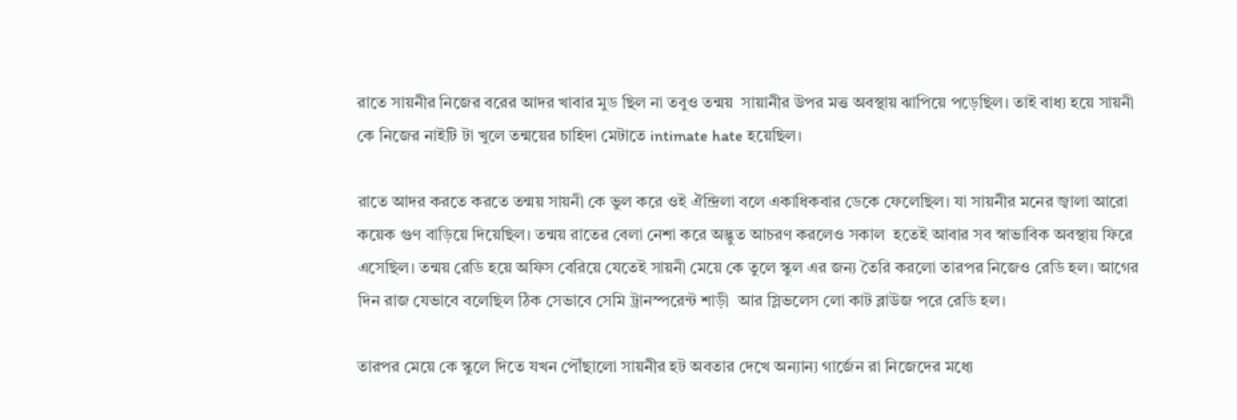রাতে সায়নীর নিজের বরের আদর খাবার মুড ছিল না তবুও তন্ময়  সায়ানীর উপর মত্ত অবস্থায় ঝাপিয়ে পড়েছিল। তাই বাধ্য হয়ে সায়নী কে নিজের নাইটি টা খুলে তন্ময়ের চাহিদা মেটাতে intimate hate হয়েছিল।

রাতে আদর করতে করতে তন্ময় সায়নী কে ভুল করে ওই ঐন্দ্রিলা বলে একাধিকবার ডেকে ফেলেছিল। যা সায়নীর মনের জ্বালা আরো কয়েক গুণ বাড়িয়ে দিয়েছিল। তন্ময় রাতের বেলা নেশা করে অদ্ভুত আচরণ করলেও সকাল  হতেই আবার সব স্বাভাবিক অবস্থায় ফিরে এসেছিল। তন্ময় রেডি হয়ে অফিস বেরিয়ে যেতেই সায়নী মেয়ে কে তুলে স্কুল এর জন্য তৈরি করলো তারপর নিজেও রেডি হল। আগের দিন রাজ যেভাবে বলেছিল ঠিক সেভাবে সেমি ট্রানস্পরেন্ট শাড়ী  আর স্লিভলেস লো কাট ব্লাউজ পরে রেডি হল।

তারপর মেয়ে কে স্কুলে দিতে যখন পৌঁছালো সায়নীর হট অবতার দেখে অন্যান্য গার্জেন রা নিজেদের মধ্যে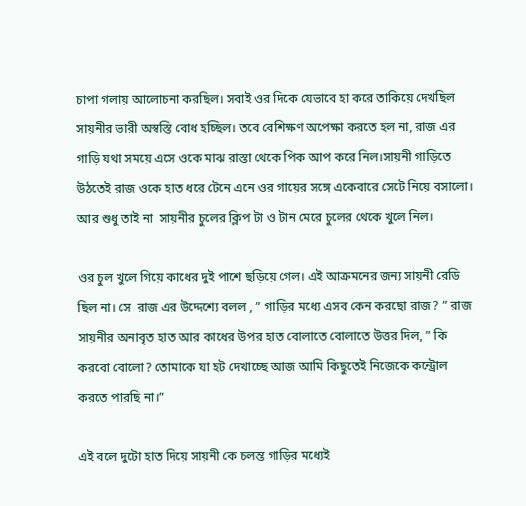চাপা গলায় আলোচনা করছিল। সবাই ওর দিকে যেভাবে হা করে তাকিয়ে দেখছিল সায়নীর ভারী অস্বস্তি বোধ হচ্ছিল। তবে বেশিক্ষণ অপেক্ষা করতে হল না, রাজ এর গাড়ি যথা সময়ে এসে ওকে মাঝ রাস্তা থেকে পিক আপ করে নিল।সায়নী গাড়িতে উঠতেই রাজ ওকে হাত ধরে টেনে এনে ওর গায়ের সঙ্গে একেবারে সেটে নিয়ে বসালো। আর শুধু তাই না  সায়নীর চুলের ক্লিপ টা ও টান মেরে চুলের থেকে খুলে নিল।

ওর চুল খুলে গিয়ে কাধের দুই পাশে ছড়িয়ে গেল। এই আক্রমনের জন্য সায়নী রেডি ছিল না। সে  রাজ এর উদ্দেশ্যে বলল , ” গাড়ির মধ্যে এসব কেন করছো রাজ? ” রাজ সায়নীর অনাবৃত হাত আর কাধের উপর হাত বোলাতে বোলাতে উত্তর দিল, ” কি করবো বোলো? তোমাকে যা হট দেখাচ্ছে আজ আমি কিছুতেই নিজেকে কন্ট্রোল করতে পারছি না।”

এই বলে দুটো হাত দিয়ে সায়নী কে চলন্ত গাড়ির মধ্যেই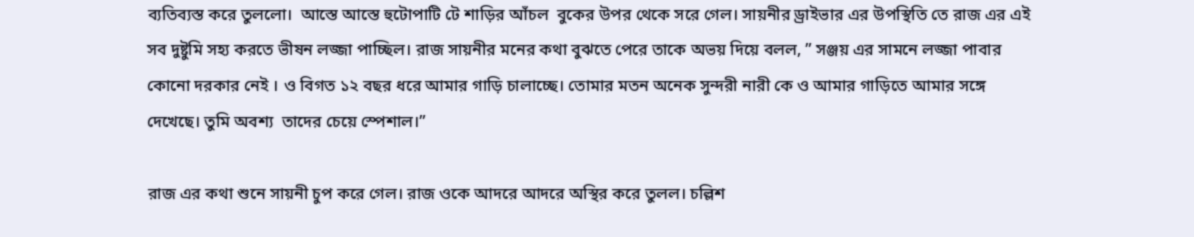ব্যতিব্যস্ত করে তুললো।  আস্তে আস্তে হুটোপাটি টে শাড়ির আঁচল  বুকের উপর থেকে সরে গেল। সায়নীর ড্রাইভার এর উপস্থিতি তে রাজ এর এই সব দুষ্টুমি সহ্য করতে ভীষন লজ্জা পাচ্ছিল। রাজ সায়নীর মনের কথা বুঝতে পেরে তাকে অভয় দিয়ে বলল, ” সঞ্জয় এর সামনে লজ্জা পাবার কোনো দরকার নেই । ও বিগত ১২ বছর ধরে আমার গাড়ি চালাচ্ছে। তোমার মতন অনেক সুন্দরী নারী কে ও আমার গাড়িতে আমার সঙ্গে দেখেছে। তুমি অবশ্য  তাদের চেয়ে স্পেশাল।”

রাজ এর কথা শুনে সায়নী চুপ করে গেল। রাজ ওকে আদরে আদরে অস্থির করে তুলল। চল্লিশ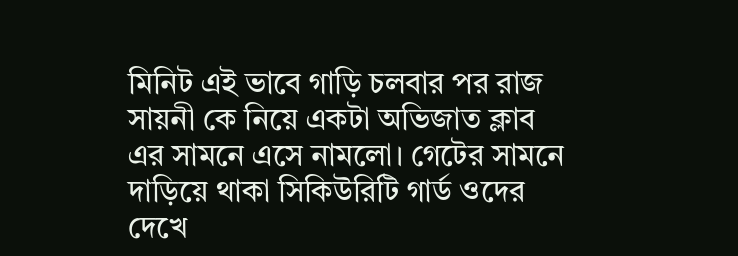মিনিট এই ভাবে গাড়ি চলবার পর রাজ সায়নী কে নিয়ে একটা অভিজাত ক্লাব এর সামনে এসে নামলো। গেটের সামনে দাড়িয়ে থাকা সিকিউরিটি গার্ড ওদের দেখে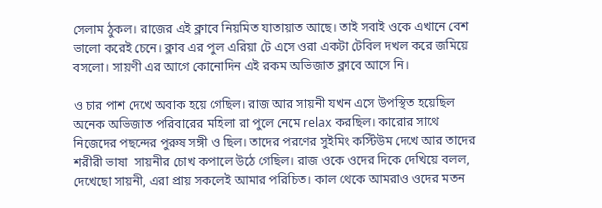সেলাম ঠুকল। রাজের এই ক্লাবে নিয়মিত যাতায়াত আছে। তাই সবাই ওকে এখানে বেশ ভালো করেই চেনে। ক্লাব এর পুল এরিয়া টে এসে ওরা একটা টেবিল দখল করে জমিয়ে বসলো। সায়ণী এর আগে কোনোদিন এই রকম অভিজাত ক্লাবে আসে নি।

ও চার পাশ দেখে অবাক হয়ে গেছিল। রাজ আর সায়নী যখন এসে উপস্থিত হয়েছিল  অনেক অভিজাত পরিবারের মহিলা রা পুলে নেমে relax করছিল। কারোর সাথে নিজেদের পছন্দের পুরুষ সঙ্গী ও ছিল। তাদের পরণের সুইমিং কস্টিউম দেখে আর তাদের শরীরী ভাষা  সায়নীর চোখ কপালে উঠে গেছিল। রাজ ওকে ওদের দিকে দেখিয়ে বলল, দেখেছো সায়নী, এরা প্রায় সকলেই আমার পরিচিত। কাল থেকে আমরাও ওদের মতন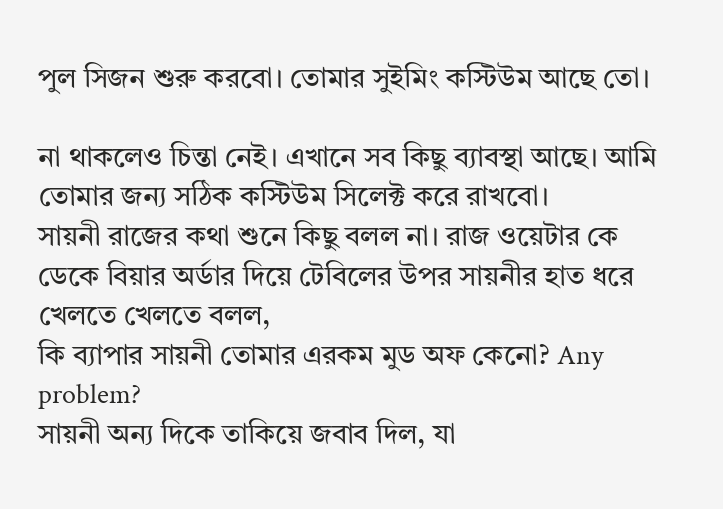পুল সিজন শুরু করবো। তোমার সুইমিং কস্টিউম আছে তো।

না থাকলেও চিন্তা নেই। এখানে সব কিছু ব্যাবস্থা আছে। আমি তোমার জন্য সঠিক কস্টিউম সিলেক্ট করে রাখবো।
সায়নী রাজের কথা শুনে কিছু বলল না। রাজ ওয়েটার কে ডেকে বিয়ার অর্ডার দিয়ে টেবিলের উপর সায়নীর হাত ধরে খেলতে খেলতে বলল,
কি ব্যাপার সায়নী তোমার এরকম মুড অফ কেনো? Any problem?
সায়নী অন্য দিকে তাকিয়ে জবাব দিল, যা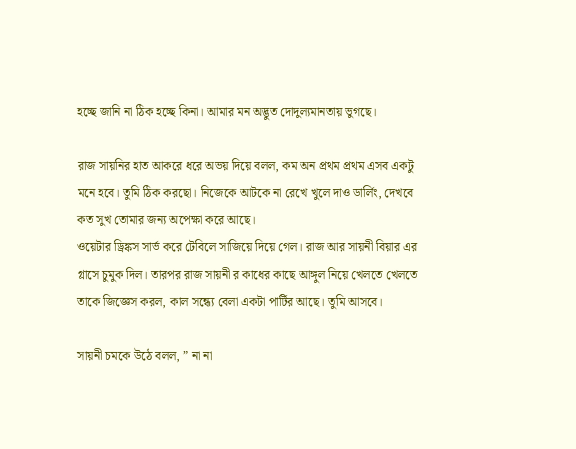হচ্ছে জানি না ঠিক হচ্ছে কিনা। আমার মন অদ্ভুত দোদুল্যমানতায় ভুগছে।

রাজ সায়নির হাত আকরে ধরে অভয় দিয়ে বলল, কম অন প্রথম প্রথম এসব একটু মনে হবে। তুমি ঠিক করছো। নিজেকে আটকে না রেখে খুলে দাও ডার্লিং, দেখবে কত সুখ তোমার জন্য অপেক্ষা করে আছে।
ওয়েটার ড্রিঙ্কস সার্ভ করে টেবিলে সাজিয়ে দিয়ে গেল। রাজ আর সায়নী বিয়ার এর গ্লাসে চুমুক দিল। তারপর রাজ সায়নী র কাধের কাছে আঙ্গুল নিয়ে খেলতে খেলতে তাকে জিজ্ঞেস করল, কাল সন্ধ্যে বেলা একটা পার্টির আছে। তুমি আসবে।

সায়নী চমকে উঠে বলল, ” না না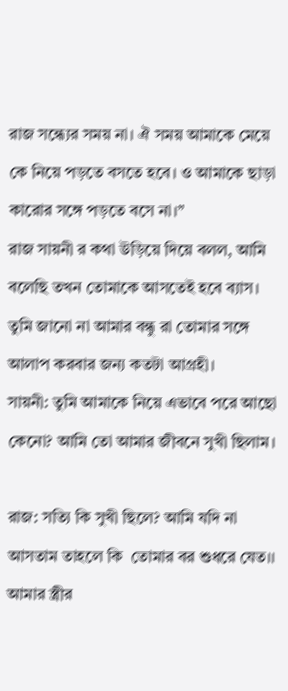রাজ সন্ধ্যের সময় না। ঐ সময় আমাকে মেয়ে কে নিয়ে পড়তে বসতে হবে। ও আমাকে ছাড়া কারোর সঙ্গে পড়তে বসে না।”
রাজ সায়নী র কথা উড়িয়ে দিয়ে বলল, আমি বলেছি তখন তোমাকে আসতেই হবে ব্যাস। তুমি জানো না আমার বন্ধু রা তোমার সঙ্গে আলাপ করবার জন্য কতটা আগ্রহী।
সায়নী: তুমি আমাকে নিয়ে এভাবে পরে আছো কেনো? আমি তো আমার জীবনে সুখী ছিলাম।

রাজ: সত্যি কি সুখী ছিলে? আমি যদি না আসতাম তাহলে কি  তোমার বর শুধরে যেত।। আমার স্ত্রীর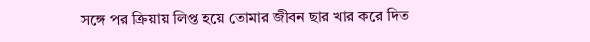সঙ্গে পর ক্রিয়ায় লিপ্ত হয়ে তোমার জীবন ছার খার করে দিত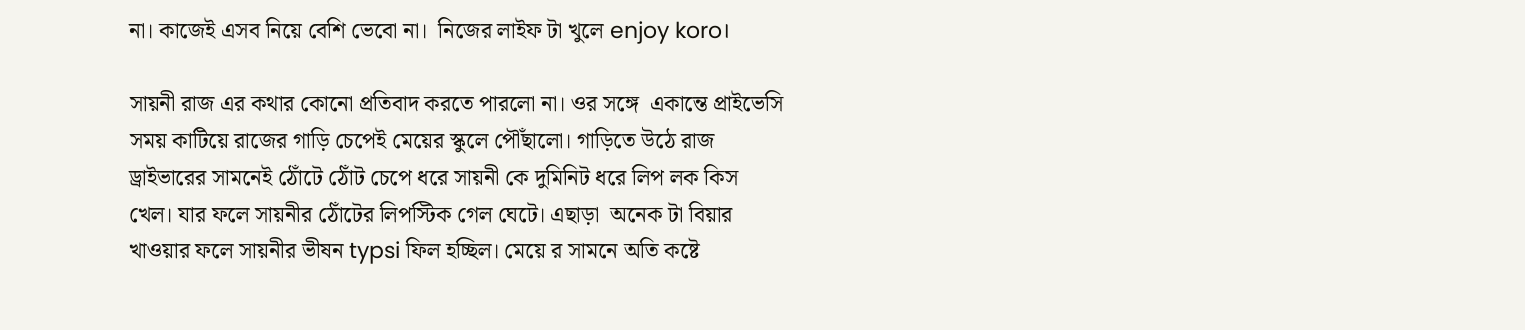না। কাজেই এসব নিয়ে বেশি ভেবো না।  নিজের লাইফ টা খুলে enjoy koro।

সায়নী রাজ এর কথার কোনো প্রতিবাদ করতে পারলো না। ওর সঙ্গে  একান্তে প্রাইভেসি সময় কাটিয়ে রাজের গাড়ি চেপেই মেয়ের স্কুলে পৌঁছালো। গাড়িতে উঠে রাজ ড্রাইভারের সামনেই ঠোঁটে ঠোঁট চেপে ধরে সায়নী কে দুমিনিট ধরে লিপ লক কিস খেল। যার ফলে সায়নীর ঠোঁটের লিপস্টিক গেল ঘেটে। এছাড়া  অনেক টা বিয়ার খাওয়ার ফলে সায়নীর ভীষন typsi ফিল হচ্ছিল। মেয়ে র সামনে অতি কষ্টে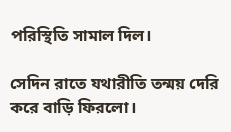পরিস্থিতি সামাল দিল।

সেদিন রাতে যথারীতি তন্ময় দেরি করে বাড়ি ফিরলো।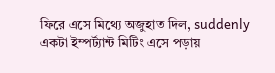ফিরে এসে মিথ্যে অজুহাত দিল, suddenly একটা ইম্পর্ট্যান্ট মিটিং এসে পড়ায়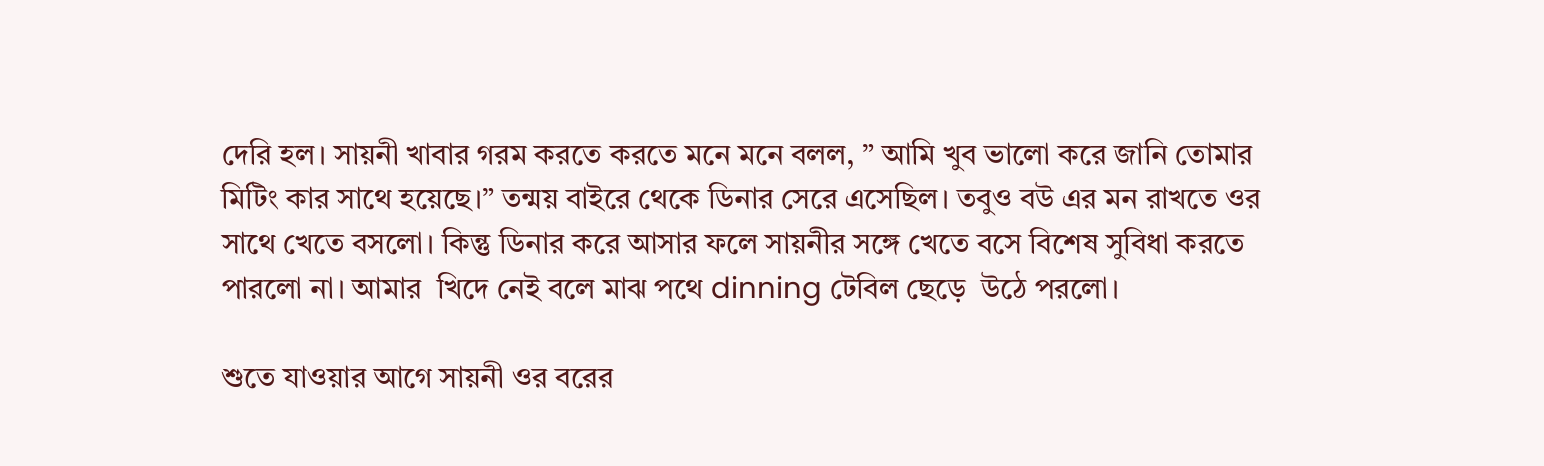দেরি হল। সায়নী খাবার গরম করতে করতে মনে মনে বলল, ” আমি খুব ভালো করে জানি তোমার মিটিং কার সাথে হয়েছে।” তন্ময় বাইরে থেকে ডিনার সেরে এসেছিল। তবুও বউ এর মন রাখতে ওর সাথে খেতে বসলো। কিন্তু ডিনার করে আসার ফলে সায়নীর সঙ্গে খেতে বসে বিশেষ সুবিধা করতে পারলো না। আমার  খিদে নেই বলে মাঝ পথে dinning টেবিল ছেড়ে  উঠে পরলো।

শুতে যাওয়ার আগে সায়নী ওর বরের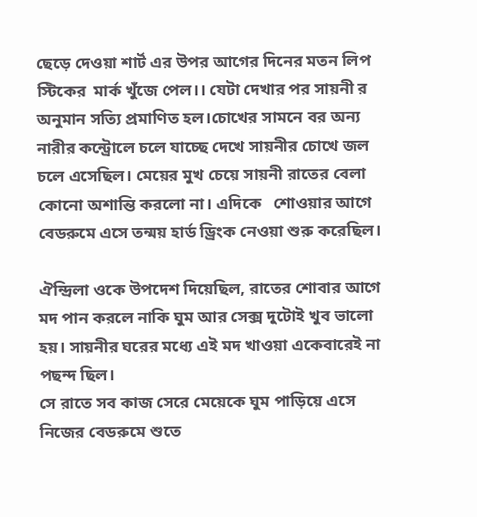ছেড়ে দেওয়া শার্ট এর উপর আগের দিনের মতন লিপ স্টিকের  মার্ক খুঁজে পেল।। যেটা দেখার পর সায়নী র অনুমান সত্যি প্রমাণিত হল।চোখের সামনে বর অন্য নারীর কন্ট্রোলে চলে যাচ্ছে দেখে সায়নীর চোখে জল চলে এসেছিল। মেয়ের মুখ চেয়ে সায়নী রাতের বেলা কোনো অশান্তি করলো না। এদিকে   শোওয়ার আগে বেডরুমে এসে তন্ময় হার্ড ড্রিংক নেওয়া শুরু করেছিল।

ঐন্দ্রিলা ওকে উপদেশ দিয়েছিল, রাতের শোবার আগে মদ পান করলে নাকি ঘুম আর সেক্স দুটোই খুব ভালো হয়। সায়নীর ঘরের মধ্যে এই মদ খাওয়া একেবারেই না পছন্দ ছিল।
সে রাতে সব কাজ সেরে মেয়েকে ঘুম পাড়িয়ে এসে নিজের বেডরুমে শুতে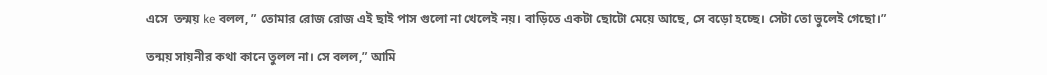এসে  তন্ময় ke বলল, ” তোমার রোজ রোজ এই ছাই পাস গুলো না খেলেই নয়। বাড়িতে একটা ছোটো মেয়ে আছে, সে বড়ো হচ্ছে। সেটা তো ভুলেই গেছো।”

তন্ময় সায়নীর কথা কানে তুলল না। সে বলল,” আমি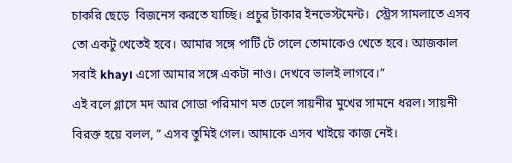চাকরি ছেড়ে  বিজনেস করতে যাচ্ছি। প্রচুর টাকার ইনভেস্টমেন্ট।  স্ট্রেস সামলাতে এসব তো একটু খেতেই হবে। আমার সঙ্গে পার্টি টে গেলে তোমাকেও খেতে হবে। আজকাল সবাই khay। এসো আমার সঙ্গে একটা নাও। দেখবে ভালই লাগবে।”
এই বলে গ্লাসে মদ আর সোডা পরিমাণ মত ঢেলে সায়নীর মুখের সামনে ধরল। সায়নী বিরক্ত হয়ে বলল, ” এসব তুমিই গেল। আমাকে এসব খাইয়ে কাজ নেই।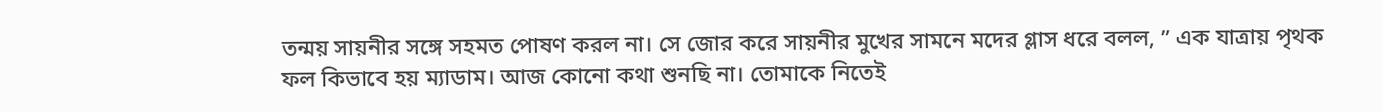তন্ময় সায়নীর সঙ্গে সহমত পোষণ করল না। সে জোর করে সায়নীর মুখের সামনে মদের গ্লাস ধরে বলল, ” এক যাত্রায় পৃথক ফল কিভাবে হয় ম্যাডাম। আজ কোনো কথা শুনছি না। তোমাকে নিতেই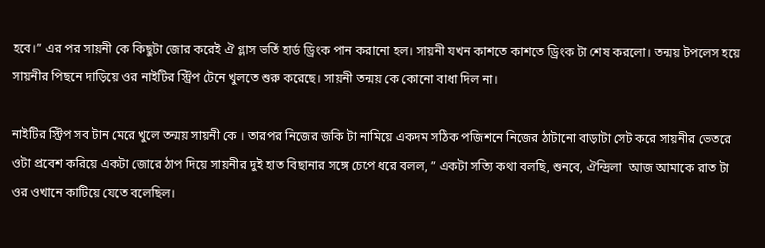হবে।” এর পর সায়নী কে কিছুটা জোর করেই ঐ গ্লাস ভর্তি হার্ড ড্রিংক পান করানো হল। সায়নী যখন কাশতে কাশতে ড্রিংক টা শেষ করলো। তন্ময় টপলেস হয়ে সায়নীর পিছনে দাড়িয়ে ওর নাইটির স্ট্রিপ টেনে খুলতে শুরু করেছে। সায়নী তন্ময় কে কোনো বাধা দিল না।

নাইটির স্ট্রিপ সব টান মেরে খুলে তন্ময় সায়নী কে । তারপর নিজের জকি টা নামিয়ে একদম সঠিক পজিশনে নিজের ঠাটানো বাড়াটা সেট করে সায়নীর ভেতরে ওটা প্রবেশ করিয়ে একটা জোরে ঠাপ দিয়ে সায়নীর দুই হাত বিছানার সঙ্গে চেপে ধরে বলল, ” একটা সত্যি কথা বলছি, শুনবে, ঐন্দ্রিলা  আজ আমাকে রাত টা ওর ওখানে কাটিয়ে যেতে বলেছিল।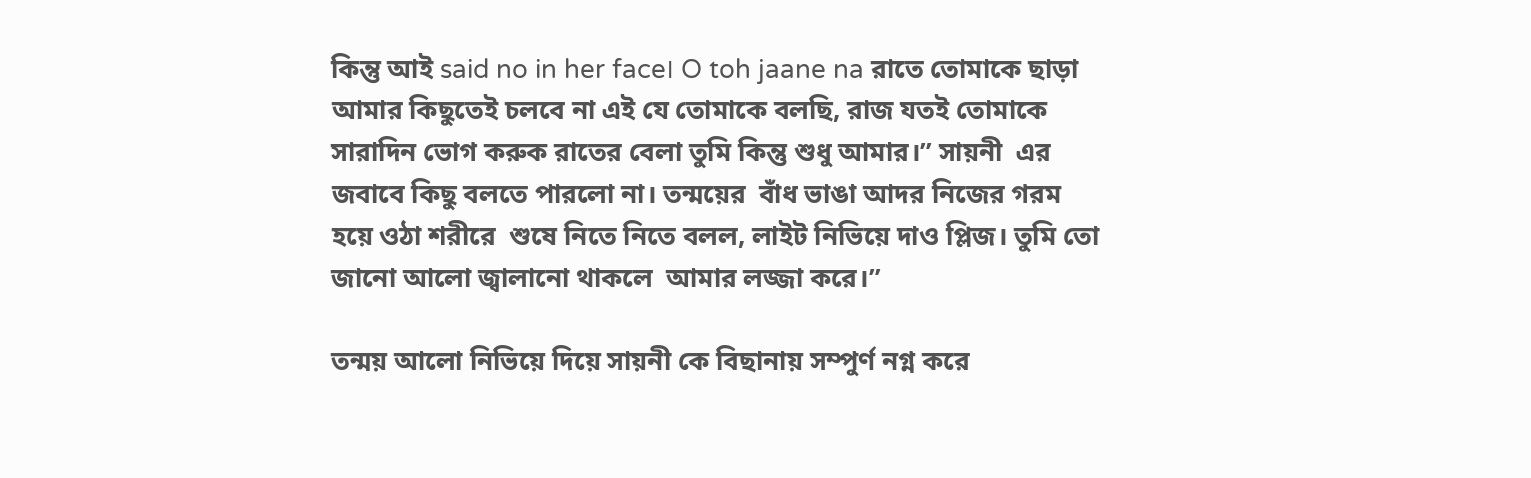কিন্তু আই said no in her face। O toh jaane na রাতে তোমাকে ছাড়া আমার কিছুতেই চলবে না এই যে তোমাকে বলছি, রাজ যতই তোমাকে সারাদিন ভোগ করুক রাতের বেলা তুমি কিন্তু শুধু আমার।” সায়নী  এর জবাবে কিছু বলতে পারলো না। তন্ময়ের  বাঁধ ভাঙা আদর নিজের গরম হয়ে ওঠা শরীরে  শুষে নিতে নিতে বলল, লাইট নিভিয়ে দাও প্লিজ। তুমি তো জানো আলো জ্বালানো থাকলে  আমার লজ্জা করে।”

তন্ময় আলো নিভিয়ে দিয়ে সায়নী কে বিছানায় সম্পুর্ণ নগ্ন করে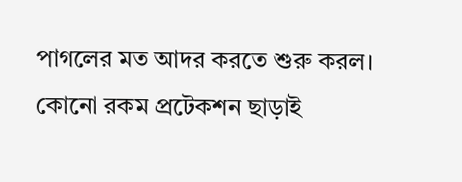পাগলের মত আদর করতে শুরু করল। কোনো রকম প্রটেকশন ছাড়াই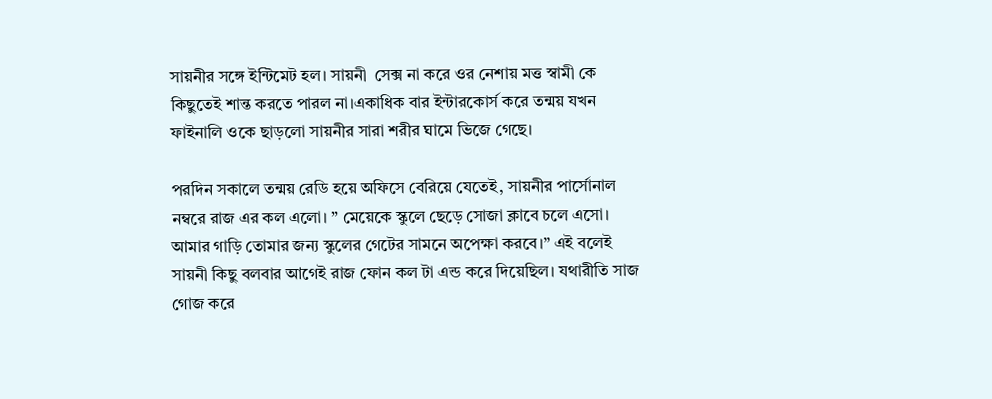সায়নীর সঙ্গে ইন্টিমেট হল। সায়নী  সেক্স না করে ওর নেশায় মত্ত স্বামী কে কিছুতেই শান্ত করতে পারল না।একাধিক বার ইন্টারকোর্স করে তন্ময় যখন ফাইনালি ওকে ছাড়লো সায়নীর সারা শরীর ঘামে ভিজে গেছে।

পরদিন সকালে তন্ময় রেডি হয়ে অফিসে বেরিয়ে যেতেই, সায়নীর পার্সোনাল নম্বরে রাজ এর কল এলো। ” মেয়েকে স্কুলে ছেড়ে সোজা ক্লাবে চলে এসো। আমার গাড়ি তোমার জন্য স্কুলের গেটের সামনে অপেক্ষা করবে।” এই বলেই সায়নী কিছু বলবার আগেই রাজ ফোন কল টা এন্ড করে দিয়েছিল। যথারীতি সাজ গোজ করে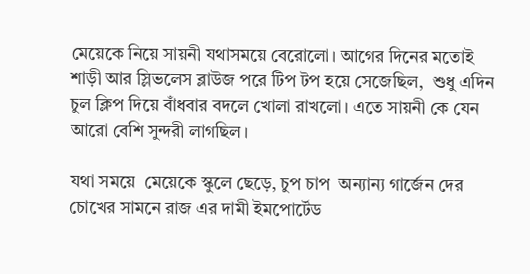মেয়েকে নিয়ে সায়নী যথাসময়ে বেরোলো। আগের দিনের মতোই শাড়ী আর স্লিভলেস ব্লাউজ পরে টিপ টপ হয়ে সেজেছিল,  শুধু এদিন  চুল ক্লিপ দিয়ে বাঁধবার বদলে খোলা রাখলো। এতে সায়নী কে যেন আরো বেশি সুন্দরী লাগছিল।

যথা সময়ে  মেয়েকে স্কুলে ছেড়ে, চুপ চাপ  অন্যান্য গার্জেন দের চোখের সামনে রাজ এর দামী ইমপোর্টেড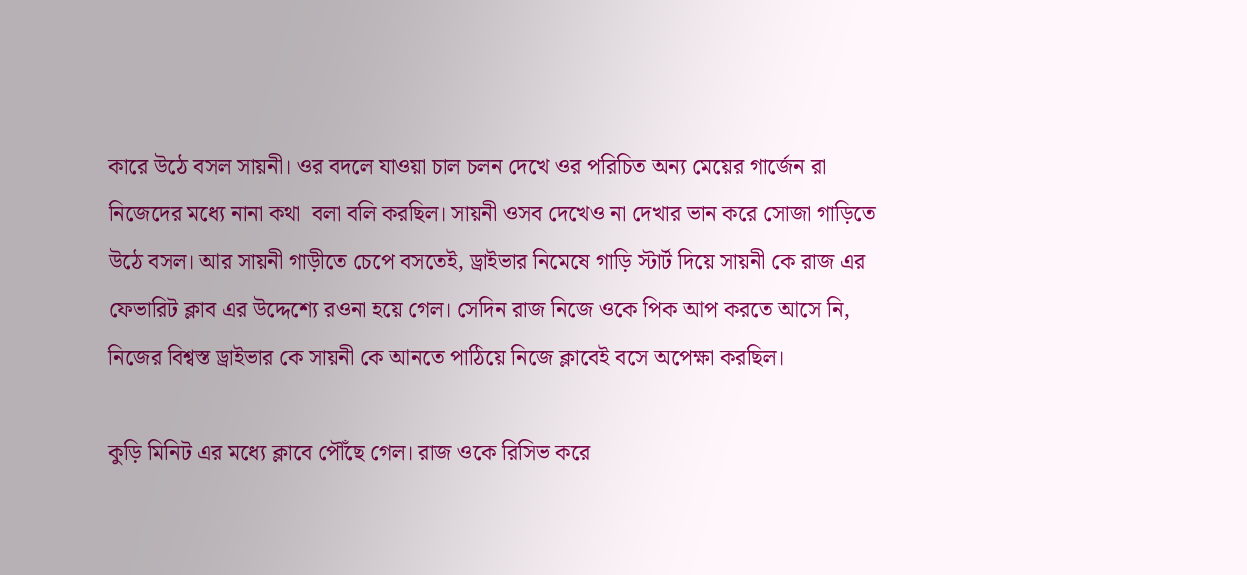কারে উঠে বসল সায়নী। ওর বদলে যাওয়া চাল চলন দেখে ওর পরিচিত অন্য মেয়ের গার্জেন রা নিজেদের মধ্যে নানা কথা  বলা বলি করছিল। সায়নী ওসব দেখেও না দেখার ভান করে সোজা গাড়িতে উঠে বসল। আর সায়নী গাড়ীতে চেপে বসতেই, ড্রাইভার নিমেষে গাড়ি স্টার্ট দিয়ে সায়নী কে রাজ এর ফেভারিট ক্লাব এর উদ্দেশ্যে রওনা হয়ে গেল। সেদিন রাজ নিজে ওকে পিক আপ করতে আসে নি,  নিজের বিশ্বস্ত ড্রাইভার কে সায়নী কে আনতে পাঠিয়ে নিজে ক্লাবেই বসে অপেক্ষা করছিল।

কুড়ি মিনিট এর মধ্যে ক্লাবে পৌঁছে গেল। রাজ ওকে রিসিভ করে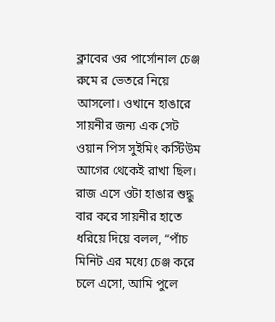ক্লাবের ওর পার্সোনাল চেঞ্জ রুমে র ভেতরে নিয়ে আসলো। ওখানে হাঙারে সায়নীর জন্য এক সেট ওয়ান পিস সুইমিং কস্টিউম আগের থেকেই রাখা ছিল। রাজ এসে ওটা হাঙার শুদ্ধু বার করে সায়নীর হাতে ধরিয়ে দিয়ে বলল, “পাঁচ মিনিট এর মধ্যে চেঞ্জ করে চলে এসো, আমি পুলে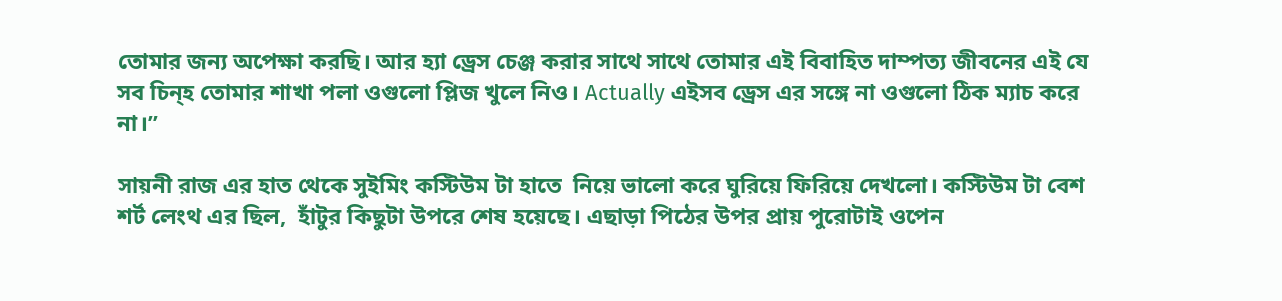তোমার জন্য অপেক্ষা করছি। আর হ্যা ড্রেস চেঞ্জ করার সাথে সাথে তোমার এই বিবাহিত দাম্পত্য জীবনের এই যে সব চিন্হ তোমার শাখা পলা ওগুলো প্লিজ খুলে নিও। Actually এইসব ড্রেস এর সঙ্গে না ওগুলো ঠিক ম্যাচ করে না।”

সায়নী রাজ এর হাত থেকে সুইমিং কস্টিউম টা হাতে  নিয়ে ভালো করে ঘুরিয়ে ফিরিয়ে দেখলো। কস্টিউম টা বেশ শর্ট লেংথ এর ছিল,  হাঁটুর কিছুটা উপরে শেষ হয়েছে। এছাড়া পিঠের উপর প্রায় পুরোটাই ওপেন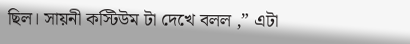ছিল। সায়নী কস্টিউম টা দেখে বলল ,” এটা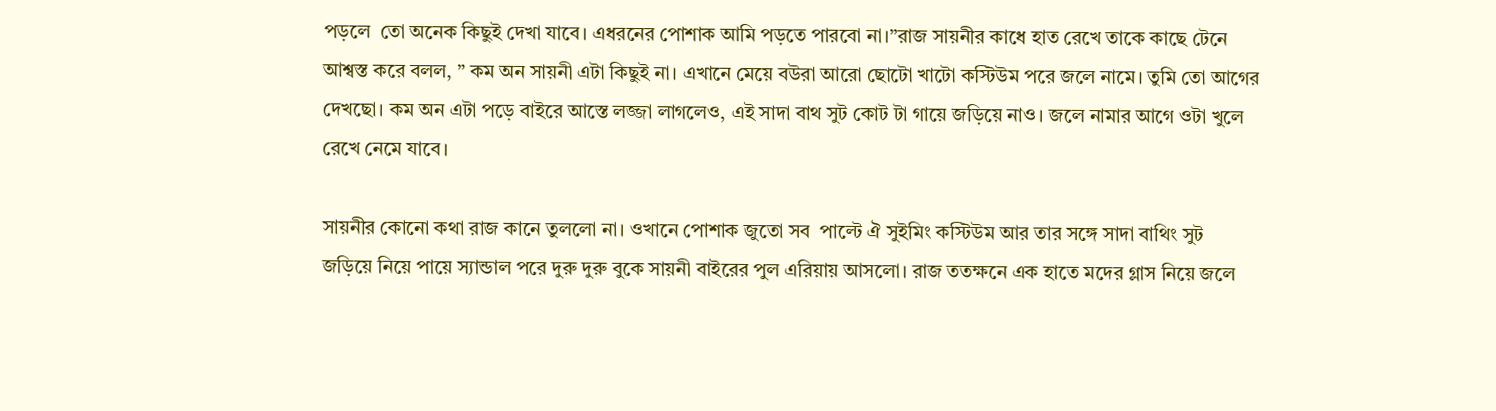পড়লে  তো অনেক কিছুই দেখা যাবে। এধরনের পোশাক আমি পড়তে পারবো না।”রাজ সায়নীর কাধে হাত রেখে তাকে কাছে টেনে আশ্বস্ত করে বলল, ” কম অন সায়নী এটা কিছুই না। এখানে মেয়ে বউরা আরো ছোটো খাটো কস্টিউম পরে জলে নামে। তুমি তো আগের দেখছো। কম অন এটা পড়ে বাইরে আস্তে লজ্জা লাগলেও, এই সাদা বাথ সুট কোট টা গায়ে জড়িয়ে নাও। জলে নামার আগে ওটা খুলে রেখে নেমে যাবে।

সায়নীর কোনো কথা রাজ কানে তুললো না। ওখানে পোশাক জুতো সব  পাল্টে ঐ সুইমিং কস্টিউম আর তার সঙ্গে সাদা বাথিং সুট জড়িয়ে নিয়ে পায়ে স্যান্ডাল পরে দুরু দুরু বুকে সায়নী বাইরের পুল এরিয়ায় আসলো। রাজ ততক্ষনে এক হাতে মদের গ্লাস নিয়ে জলে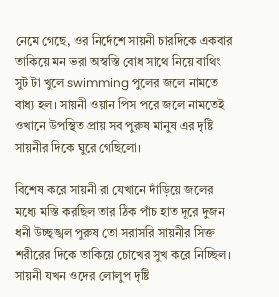নেমে গেছে, ওর নির্দেশে সায়নী চারদিকে একবার তাকিয়ে মন ভরা অস্বস্তি বোধ সাথে নিয়ে বাথিং সুট টা খুলে swimming পুলের জলে নামতে বাধ্য হল। সায়নী ওয়ান পিস পরে জলে নামতেই ওখানে উপস্থিত প্রায় সব পুরুষ মানুষ এর দৃষ্টি সায়নীর দিকে ঘুরে গেছিলো।

বিশেষ করে সায়নী রা যেখানে দাঁড়িয়ে জলের মধ্যে মস্তি করছিল তার ঠিক পাঁচ হাত দূরে দুজন ধনী উচ্ছৃঙ্খল পুরুষ তো সরাসরি সায়নীর সিক্ত শরীরের দিকে তাকিয়ে চোখের সুখ করে নিচ্ছিল। সায়নী যখন ওদের লোলুপ দৃষ্টি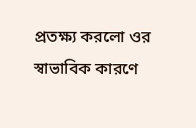প্রতক্ষ্য করলো ওর স্বাভাবিক কারণে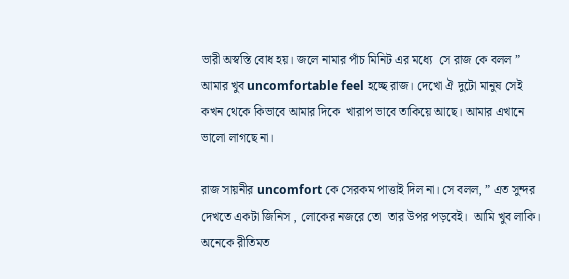ভারী অস্বস্তি বোধ হয়। জলে নামার পাঁচ মিনিট এর মধ্যে  সে রাজ কে বলল ” আমার খুব uncomfortable feel হচ্ছে রাজ। দেখো ঐ দুটো মানুষ সেই কখন থেকে কিভাবে আমার দিকে  খারাপ ভাবে তাকিয়ে আছে। আমার এখানে  ভালো লাগছে না।

রাজ সায়নীর uncomfort কে সেরকম পাত্তাই দিল না। সে বলল, ” এত সুন্দর দেখতে একটা জিনিস , লোকের নজরে তো  তার উপর পড়বেই।  আমি খুব লাকি। অনেকে রীতিমত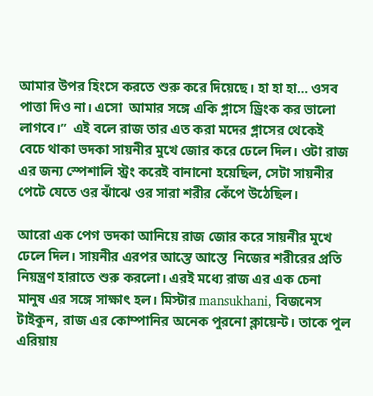আমার উপর হিংসে করতে শুরু করে দিয়েছে। হা হা হা… ওসব পাত্তা দিও না। এসো  আমার সঙ্গে একি গ্লাসে ড্রিংক কর ভালো লাগবে।”  এই বলে রাজ তার এত করা মদের গ্লাসের থেকেই বেচে থাকা ভদকা সায়নীর মুখে জোর করে ঢেলে দিল। ওটা রাজ এর জন্য স্পেশালি স্ট্রং করেই বানানো হয়েছিল, সেটা সায়নীর পেটে যেতে ওর ঝাঁঝে ওর সারা শরীর কেঁপে উঠেছিল।

আরো এক পেগ ভদকা আনিয়ে রাজ জোর করে সায়নীর মুখে ঢেলে দিল। সায়নীর এরপর আস্তে আস্তে  নিজের শরীরের প্রতি নিয়ন্ত্রণ হারাতে শুরু করলো। এরই মধ্যে রাজ এর এক চেনা মানুষ এর সঙ্গে সাক্ষাৎ হল। মিস্টার mansukhani, বিজনেস টাইকুন, রাজ এর কোম্পানির অনেক পুরনো ক্লায়েন্ট। তাকে পুল এরিয়ায়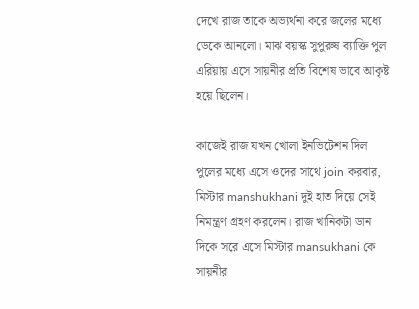দেখে রাজ তাকে অভ্যর্থনা করে জলের মধ্যে ডেকে আনলো। মাঝ বয়স্ক সুপুরুষ ব্যাক্তি পুল এরিয়ায় এসে সায়নীর প্রতি বিশেষ ভাবে আকৃষ্ট হয়ে ছিলেন।

কাজেই রাজ যখন খোলা ইনভিটেশন দিল পুলের মধ্যে এসে ওদের সাথে join করবার, মিস্টার manshukhani দুই হাত দিয়ে সেই নিমন্ত্রণ গ্রহণ করলেন। রাজ খানিকটা ডান দিকে সরে এসে মিস্টার mansukhani কে সায়নীর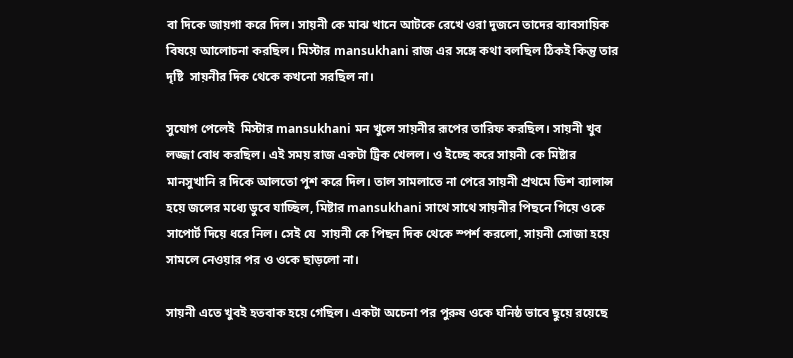বা দিকে জায়গা করে দিল। সায়নী কে মাঝ খানে আটকে রেখে ওরা দুজনে তাদের ব্যাবসায়িক বিষয়ে আলোচনা করছিল। মিস্টার mansukhani রাজ এর সঙ্গে কথা বলছিল ঠিকই কিন্তু তার দৃষ্টি  সায়নীর দিক থেকে কখনো সরছিল না।

সুযোগ পেলেই  মিস্টার mansukhani মন খুলে সায়নীর রূপের তারিফ করছিল। সায়নী খুব লজ্জা বোধ করছিল। এই সময় রাজ একটা ট্রিক খেলল। ও ইচ্ছে করে সায়নী কে মিষ্টার মানসুখানি র দিকে আলতো পুশ করে দিল। তাল সামলাতে না পেরে সায়নী প্রথমে ডিশ ব্যালান্স হয়ে জলের মধ্যে ডুবে যাচ্ছিল, মিষ্টার mansukhani সাথে সাথে সায়নীর পিছনে গিয়ে ওকে সাপোর্ট দিয়ে ধরে নিল। সেই যে  সায়নী কে পিছন দিক থেকে স্পর্শ করলো, সায়নী সোজা হয়ে সামলে নেওয়ার পর ও ওকে ছাড়লো না।

সায়নী এতে খুবই হতবাক হয়ে গেছিল। একটা অচেনা পর পুরুষ ওকে ঘনিষ্ঠ ভাবে ছুয়ে রয়েছে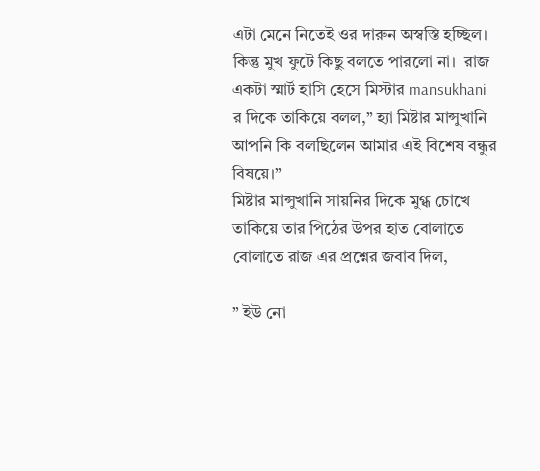এটা মেনে নিতেই ওর দারুন অস্বস্তি হচ্ছিল। কিন্তু মুখ ফুটে কিছু বলতে পারলো না।  রাজ একটা স্মার্ট হাসি হেসে মিস্টার mansukhani র দিকে তাকিয়ে বলল,” হ্যা মিষ্টার মান্সুখানি আপনি কি বলছিলেন আমার এই বিশেষ বন্ধুর বিষয়ে।”
মিষ্টার মান্সুখানি সায়নির দিকে মুগ্ধ চোখে তাকিয়ে তার পিঠের উপর হাত বোলাতে বোলাতে রাজ এর প্রশ্নের জবাব দিল,

” ইউ নো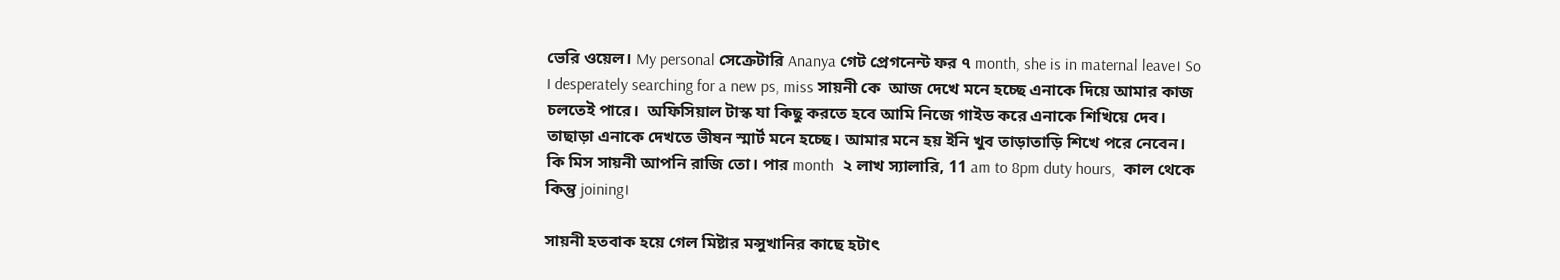ভেরি ওয়েল। My personal সেক্রেটারি Ananya গেট প্রেগনেন্ট ফর ৭ month, she is in maternal leave। So I desperately searching for a new ps, miss সায়নী কে  আজ দেখে মনে হচ্ছে এনাকে দিয়ে আমার কাজ চলতেই পারে।  অফিসিয়াল টাস্ক যা কিছু করতে হবে আমি নিজে গাইড করে এনাকে শিখিয়ে দেব। তাছাড়া এনাকে দেখতে ভীষন স্মার্ট মনে হচ্ছে। আমার মনে হয় ইনি খুব তাড়াতাড়ি শিখে পরে নেবেন। কি মিস সায়নী আপনি রাজি তো। পার month  ২ লাখ স্যালারি, 11 am to 8pm duty hours,  কাল থেকে কিন্তু joining।

সায়নী হতবাক হয়ে গেল মিষ্টার মন্সুখানির কাছে হটাৎ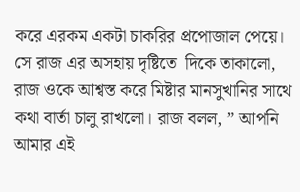করে এরকম একটা চাকরির প্রপোজাল পেয়ে। সে রাজ এর অসহায় দৃষ্টিতে  দিকে তাকালো, রাজ ওকে আশ্বস্ত করে মিষ্টার মানসুখানির সাথে কথা বার্তা চালু রাখলো। রাজ বলল, ” আপনি আমার এই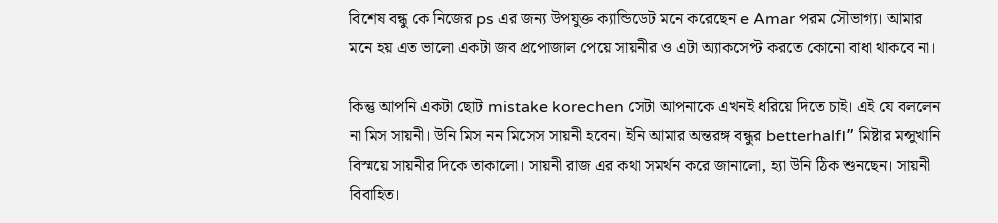বিশেষ বন্ধু কে নিজের ps এর জন্য উপযুক্ত ক্যান্ডিডেট মনে করেছেন e Amar পরম সৌভাগ্য। আমার মনে হয় এত ভালো একটা জব প্রপোজাল পেয়ে সায়নীর ও এটা অ্যাকসেপ্ট করতে কোনো বাধা থাকবে না।

কিন্তু আপনি একটা ছোট mistake korechen সেটা আপনাকে এখনই ধরিয়ে দিতে চাই। এই যে বললেন না মিস সায়নী। উনি মিস নন মিসেস সায়নী হবেন। ইনি আমার অন্তরঙ্গ বন্ধুর betterhalf।” মিষ্টার মন্সুখানি বিস্ময়ে সায়নীর দিকে তাকালো। সায়নী রাজ এর কথা সমর্থন করে জানালো, হ্যা উনি ঠিক শুনছেন। সায়নী বিবাহিত।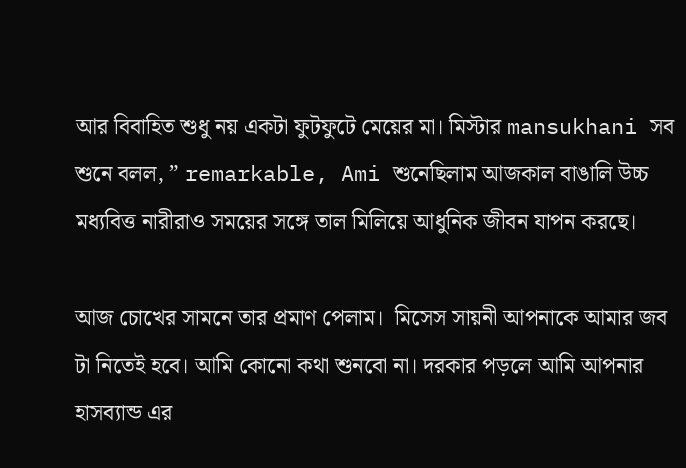আর বিবাহিত শুধু নয় একটা ফুটফুটে মেয়ের মা। মিস্টার mansukhani সব শুনে বলল, ” remarkable, Ami শুনেছিলাম আজকাল বাঙালি উচ্চ মধ্যবিত্ত নারীরাও সময়ের সঙ্গে তাল মিলিয়ে আধুনিক জীবন যাপন করছে।

আজ চোখের সামনে তার প্রমাণ পেলাম।  মিসেস সায়নী আপনাকে আমার জব টা নিতেই হবে। আমি কোনো কথা শুনবো না। দরকার পড়লে আমি আপনার হাসব্যান্ড এর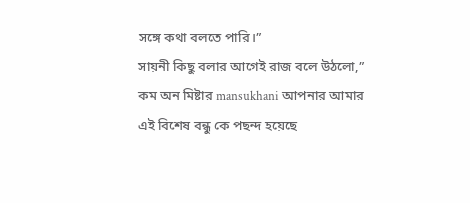সঙ্গে কথা বলতে পারি।”
সায়নী কিছু বলার আগেই রাজ বলে উঠলো,” কম অন মিষ্টার mansukhani আপনার আমার এই বিশেষ বন্ধু কে পছন্দ হয়েছে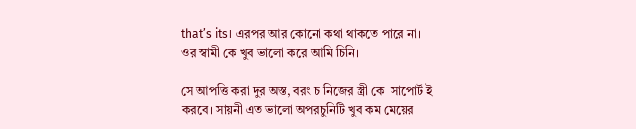that’s its। এরপর আর কোনো কথা থাকতে পারে না। ওর স্বামী কে খুব ভালো করে আমি চিনি।

সে আপত্তি করা দুর অস্ত, বরং চ নিজের স্ত্রী কে  সাপোর্ট ই করবে। সায়নী এত ভালো অপরচুনিটি খুব কম মেয়ের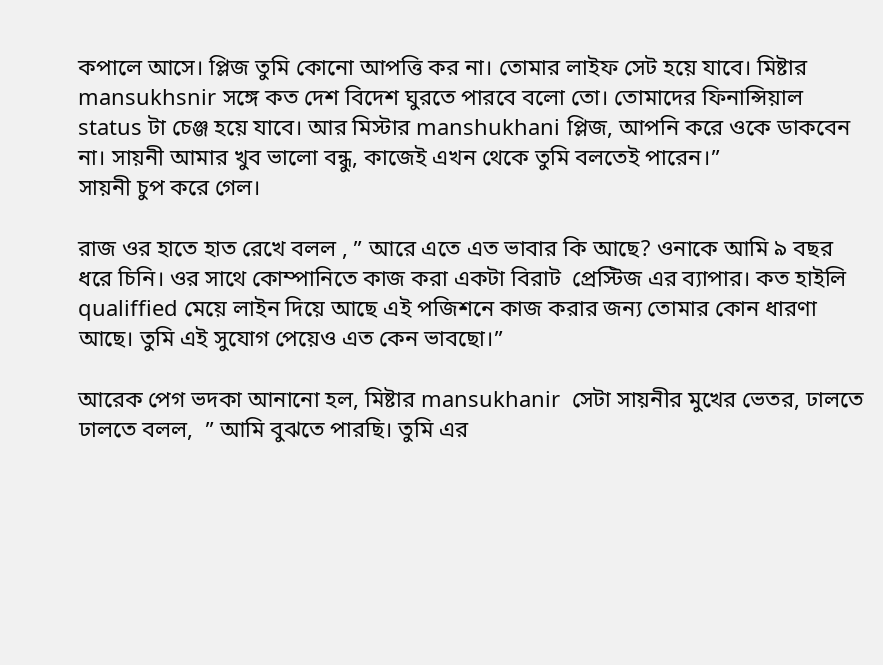কপালে আসে। প্লিজ তুমি কোনো আপত্তি কর না। তোমার লাইফ সেট হয়ে যাবে। মিষ্টার mansukhsnir সঙ্গে কত দেশ বিদেশ ঘুরতে পারবে বলো তো। তোমাদের ফিনান্সিয়াল status টা চেঞ্জ হয়ে যাবে। আর মিস্টার manshukhani প্লিজ, আপনি করে ওকে ডাকবেন না। সায়নী আমার খুব ভালো বন্ধু, কাজেই এখন থেকে তুমি বলতেই পারেন।”
সায়নী চুপ করে গেল।

রাজ ওর হাতে হাত রেখে বলল , ” আরে এতে এত ভাবার কি আছে? ওনাকে আমি ৯ বছর ধরে চিনি। ওর সাথে কোম্পানিতে কাজ করা একটা বিরাট  প্রেস্টিজ এর ব্যাপার। কত হাইলি qualiffied মেয়ে লাইন দিয়ে আছে এই পজিশনে কাজ করার জন্য তোমার কোন ধারণা আছে। তুমি এই সুযোগ পেয়েও এত কেন ভাবছো।”

আরেক পেগ ভদকা আনানো হল, মিষ্টার mansukhanir  সেটা সায়নীর মুখের ভেতর, ঢালতে ঢালতে বলল,  ” আমি বুঝতে পারছি। তুমি এর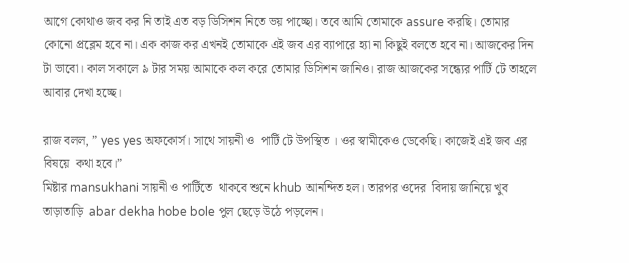আগে কোথাও জব কর নি তাই এত বড় ডিসিশন নিতে ভয় পাচ্ছো। তবে আমি তোমাকে assure করছি। তোমার কোনো প্রব্লেম হবে না। এক কাজ কর এখনই তোমাকে এই জব এর ব্যাপারে হ্যা না কিছুই বলতে হবে না। আজকের দিন টা ভাবো। কাল সকালে ৯ টার সময় আমাকে কল করে তোমার ডিসিশন জানিও। রাজ আজকের সন্ধ্যের পার্টি টে তাহলে আবার দেখা হচ্ছে।

রাজ বলল, ” yes yes অফকোর্স। সাথে সায়নী ও  পার্টি টে উপস্থিত । ওর স্বামীকেও ডেকেছি। কাজেই এই জব এর বিষয়ে  কথা হবে।”
মিষ্টার mansukhani সায়নী ও পার্টিতে  থাকবে শুনে khub আনন্দিত হল। তারপর ওদের  বিদায় জানিয়ে খুব তাড়াতাড়ি  abar dekha hobe bole পুল ছেড়ে উঠে পড়লেন।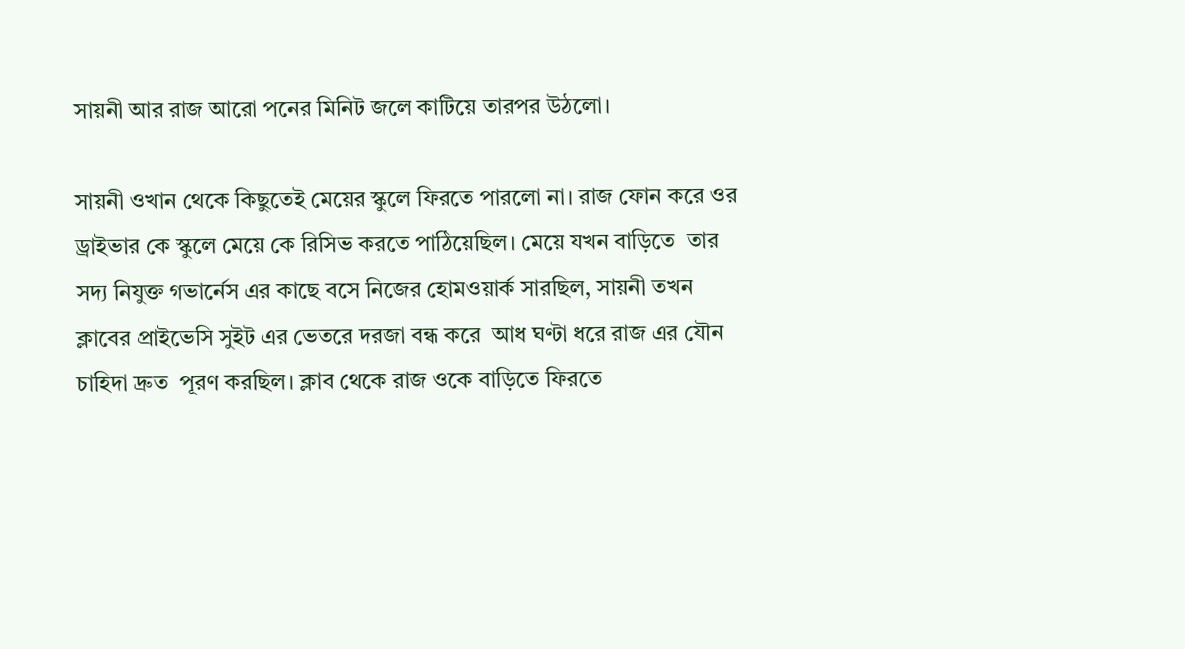সায়নী আর রাজ আরো পনের মিনিট জলে কাটিয়ে তারপর উঠলো।

সায়নী ওখান থেকে কিছুতেই মেয়ের স্কুলে ফিরতে পারলো না। রাজ ফোন করে ওর ড্রাইভার কে স্কুলে মেয়ে কে রিসিভ করতে পাঠিয়েছিল। মেয়ে যখন বাড়িতে  তার সদ্য নিযুক্ত গভার্নেস এর কাছে বসে নিজের হোমওয়ার্ক সারছিল, সায়নী তখন  ক্লাবের প্রাইভেসি সুইট এর ভেতরে দরজা বন্ধ করে  আধ ঘণ্টা ধরে রাজ এর যৌন চাহিদা দ্রুত  পূরণ করছিল। ক্লাব থেকে রাজ ওকে বাড়িতে ফিরতে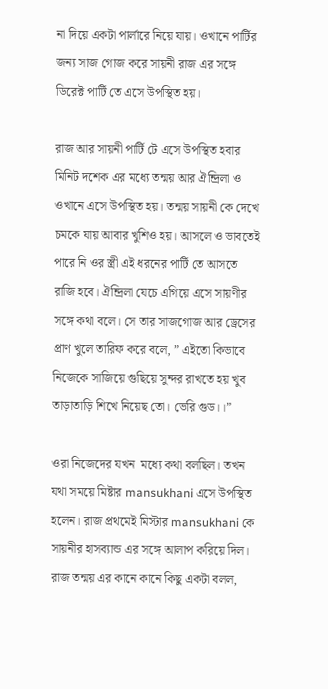না দিয়ে একটা পার্লারে নিয়ে যায়। ওখানে পার্টির জন্য সাজ গোজ করে সায়নী রাজ এর সঙ্গে ডিরেক্ট পার্টি তে এসে উপস্থিত হয়।

রাজ আর সায়নী পার্টি টে এসে উপস্থিত হবার মিনিট দশেক এর মধ্যে তন্ময় আর ঐন্দ্রিলা ও ওখানে এসে উপস্থিত হয়। তন্ময় সায়নী কে দেখে চমকে যায় আবার খুশিও হয়। আসলে ও ভাবতেই পারে নি ওর স্ত্রী এই ধরনের পার্টি তে আসতে রাজি হবে। ঐন্দ্রিলা যেচে এগিয়ে এসে সায়ণীর সঙ্গে কথা বলে। সে তার সাজগোজ আর ড্রেসের প্রাণ খুলে তারিফ করে বলে, ” এইতো কিভাবে নিজেকে সাজিয়ে গুছিয়ে সুন্দর রাখতে হয় খুব তাড়াতাড়ি শিখে নিয়েছ তো। ভেরি গুড।।”

ওরা নিজেদের যখন  মধ্যে কথা বলছিল। তখন যথা সময়ে মিষ্টার mansukhani এসে উপস্থিত হলেন। রাজ প্রথমেই মিস্টার mansukhani কে সায়নীর হাসব্যান্ড এর সঙ্গে আলাপ করিয়ে দিল। রাজ তন্ময় এর কানে কানে কিছু একটা বলল,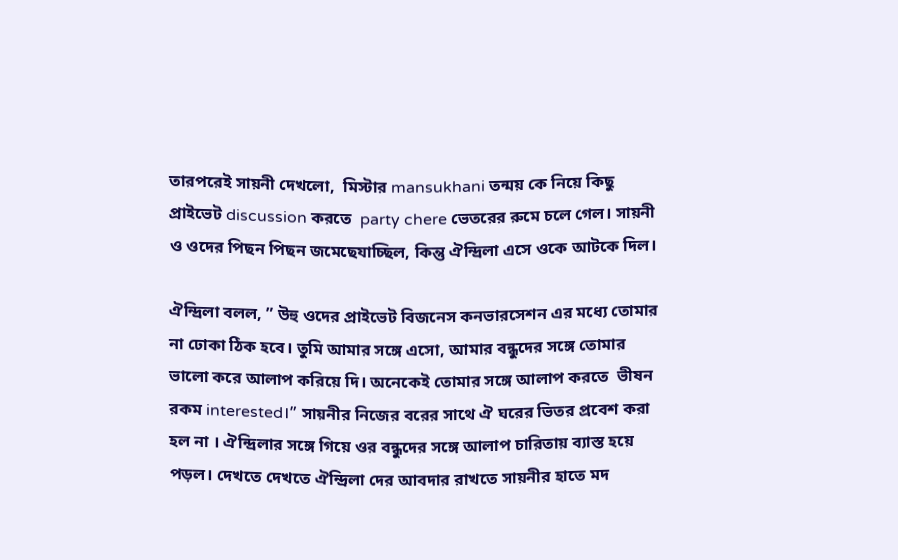তারপরেই সায়নী দেখলো,  মিস্টার mansukhani তন্ময় কে নিয়ে কিছু প্রাইভেট discussion করতে  party chere ভেতরের রুমে চলে গেল। সায়নী ও ওদের পিছন পিছন জমেছেযাচ্ছিল, কিন্তু ঐন্দ্রিলা এসে ওকে আটকে দিল।

ঐন্দ্রিলা বলল, ” উহু ওদের প্রাইভেট বিজনেস কনভারসেশন এর মধ্যে তোমার না ঢোকা ঠিক হবে। তুমি আমার সঙ্গে এসো, আমার বন্ধুদের সঙ্গে তোমার ভালো করে আলাপ করিয়ে দি। অনেকেই তোমার সঙ্গে আলাপ করতে  ভীষন রকম interested।” সায়নীর নিজের বরের সাথে ঐ ঘরের ভিতর প্রবেশ করা হল না । ঐন্দ্রিলার সঙ্গে গিয়ে ওর বন্ধুদের সঙ্গে আলাপ চারিতায় ব্যাস্ত হয়ে পড়ল। দেখতে দেখতে ঐন্দ্রিলা দের আবদার রাখতে সায়নীর হাতে মদ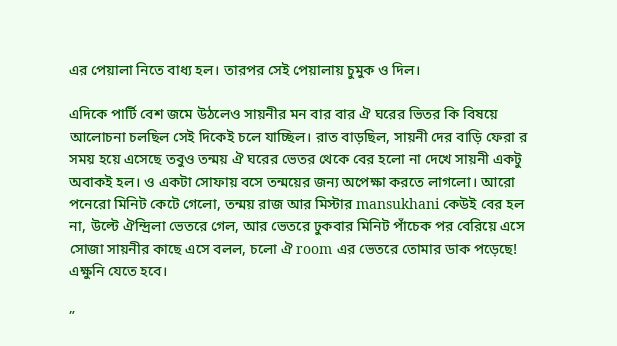এর পেয়ালা নিতে বাধ্য হল। তারপর সেই পেয়ালায় চুমুক ও দিল।

এদিকে পার্টি বেশ জমে উঠলেও সায়নীর মন বার বার ঐ ঘরের ভিতর কি বিষয়ে আলোচনা চলছিল সেই দিকেই চলে যাচ্ছিল। রাত বাড়ছিল, সায়নী দের বাড়ি ফেরা র সময় হয়ে এসেছে তবুও তন্ময় ঐ ঘরের ভেতর থেকে বের হলো না দেখে সায়নী একটু অবাকই হল। ও একটা সোফায় বসে তন্ময়ের জন্য অপেক্ষা করতে লাগলো। আরো পনেরো মিনিট কেটে গেলো, তন্ময় রাজ আর মিস্টার mansukhani কেউই বের হল না, উল্টে ঐন্দ্রিলা ভেতরে গেল, আর ভেতরে ঢুকবার মিনিট পাঁচেক পর বেরিয়ে এসে সোজা সায়নীর কাছে এসে বলল, চলো ঐ room এর ভেতরে তোমার ডাক পড়েছে! এক্ষুনি যেতে হবে।

”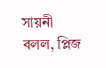সায়নী বলল, প্লিজ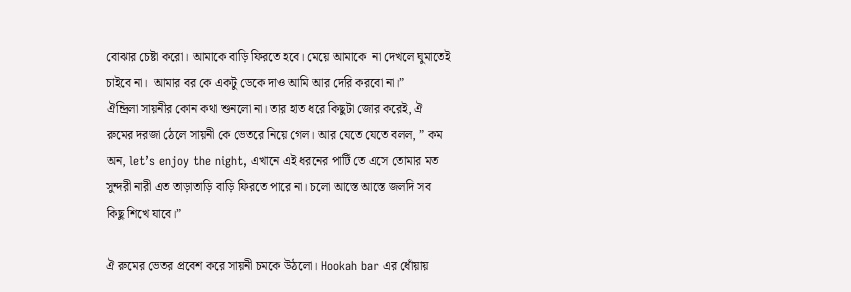বোঝার চেষ্টা করো। আমাকে বাড়ি ফিরতে হবে। মেয়ে আমাকে  না দেখলে ঘুমাতেই চাইবে না।  আমার বর কে একটু ডেকে দাও আমি আর দেরি করবো না।”
ঐন্দ্রিলা সায়নীর কোন কথা শুনলো না। তার হাত ধরে কিছুটা জোর করেই, ঐ রুমের দরজা ঠেলে সায়নী কে ভেতরে নিয়ে গেল। আর যেতে যেতে বলল, ” কম অন, let’s enjoy the night, এখানে এই ধরনের পার্টি তে এসে তোমার মত সুন্দরী নারী এত তাড়াতাড়ি বাড়ি ফিরতে পারে না। চলো আস্তে আস্তে জলদি সব কিছু শিখে যাবে।”

ঐ রুমের ভেতর প্রবেশ করে সায়নী চমকে উঠলো। Hookah bar এর ধোঁয়ায়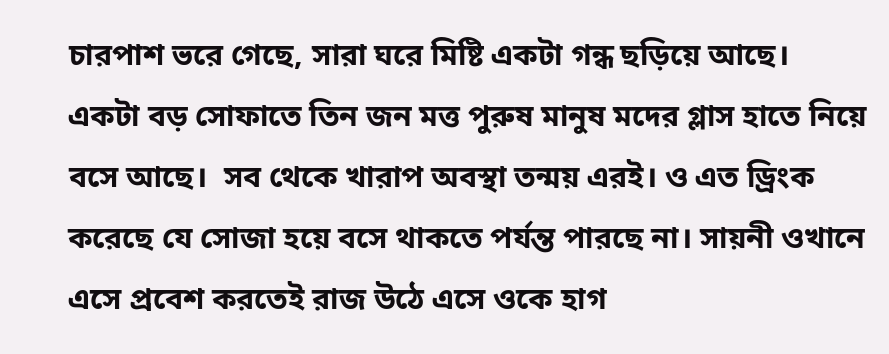চারপাশ ভরে গেছে, সারা ঘরে মিষ্টি একটা গন্ধ ছড়িয়ে আছে। একটা বড় সোফাতে তিন জন মত্ত পুরুষ মানুষ মদের গ্লাস হাতে নিয়ে বসে আছে।  সব থেকে খারাপ অবস্থা তন্ময় এরই। ও এত ড্রিংক করেছে যে সোজা হয়ে বসে থাকতে পর্যন্ত পারছে না। সায়নী ওখানে এসে প্রবেশ করতেই রাজ উঠে এসে ওকে হাগ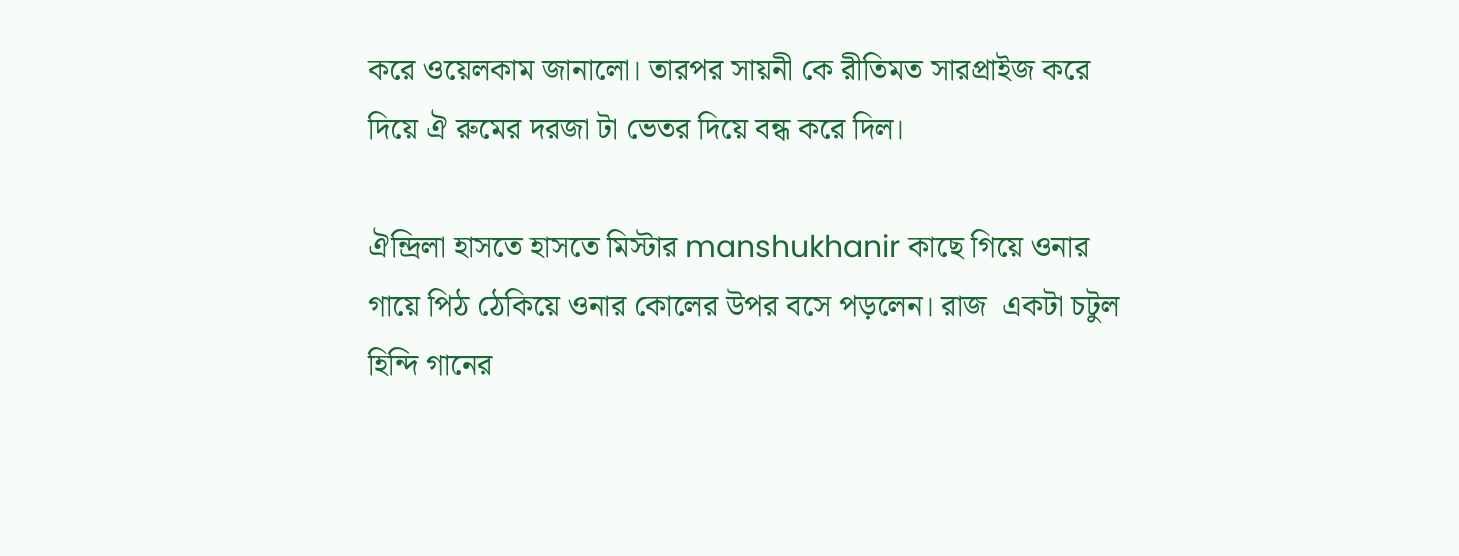করে ওয়েলকাম জানালো। তারপর সায়নী কে রীতিমত সারপ্রাইজ করে দিয়ে ঐ রুমের দরজা টা ভেতর দিয়ে বন্ধ করে দিল।

ঐন্দ্রিলা হাসতে হাসতে মিস্টার manshukhanir কাছে গিয়ে ওনার গায়ে পিঠ ঠেকিয়ে ওনার কোলের উপর বসে পড়লেন। রাজ  একটা চটুল হিন্দি গানের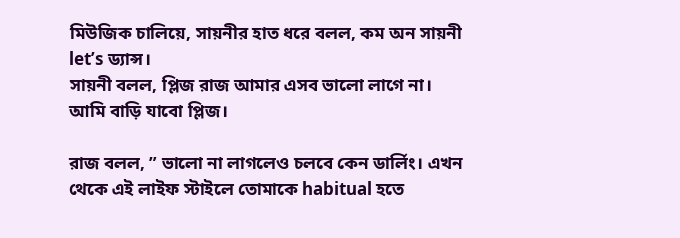মিউজিক চালিয়ে, সায়নীর হাত ধরে বলল, কম অন সায়নী let’s ড্যান্স।
সায়নী বলল, প্লিজ রাজ আমার এসব ভালো লাগে না। আমি বাড়ি যাবো প্লিজ।

রাজ বলল, ” ভালো না লাগলেও চলবে কেন ডার্লিং। এখন থেকে এই লাইফ স্টাইলে তোমাকে habitual হতে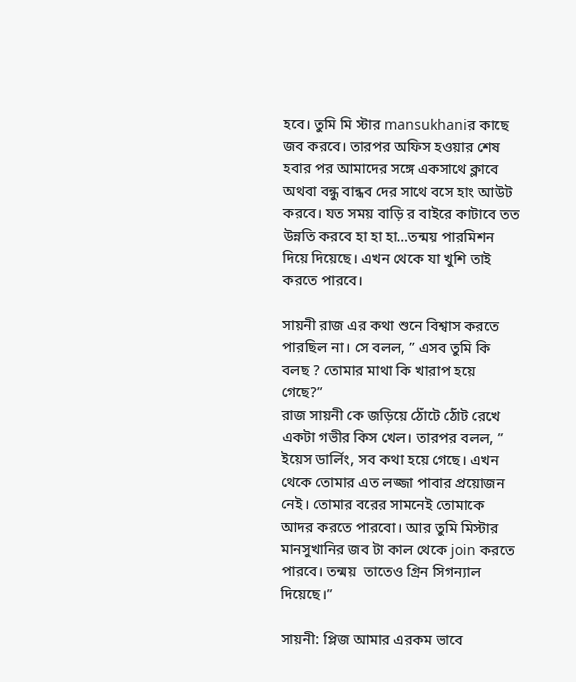হবে। তুমি মি স্টার mansukhaniর কাছে জব করবে। তারপর অফিস হওয়ার শেষ  হবার পর আমাদের সঙ্গে একসাথে ক্লাবে অথবা বন্ধু বান্ধব দের সাথে বসে হাং আউট করবে। যত সময় বাড়ি র বাইরে কাটাবে তত উন্নতি করবে হা হা হা…তন্ময় পারমিশন দিয়ে দিয়েছে। এখন থেকে যা খুশি তাই করতে পারবে।

সায়নী রাজ এর কথা শুনে বিশ্বাস করতে পারছিল না। সে বলল, ” এসব তুমি কি বলছ ? তোমার মাথা কি খারাপ হয়ে গেছে?”
রাজ সায়নী কে জড়িয়ে ঠোঁটে ঠোঁট রেখে একটা গভীর কিস খেল। তারপর বলল, ” ইয়েস ডার্লিং, সব কথা হয়ে গেছে। এখন থেকে তোমার এত লজ্জা পাবার প্রয়োজন নেই। তোমার বরের সামনেই তোমাকে আদর করতে পারবো। আর তুমি মিস্টার মানসুখানির জব টা কাল থেকে join করতে পারবে। তন্ময়  তাতেও গ্রিন সিগন্যাল দিয়েছে।”

সায়নী: প্লিজ আমার এরকম ভাবে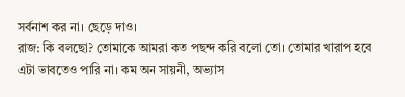সর্বনাশ কর না। ছেড়ে দাও।
রাজ: কি বলছো? তোমাকে আমরা কত পছন্দ করি বলো তো। তোমার খারাপ হবে এটা ভাবতেও পারি না। কম অন সায়নী, অভ্যাস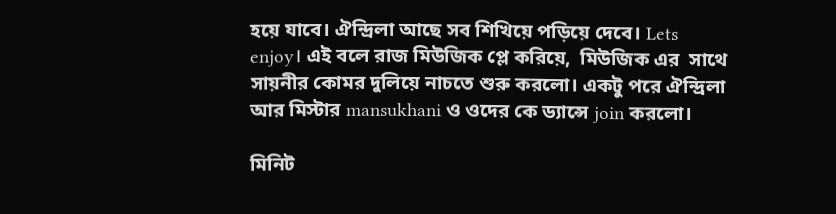হয়ে যাবে। ঐন্দ্রিলা আছে সব শিখিয়ে পড়িয়ে দেবে। Lets enjoy। এই বলে রাজ মিউজিক প্লে করিয়ে,  মিউজিক এর  সাথে সায়নীর কোমর দুলিয়ে নাচতে শুরু করলো। একটু পরে ঐন্দ্রিলা আর মিস্টার mansukhani ও ওদের কে ড্যান্সে join করলো।

মিনিট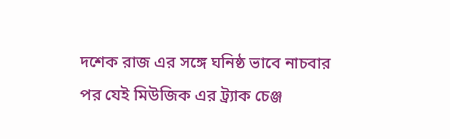দশেক রাজ এর সঙ্গে ঘনিষ্ঠ ভাবে নাচবার পর যেই মিউজিক এর ট্র্যাক চেঞ্জ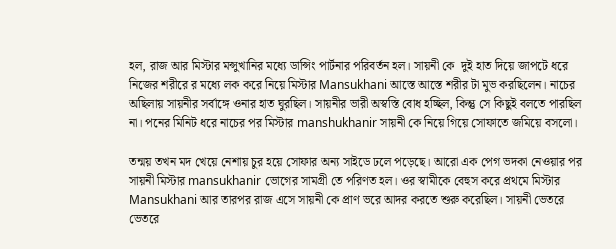হল, রাজ আর মিস্টার মন্সুখানির মধ্যে ডান্সিং পার্টনার পরিবর্তন হল। সায়নী কে  দুই হাত দিয়ে জাপটে ধরে নিজের শরীরে র মধ্যে লক করে নিয়ে মিস্টার Mansukhani আস্তে আস্তে শরীর টা মুভ করছিলেন। নাচের অছিলায় সায়নীর সর্বাঙ্গে ওনার হাত ঘুরছিল। সায়নীর ভারী অস্বস্তি বোধ হচ্ছিল, কিন্তু সে কিছুই বলতে পারছিল না। পনের মিনিট ধরে নাচের পর মিস্টার manshukhanir সায়নী কে নিয়ে গিয়ে সোফাতে জমিয়ে বসলো।

তন্ময় তখন মদ খেয়ে নেশায় চুর হয়ে সোফার অন্য সাইডে ঢলে পড়েছে। আরো এক পেগ ভদকা নেওয়ার পর সায়নী মিস্টার mansukhanir ভোগের সামগ্রী তে পরিণত হল। ওর স্বামীকে বেহুস করে প্রথমে মিস্টার Mansukhani আর তারপর রাজ এসে সায়নী কে প্রাণ ভরে আদর করতে শুরু করেছিল। সায়নী ভেতরে ভেতরে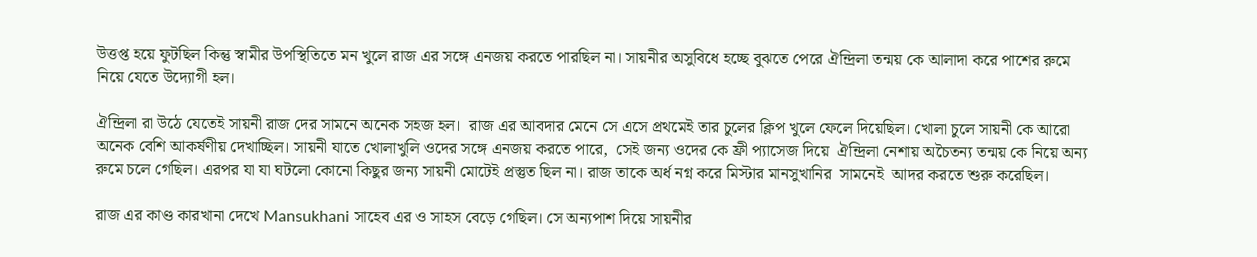উত্তপ্ত হয়ে ফুটছিল কিন্তু স্বামীর উপস্থিতিতে মন খুলে রাজ এর সঙ্গে এনজয় করতে পারছিল না। সায়নীর অসুবিধে হচ্ছে বুঝতে পেরে ঐন্দ্রিলা তন্ময় কে আলাদা করে পাশের রুমে নিয়ে যেতে উদ্যোগী হল।

ঐন্দ্রিলা রা উঠে যেতেই সায়নী রাজ দের সামনে অনেক সহজ হল।  রাজ এর আবদার মেনে সে এসে প্রথমেই তার চুলের ক্লিপ খুলে ফেলে দিয়েছিল। খোলা চুলে সায়নী কে আরো অনেক বেশি আকর্ষণীয় দেখাচ্ছিল। সায়নী যাতে খোলাখুলি ওদের সঙ্গে এনজয় করতে পারে,  সেই জন্য ওদের কে ফ্রী প্যাসেজ দিয়ে  ঐন্দ্রিলা নেশায় অচৈতন্য তন্ময় কে নিয়ে অন্য রুমে চলে গেছিল। এরপর যা যা ঘটলো কোনো কিছুর জন্য সায়নী মোটেই প্রস্তুত ছিল না। রাজ তাকে অর্ধ নগ্ন করে মিস্টার মানসুখানির  সামনেই  আদর করতে শুরু করেছিল।

রাজ এর কাণ্ড কারখানা দেখে Mansukhani সাহেব এর ও সাহস বেড়ে গেছিল। সে অন্যপাশ দিয়ে সায়নীর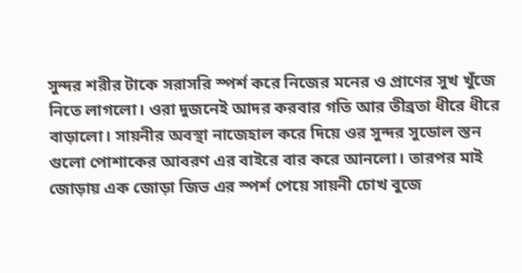সুন্দর শরীর টাকে সরাসরি স্পর্শ করে নিজের মনের ও প্রাণের সুখ খুঁজে নিতে লাগলো। ওরা দুজনেই আদর করবার গতি আর তীব্রতা ধীরে ধীরে বাড়ালো। সায়নীর অবস্থা নাজেহাল করে দিয়ে ওর সুন্দর সুডোল স্তন গুলো পোশাকের আবরণ এর বাইরে বার করে আনলো। তারপর মাই জোড়ায় এক জোড়া জিভ এর স্পর্শ পেয়ে সায়নী চোখ বুজে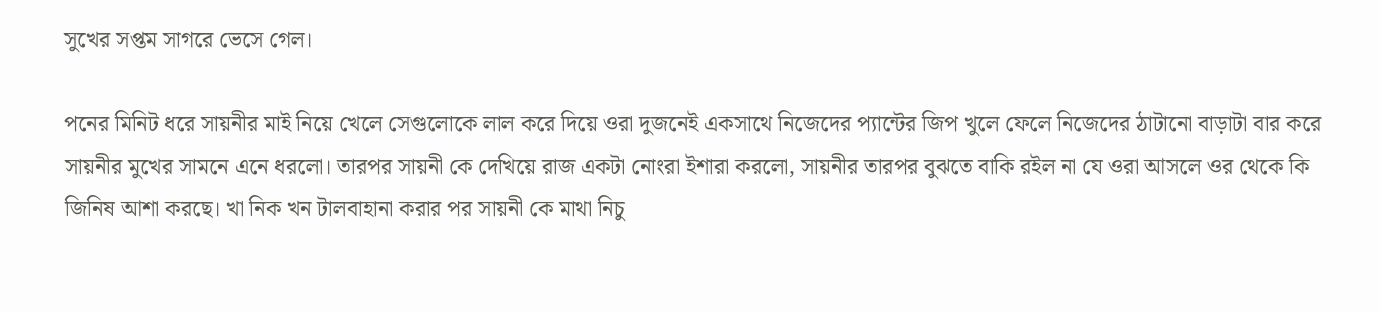সুখের সপ্তম সাগরে ভেসে গেল।

পনের মিনিট ধরে সায়নীর মাই নিয়ে খেলে সেগুলোকে লাল করে দিয়ে ওরা দুজনেই একসাথে নিজেদের প্যান্টের জিপ খুলে ফেলে নিজেদের ঠাটানো বাড়াটা বার করে সায়নীর মুখের সামনে এনে ধরলো। তারপর সায়নী কে দেখিয়ে রাজ একটা নোংরা ইশারা করলো, সায়নীর তারপর বুঝতে বাকি রইল না যে ওরা আসলে ওর থেকে কি জিনিষ আশা করছে। খা নিক খন টালবাহানা করার পর সায়নী কে মাথা নিচু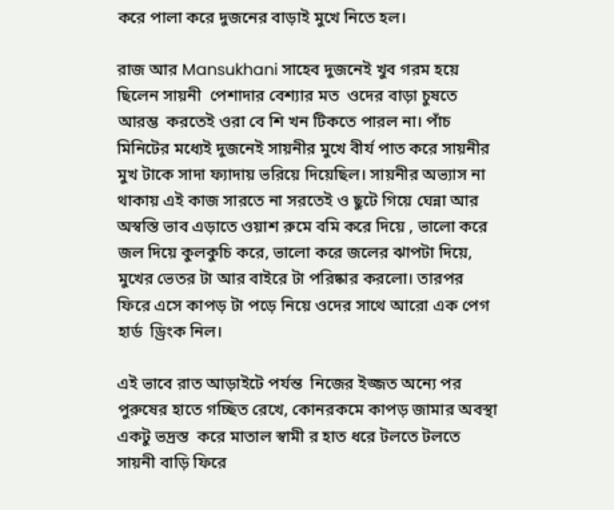করে পালা করে দুজনের বাড়াই মুখে নিতে হল।

রাজ আর Mansukhani সাহেব দুজনেই খুব গরম হয়ে ছিলেন সায়নী  পেশাদার বেশ্যার মত  ওদের বাড়া চুষতে আরম্ভ  করতেই ওরা বে শি খন টিকতে পারল না। পাঁচ মিনিটের মধ্যেই দুজনেই সায়নীর মুখে বীর্য পাত করে সায়নীর মুখ টাকে সাদা ফ্যাদায় ভরিয়ে দিয়েছিল। সায়নীর অভ্যাস না থাকায় এই কাজ সারতে না সরতেই ও ছুটে গিয়ে ঘেন্না আর অস্বস্তি ভাব এড়াতে ওয়াশ রুমে বমি করে দিয়ে , ভালো করে জল দিয়ে কুলকুচি করে, ভালো করে জলের ঝাপটা দিয়ে, মুখের ভেতর টা আর বাইরে টা পরিষ্কার করলো। তারপর ফিরে এসে কাপড় টা পড়ে নিয়ে ওদের সাথে আরো এক পেগ হার্ড  ড্রিংক নিল।

এই ভাবে রাত আড়াইটে পর্যন্ত  নিজের ইজ্জত অন্যে পর পুরুষের হাতে গচ্ছিত রেখে, কোনরকমে কাপড় জামার অবস্থা একটু ভদ্রস্ত  করে মাতাল স্বামী র হাত ধরে টলতে টলতে সায়নী বাড়ি ফিরে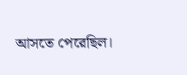আসতে পেরেছিল।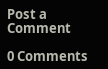Post a Comment

0 Comments